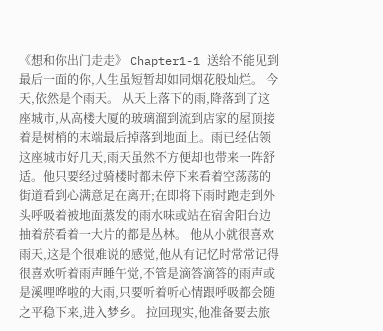《想和你出门走走》 Chapter1-1 送给不能见到最后一面的你,人生虽短暂却如同烟花般灿烂。 今天,依然是个雨天。 从天上落下的雨,降落到了这座城市,从高楼大厦的玻璃溜到流到店家的屋顶接着是树梢的末端最后掉落到地面上。雨已经佔领这座城市好几天,雨天虽然不方便却也带来一阵舒适。他只要经过骑楼时都未停下来看着空荡荡的街道看到心满意足在离开;在即将下雨时跑走到外头呼吸着被地面蒸发的雨水味或站在宿舍阳台边抽着菸看着一大片的都是丛林。 他从小就很喜欢雨天,这是个很难说的感觉,他从有记忆时常常记得很喜欢听着雨声睡午觉,不管是滴答滴答的雨声或是溪哩哗啦的大雨,只要听着听心情跟呼吸都会随之平稳下来,进入梦乡。 拉回现实,他准备要去旅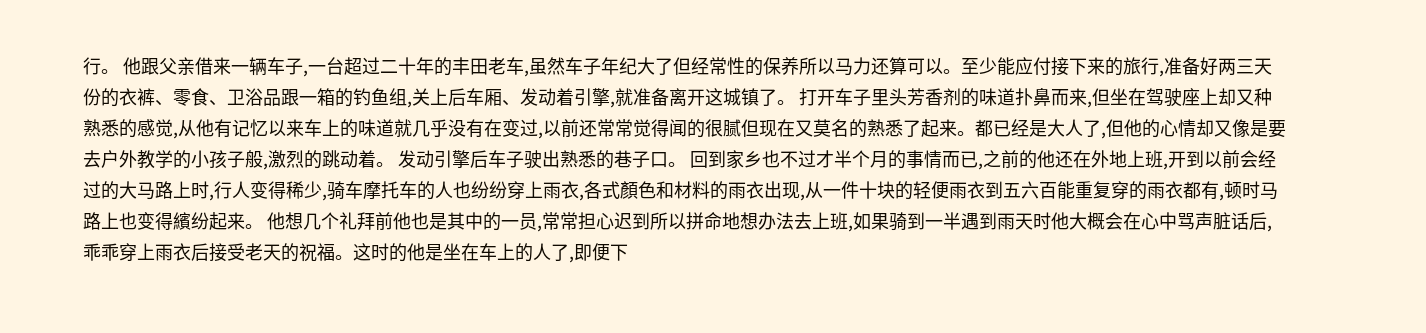行。 他跟父亲借来一辆车子,一台超过二十年的丰田老车,虽然车子年纪大了但经常性的保养所以马力还算可以。至少能应付接下来的旅行,准备好两三天份的衣裤、零食、卫浴品跟一箱的钓鱼组,关上后车厢、发动着引擎,就准备离开这城镇了。 打开车子里头芳香剂的味道扑鼻而来,但坐在驾驶座上却又种熟悉的感觉,从他有记忆以来车上的味道就几乎没有在变过,以前还常常觉得闻的很腻但现在又莫名的熟悉了起来。都已经是大人了,但他的心情却又像是要去户外教学的小孩子般,激烈的跳动着。 发动引擎后车子驶出熟悉的巷子口。 回到家乡也不过才半个月的事情而已,之前的他还在外地上班,开到以前会经过的大马路上时,行人变得稀少,骑车摩托车的人也纷纷穿上雨衣,各式顏色和材料的雨衣出现,从一件十块的轻便雨衣到五六百能重复穿的雨衣都有,顿时马路上也变得繽纷起来。 他想几个礼拜前他也是其中的一员,常常担心迟到所以拼命地想办法去上班,如果骑到一半遇到雨天时他大概会在心中骂声脏话后,乖乖穿上雨衣后接受老天的祝福。这时的他是坐在车上的人了,即便下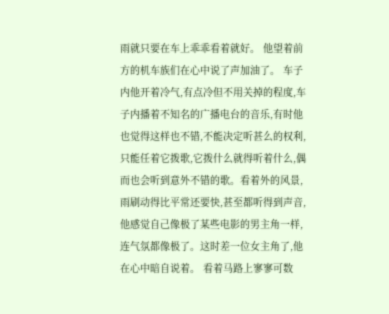雨就只要在车上乖乖看着就好。 他望着前方的机车族们在心中说了声加油了。 车子内他开着冷气,有点冷但不用关掉的程度,车子内播着不知名的广播电台的音乐,有时他也觉得这样也不错,不能决定听甚么的权利,只能任着它拨歌,它拨什么就得听着什么,偶而也会听到意外不错的歌。看着外的风景,雨刷动得比平常还要快,甚至都听得到声音,他感觉自己像极了某些电影的男主角一样,连气氛都像极了。这时差一位女主角了,他在心中暗自说着。 看着马路上寥寥可数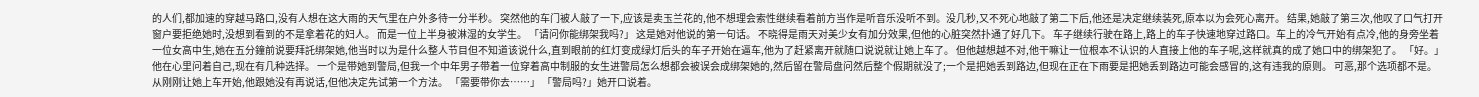的人们,都加速的穿越马路口,没有人想在这大雨的天气里在户外多待一分半秒。 突然他的车门被人敲了一下,应该是卖玉兰花的,他不想理会索性继续看着前方当作是听音乐没听不到。没几秒,又不死心地敲了第二下后,他还是决定继续装死,原本以为会死心离开。 结果,她敲了第三次,他叹了口气打开窗户要拒绝她时,没想到看到的不是拿着花的妇人。 而是一位上半身被淋湿的女学生。 「请问你能绑架我吗?」 这是她对他说的第一句话。 不晓得是雨天对美少女有加分效果,但他的心脏突然扑通了好几下。 车子继续行驶在路上,路上的车子快速地穿过路口。车上的冷气开始有点冷,他的身旁坐着一位女高中生,她在五分鐘前说要拜託绑架她,他当时以为是什么整人节目但不知道该说什么,直到眼前的红灯变成绿灯后头的车子开始在逼车,他为了赶紧离开就随口说说就让她上车了。 但他越想越不对,他干嘛让一位根本不认识的人直接上他的车子呢,这样就真的成了她口中的绑架犯了。 「好。」他在心里问着自己,现在有几种选择。 一个是带她到警局,但我一个中年男子带着一位穿着高中制服的女生进警局怎么想都会被误会成绑架她的,然后留在警局盘问然后整个假期就没了;一个是把她丢到路边,但现在正在下雨要是把她丢到路边可能会感冒的,这有违我的原则。 可恶,那个选项都不是。 从刚刚让她上车开始,他跟她没有再说话,但他决定先试第一个方法。 「需要带你去……」 「警局吗?」她开口说着。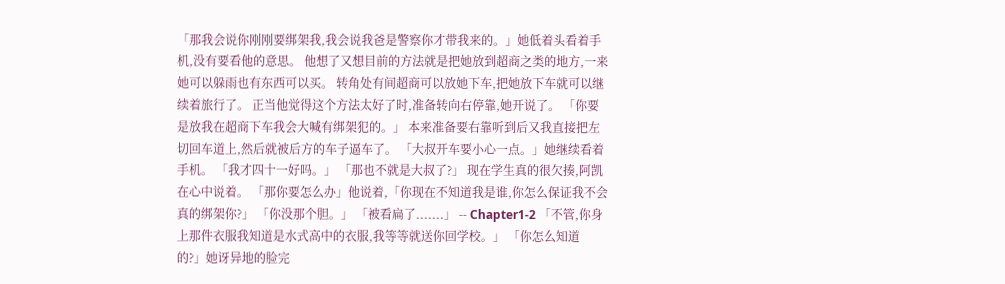「那我会说你刚刚要绑架我,我会说我爸是警察你才带我来的。」她低着头看着手机,没有要看他的意思。 他想了又想目前的方法就是把她放到超商之类的地方,一来她可以躲雨也有东西可以买。 转角处有间超商可以放她下车,把她放下车就可以继续着旅行了。 正当他觉得这个方法太好了时,准备转向右停靠,她开说了。 「你要是放我在超商下车我会大喊有绑架犯的。」 本来准备要右靠听到后又我直接把左切回车道上,然后就被后方的车子逼车了。 「大叔开车要小心一点。」她继续看着手机。 「我才四十一好吗。」 「那也不就是大叔了?」 现在学生真的很欠揍,阿凯在心中说着。 「那你要怎么办」他说着,「你现在不知道我是谁,你怎么保证我不会真的绑架你?」 「你没那个胆。」 「被看扁了.......」 -- Chapter1-2 「不管,你身上那件衣服我知道是水式高中的衣服,我等等就送你回学校。」 「你怎么知道的?」她讶异地的脸完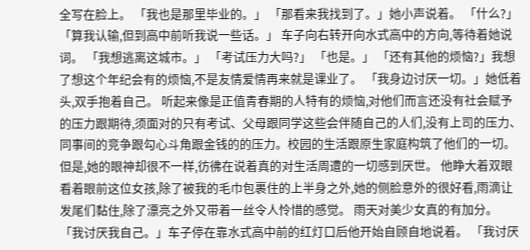全写在脸上。 「我也是那里毕业的。」 「那看来我找到了。」她小声说着。 「什么?」 「算我认输,但到高中前听我说一些话。」 车子向右转开向水式高中的方向,等待着她说词。 「我想逃离这城市。」 「考试压力大吗?」 「也是。」 「还有其他的烦恼?」我想了想这个年纪会有的烦恼,不是友情爱情再来就是课业了。 「我身边讨厌一切。」她低着头,双手抱着自己。 听起来像是正值青春期的人特有的烦恼,对他们而言还没有社会赋予的压力跟期待,须面对的只有考试、父母跟同学这些会伴随自己的人们,没有上司的压力、同事间的竞争跟勾心斗角跟金钱的的压力。校园的生活跟原生家庭构筑了他们的一切。 但是,她的眼神却很不一样,彷彿在说着真的对生活周遭的一切感到厌世。 他睁大着双眼看着眼前这位女孩,除了被我的毛巾包裹住的上半身之外,她的侧脸意外的很好看,雨滴让发尾们黏住,除了漂亮之外又带着一丝令人怜惜的感觉。 雨天对美少女真的有加分。 「我讨厌我自己。」车子停在靠水式高中前的红灯口后他开始自顾自地说着。 「我讨厌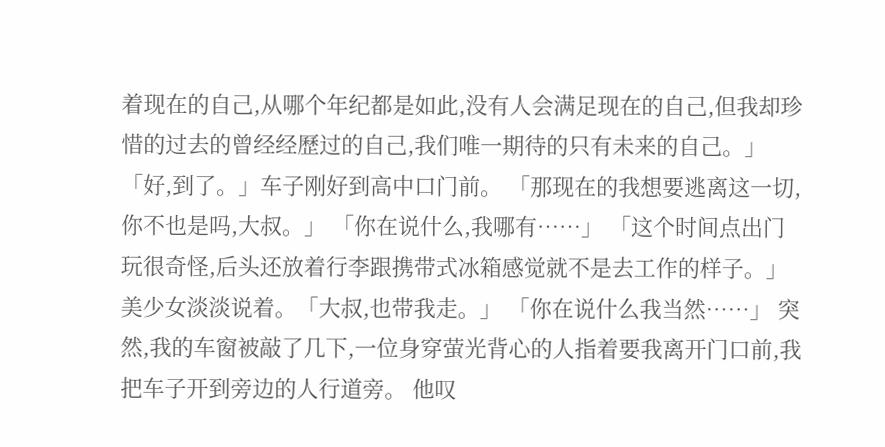着现在的自己,从哪个年纪都是如此,没有人会满足现在的自己,但我却珍惜的过去的曾经经歷过的自己,我们唯一期待的只有未来的自己。」 「好,到了。」车子刚好到高中口门前。 「那现在的我想要逃离这一切,你不也是吗,大叔。」 「你在说什么,我哪有……」 「这个时间点出门玩很奇怪,后头还放着行李跟携带式冰箱感觉就不是去工作的样子。」美少女淡淡说着。「大叔,也带我走。」 「你在说什么我当然……」 突然,我的车窗被敲了几下,一位身穿萤光背心的人指着要我离开门口前,我把车子开到旁边的人行道旁。 他叹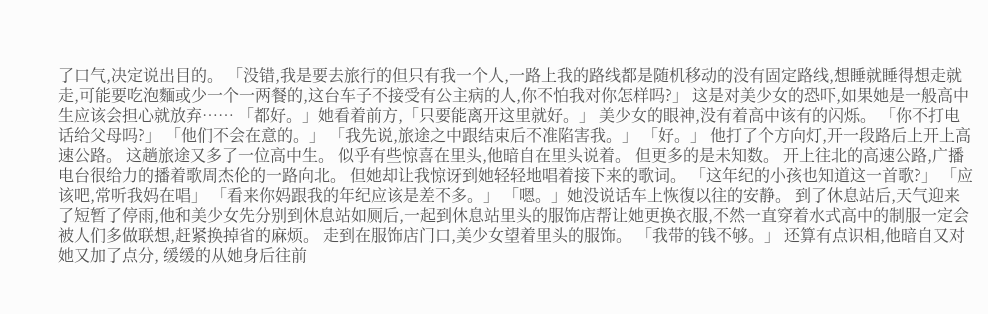了口气,决定说出目的。 「没错,我是要去旅行的但只有我一个人,一路上我的路线都是随机移动的没有固定路线,想睡就睡得想走就走,可能要吃泡麵或少一个一两餐的,这台车子不接受有公主病的人,你不怕我对你怎样吗?」 这是对美少女的恐吓,如果她是一般高中生应该会担心就放弃…… 「都好。」她看着前方,「只要能离开这里就好。」 美少女的眼神,没有着高中该有的闪烁。 「你不打电话给父母吗?」 「他们不会在意的。」 「我先说,旅途之中跟结束后不准陷害我。」 「好。」 他打了个方向灯,开一段路后上开上高速公路。 这趟旅途又多了一位高中生。 似乎有些惊喜在里头,他暗自在里头说着。 但更多的是未知数。 开上往北的高速公路,广播电台很给力的播着歌周杰伦的一路向北。 但她却让我惊讶到她轻轻地唱着接下来的歌词。 「这年纪的小孩也知道这一首歌?」 「应该吧,常听我妈在唱」 「看来你妈跟我的年纪应该是差不多。」 「嗯。」她没说话车上恢復以往的安静。 到了休息站后,天气迎来了短暂了停雨,他和美少女先分别到休息站如厕后,一起到休息站里头的服饰店帮让她更换衣服,不然一直穿着水式高中的制服一定会被人们多做联想,赶紧换掉省的麻烦。 走到在服饰店门口,美少女望着里头的服饰。 「我带的钱不够。」 还算有点识相,他暗自又对她又加了点分, 缓缓的从她身后往前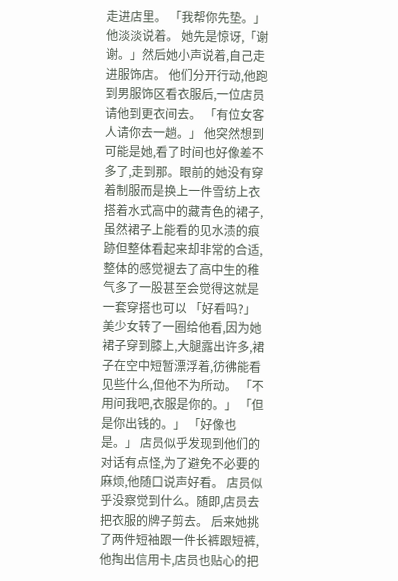走进店里。 「我帮你先垫。」他淡淡说着。 她先是惊讶,「谢谢。」然后她小声说着,自己走进服饰店。 他们分开行动,他跑到男服饰区看衣服后,一位店员请他到更衣间去。 「有位女客人请你去一趟。」 他突然想到可能是她,看了时间也好像差不多了,走到那。眼前的她没有穿着制服而是换上一件雪纺上衣搭着水式高中的藏青色的裙子,虽然裙子上能看的见水渍的痕跡但整体看起来却非常的合适,整体的感觉褪去了高中生的稚气多了一股甚至会觉得这就是一套穿搭也可以 「好看吗?」美少女转了一圈给他看,因为她裙子穿到膝上,大腿露出许多,裙子在空中短暂漂浮着,彷彿能看见些什么,但他不为所动。 「不用问我吧,衣服是你的。」 「但是你出钱的。」 「好像也是。」 店员似乎发现到他们的对话有点怪,为了避免不必要的麻烦,他随口说声好看。 店员似乎没察觉到什么。随即,店员去把衣服的牌子剪去。 后来她挑了两件短袖跟一件长裤跟短裤,他掏出信用卡,店员也贴心的把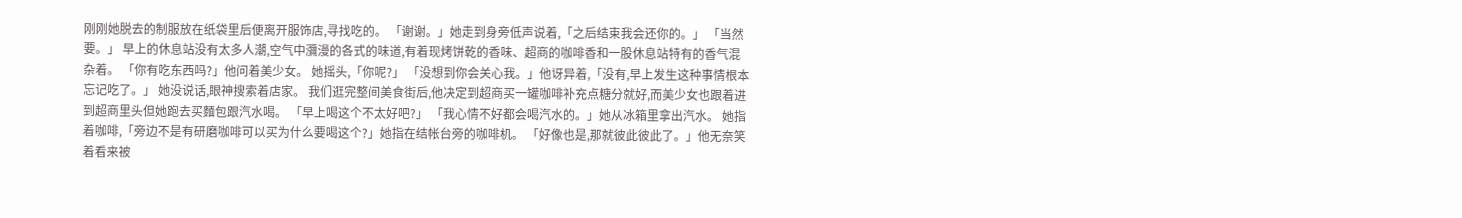刚刚她脱去的制服放在纸袋里后便离开服饰店,寻找吃的。 「谢谢。」她走到身旁低声说着,「之后结束我会还你的。」 「当然要。」 早上的休息站没有太多人潮,空气中瀰漫的各式的味道,有着现烤饼乾的香味、超商的咖啡香和一股休息站特有的香气混杂着。 「你有吃东西吗?」他问着美少女。 她摇头,「你呢?」 「没想到你会关心我。」他讶异着,「没有,早上发生这种事情根本忘记吃了。」 她没说话,眼神搜索着店家。 我们逛完整间美食街后,他决定到超商买一罐咖啡补充点糖分就好,而美少女也跟着进到超商里头但她跑去买麵包跟汽水喝。 「早上喝这个不太好吧?」 「我心情不好都会喝汽水的。」她从冰箱里拿出汽水。 她指着咖啡,「旁边不是有研磨咖啡可以买为什么要喝这个?」她指在结帐台旁的咖啡机。 「好像也是,那就彼此彼此了。」他无奈笑着看来被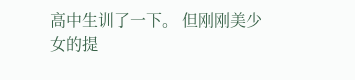高中生训了一下。 但刚刚美少女的提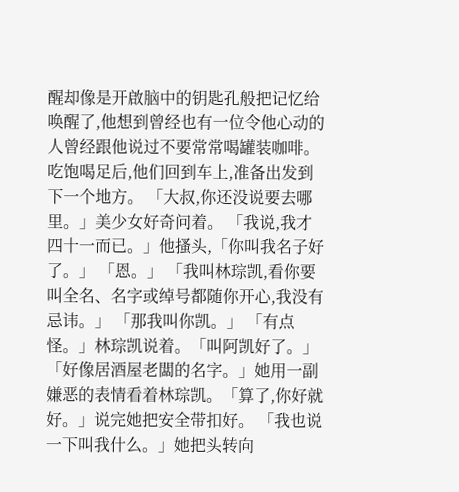醒却像是开啟脑中的钥匙孔般把记忆给唤醒了,他想到曾经也有一位令他心动的人曾经跟他说过不要常常喝罐装咖啡。 吃饱喝足后,他们回到车上,准备出发到下一个地方。 「大叔,你还没说要去哪里。」美少女好奇问着。 「我说,我才四十一而已。」他搔头,「你叫我名子好了。」 「恩。」 「我叫林琮凯,看你要叫全名、名字或绰号都随你开心,我没有忌讳。」 「那我叫你凯。」 「有点怪。」林琮凯说着。「叫阿凯好了。」 「好像居酒屋老闆的名字。」她用一副嫌恶的表情看着林琮凯。「算了,你好就好。」说完她把安全带扣好。 「我也说一下叫我什么。」她把头转向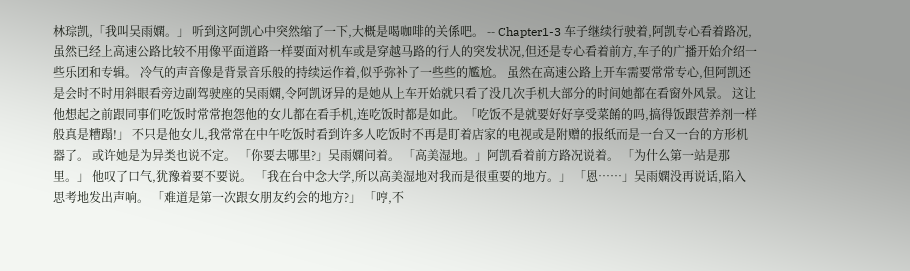林琮凯,「我叫吴雨嫻。」 听到这阿凯心中突然缩了一下,大概是喝咖啡的关係吧。 -- Chapter1-3 车子继续行驶着,阿凯专心看着路况,虽然已经上高速公路比较不用像平面道路一样要面对机车或是穿越马路的行人的突发状况,但还是专心看着前方,车子的广播开始介绍一些乐团和专辑。 冷气的声音像是背景音乐般的持续运作着,似乎弥补了一些些的尷尬。 虽然在高速公路上开车需要常常专心,但阿凯还是会时不时用斜眼看旁边副驾驶座的吴雨嫻,令阿凯讶异的是她从上车开始就只看了没几次手机大部分的时间她都在看窗外风景。 这让他想起之前跟同事们吃饭时常常抱怨他的女儿都在看手机,连吃饭时都是如此。「吃饭不是就要好好享受菜餚的吗,搞得饭跟营养剂一样般真是糟蹋!」 不只是他女儿,我常常在中午吃饭时看到许多人吃饭时不再是盯着店家的电视或是附赠的报纸而是一台又一台的方形机器了。 或许她是为异类也说不定。 「你要去哪里?」吴雨嫻问着。 「高美湿地。」阿凯看着前方路况说着。 「为什么第一站是那里。」 他叹了口气,犹豫着要不要说。 「我在台中念大学,所以高美湿地对我而是很重要的地方。」 「恩……」吴雨嫻没再说话,陷入思考地发出声响。 「难道是第一次跟女朋友约会的地方?」 「哼,不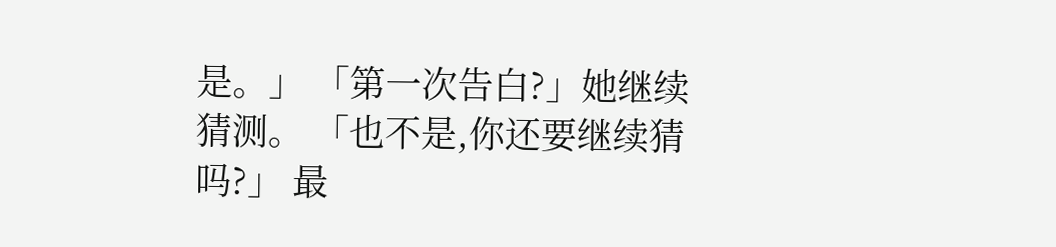是。」 「第一次告白?」她继续猜测。 「也不是,你还要继续猜吗?」 最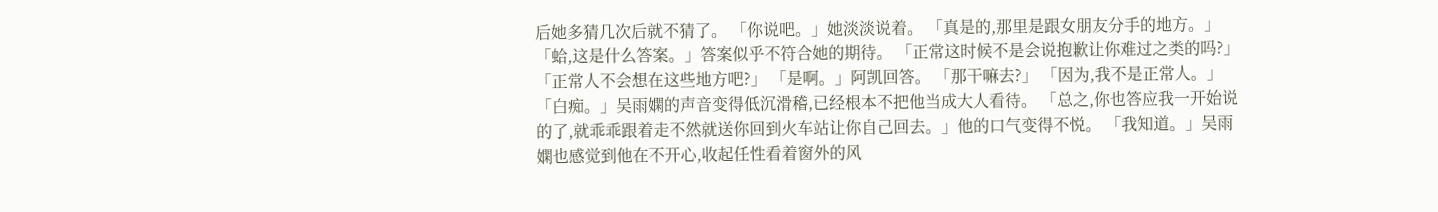后她多猜几次后就不猜了。 「你说吧。」她淡淡说着。 「真是的,那里是跟女朋友分手的地方。」 「蛤,这是什么答案。」答案似乎不符合她的期待。 「正常这时候不是会说抱歉让你难过之类的吗?」 「正常人不会想在这些地方吧?」 「是啊。」阿凯回答。 「那干嘛去?」 「因为,我不是正常人。」 「白痴。」吴雨嫻的声音变得低沉滑稽,已经根本不把他当成大人看待。 「总之,你也答应我一开始说的了,就乖乖跟着走不然就送你回到火车站让你自己回去。」他的口气变得不悦。 「我知道。」吴雨嫻也感觉到他在不开心,收起任性看着窗外的风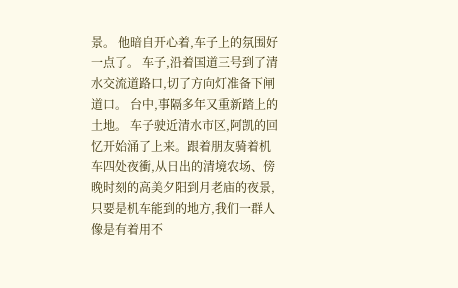景。 他暗自开心着,车子上的氛围好一点了。 车子,沿着国道三号到了清水交流道路口,切了方向灯准备下闸道口。 台中,事隔多年又重新踏上的土地。 车子驶近清水市区,阿凯的回忆开始涌了上来。跟着朋友骑着机车四处夜衝,从日出的清境农场、傍晚时刻的高美夕阳到月老庙的夜景,只要是机车能到的地方,我们一群人像是有着用不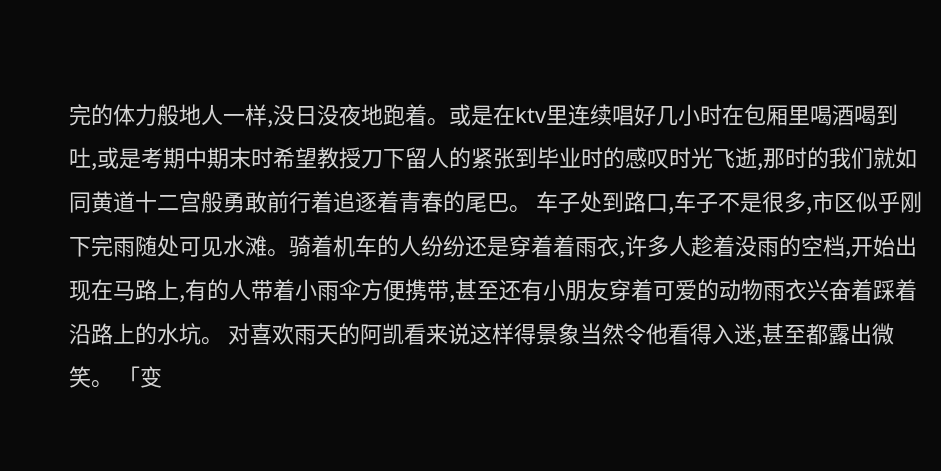完的体力般地人一样,没日没夜地跑着。或是在ktv里连续唱好几小时在包厢里喝酒喝到吐,或是考期中期末时希望教授刀下留人的紧张到毕业时的感叹时光飞逝,那时的我们就如同黄道十二宫般勇敢前行着追逐着青春的尾巴。 车子处到路口,车子不是很多,市区似乎刚下完雨随处可见水滩。骑着机车的人纷纷还是穿着着雨衣,许多人趁着没雨的空档,开始出现在马路上,有的人带着小雨伞方便携带,甚至还有小朋友穿着可爱的动物雨衣兴奋着踩着沿路上的水坑。 对喜欢雨天的阿凯看来说这样得景象当然令他看得入迷,甚至都露出微笑。 「变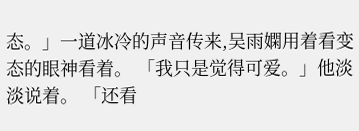态。」一道冰冷的声音传来,吴雨嫻用着看变态的眼神看着。 「我只是觉得可爱。」他淡淡说着。 「还看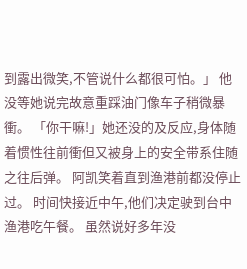到露出微笑,不管说什么都很可怕。」 他没等她说完故意重踩油门像车子稍微暴衝。 「你干嘛!」她还没的及反应,身体随着惯性往前衝但又被身上的安全带系住随之往后弹。 阿凯笑着直到渔港前都没停止过。 时间快接近中午,他们决定驶到台中渔港吃午餐。 虽然说好多年没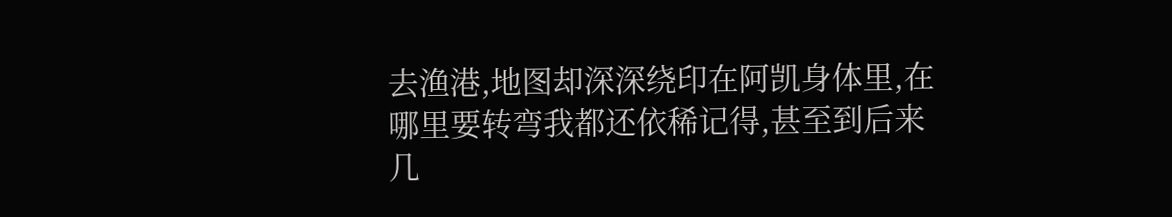去渔港,地图却深深绕印在阿凯身体里,在哪里要转弯我都还依稀记得,甚至到后来几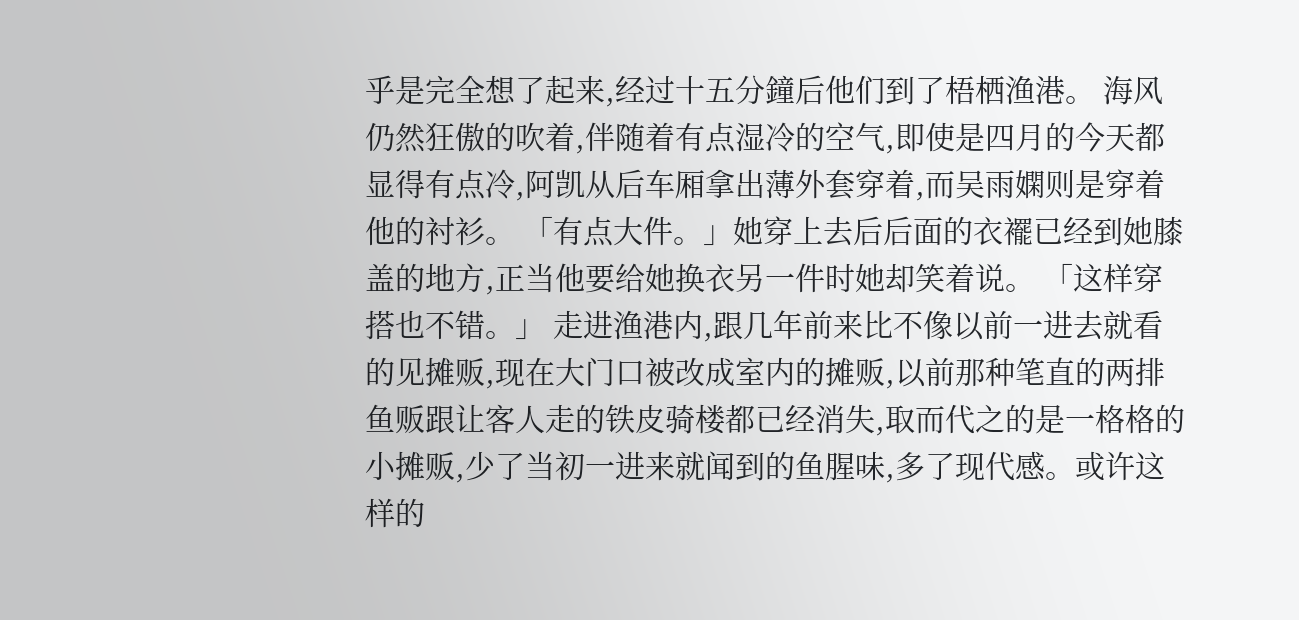乎是完全想了起来,经过十五分鐘后他们到了梧栖渔港。 海风仍然狂傲的吹着,伴随着有点湿冷的空气,即使是四月的今天都显得有点冷,阿凯从后车厢拿出薄外套穿着,而吴雨嫻则是穿着他的衬衫。 「有点大件。」她穿上去后后面的衣襬已经到她膝盖的地方,正当他要给她换衣另一件时她却笑着说。 「这样穿搭也不错。」 走进渔港内,跟几年前来比不像以前一进去就看的见摊贩,现在大门口被改成室内的摊贩,以前那种笔直的两排鱼贩跟让客人走的铁皮骑楼都已经消失,取而代之的是一格格的小摊贩,少了当初一进来就闻到的鱼腥味,多了现代感。或许这样的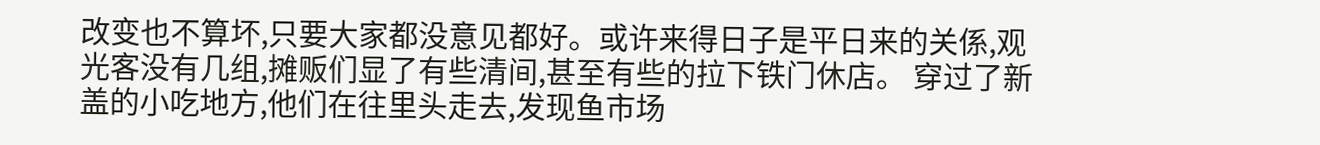改变也不算坏,只要大家都没意见都好。或许来得日子是平日来的关係,观光客没有几组,摊贩们显了有些清间,甚至有些的拉下铁门休店。 穿过了新盖的小吃地方,他们在往里头走去,发现鱼市场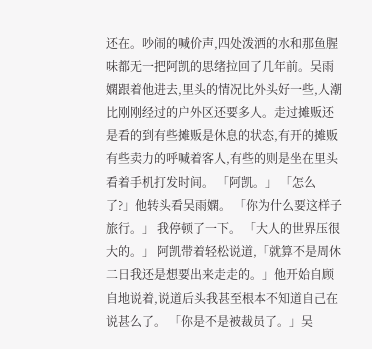还在。吵闹的喊价声,四处泼洒的水和那鱼腥味都无一把阿凯的思绪拉回了几年前。吴雨嫻跟着他进去,里头的情况比外头好一些,人潮比刚刚经过的户外区还要多人。走过摊贩还是看的到有些摊贩是休息的状态,有开的摊贩有些卖力的呼喊着客人,有些的则是坐在里头看着手机打发时间。 「阿凯。」 「怎么了?」他转头看吴雨嫻。 「你为什么要这样子旅行。」 我停顿了一下。 「大人的世界压很大的。」 阿凯带着轻松说道,「就算不是周休二日我还是想要出来走走的。」他开始自顾自地说着,说道后头我甚至根本不知道自己在说甚么了。 「你是不是被裁员了。」吴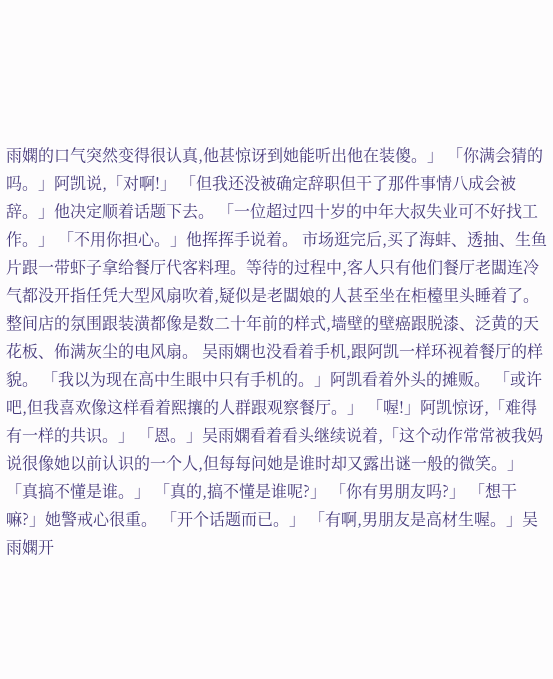雨嫻的口气突然变得很认真,他甚惊讶到她能听出他在装傻。」 「你满会猜的吗。」阿凯说,「对啊!」 「但我还没被确定辞职但干了那件事情八成会被辞。」他决定顺着话题下去。 「一位超过四十岁的中年大叔失业可不好找工作。」 「不用你担心。」他挥挥手说着。 市场逛完后,买了海蚌、透抽、生鱼片跟一带虾子拿给餐厅代客料理。等待的过程中,客人只有他们餐厅老闆连冷气都没开指任凭大型风扇吹着,疑似是老闆娘的人甚至坐在柜檯里头睡着了。整间店的氛围跟装潢都像是数二十年前的样式,墙壁的壁癌跟脱漆、泛黄的天花板、佈满灰尘的电风扇。 吴雨嫻也没看着手机,跟阿凯一样环视着餐厅的样貌。 「我以为现在高中生眼中只有手机的。」阿凯看着外头的摊贩。 「或许吧,但我喜欢像这样看着熙攘的人群跟观察餐厅。」 「喔!」阿凯惊讶,「难得有一样的共识。」 「恩。」吴雨嫻看着看头继续说着,「这个动作常常被我妈说很像她以前认识的一个人,但每每问她是谁时却又露出谜一般的微笑。」 「真搞不懂是谁。」 「真的,搞不懂是谁呢?」 「你有男朋友吗?」 「想干嘛?」她警戒心很重。 「开个话题而已。」 「有啊,男朋友是高材生喔。」吴雨嫻开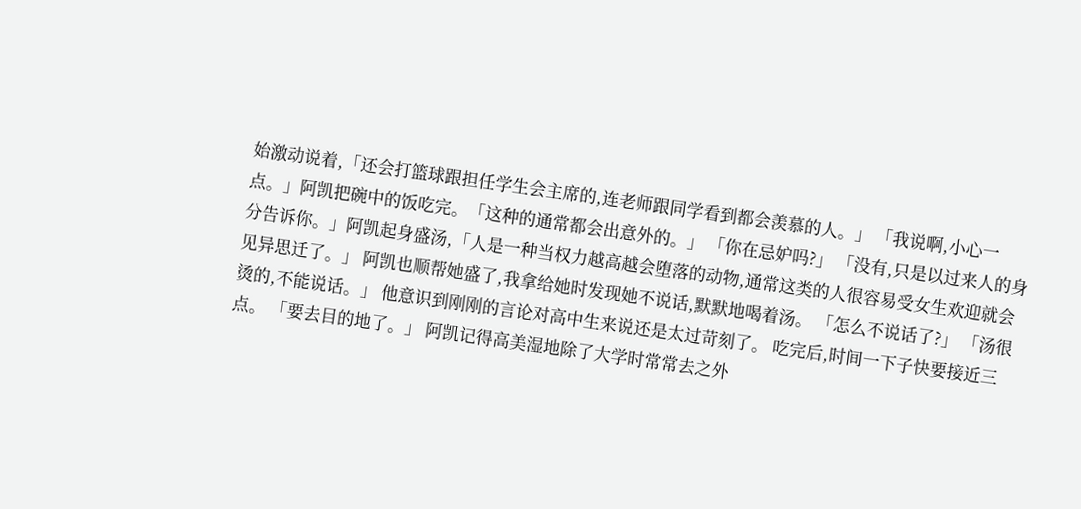始激动说着,「还会打篮球跟担任学生会主席的,连老师跟同学看到都会羡慕的人。」 「我说啊,小心一点。」阿凯把碗中的饭吃完。「这种的通常都会出意外的。」 「你在忌妒吗?」 「没有,只是以过来人的身分告诉你。」阿凯起身盛汤,「人是一种当权力越高越会堕落的动物,通常这类的人很容易受女生欢迎就会见异思迁了。」 阿凯也顺帮她盛了,我拿给她时发现她不说话,默默地喝着汤。 「怎么不说话了?」 「汤很烫的,不能说话。」 他意识到刚刚的言论对高中生来说还是太过苛刻了。 吃完后,时间一下子快要接近三点。 「要去目的地了。」 阿凯记得高美湿地除了大学时常常去之外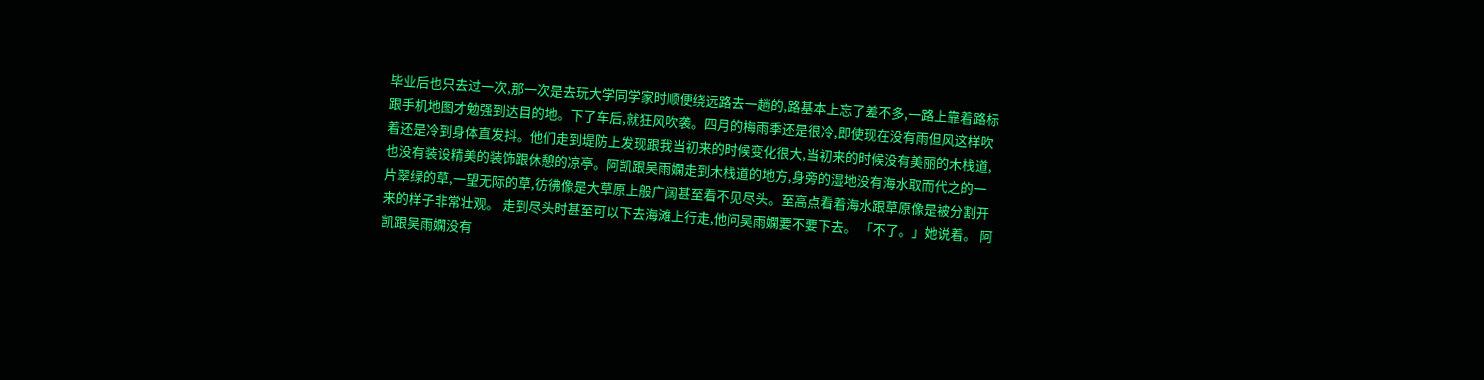毕业后也只去过一次,那一次是去玩大学同学家时顺便绕远路去一趟的,路基本上忘了差不多,一路上靠着路标跟手机地图才勉强到达目的地。下了车后,就狂风吹袭。四月的梅雨季还是很冷,即使现在没有雨但风这样吹着还是冷到身体直发抖。他们走到堤防上发现跟我当初来的时候变化很大,当初来的时候没有美丽的木栈道,也没有装设精美的装饰跟休憩的凉亭。阿凯跟吴雨嫻走到木栈道的地方,身旁的湿地没有海水取而代之的一片翠绿的草,一望无际的草,彷彿像是大草原上般广阔甚至看不见尽头。至高点看着海水跟草原像是被分割开来的样子非常壮观。 走到尽头时甚至可以下去海滩上行走,他问吴雨嫻要不要下去。 「不了。」她说着。 阿凯跟吴雨嫻没有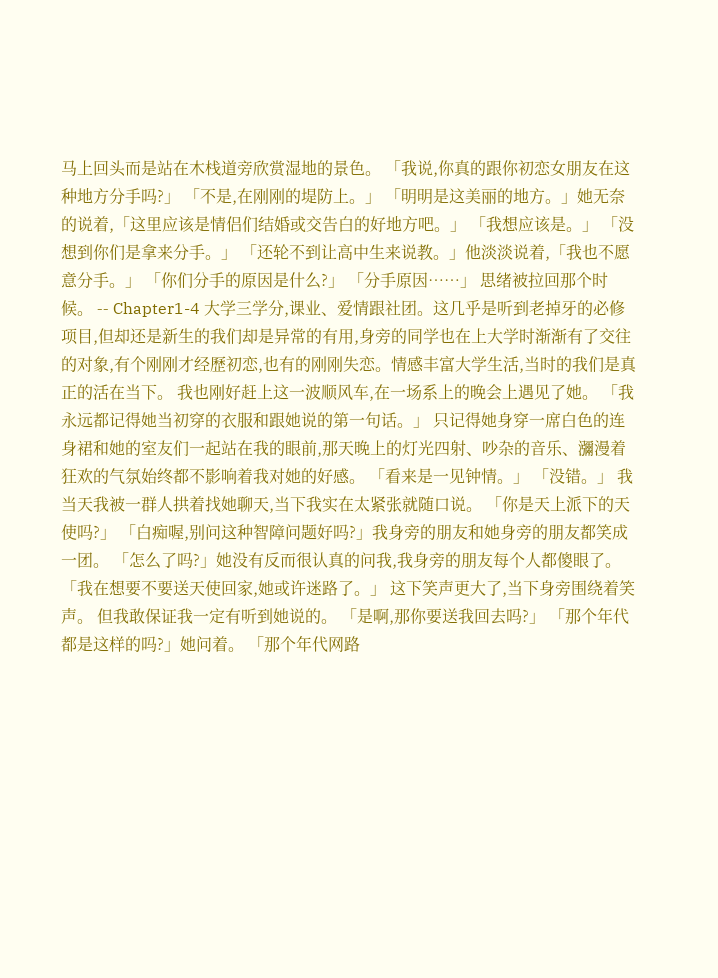马上回头而是站在木栈道旁欣赏湿地的景色。 「我说,你真的跟你初恋女朋友在这种地方分手吗?」 「不是,在刚刚的堤防上。」 「明明是这美丽的地方。」她无奈的说着,「这里应该是情侣们结婚或交告白的好地方吧。」 「我想应该是。」 「没想到你们是拿来分手。」 「还轮不到让高中生来说教。」他淡淡说着,「我也不愿意分手。」 「你们分手的原因是什么?」 「分手原因……」 思绪被拉回那个时候。 -- Chapter1-4 大学三学分,课业、爱情跟社团。这几乎是听到老掉牙的必修项目,但却还是新生的我们却是异常的有用,身旁的同学也在上大学时渐渐有了交往的对象,有个刚刚才经歷初恋,也有的刚刚失恋。情感丰富大学生活,当时的我们是真正的活在当下。 我也刚好赶上这一波顺风车,在一场系上的晚会上遇见了她。 「我永远都记得她当初穿的衣服和跟她说的第一句话。」 只记得她身穿一席白色的连身裙和她的室友们一起站在我的眼前,那天晚上的灯光四射、吵杂的音乐、瀰漫着狂欢的气氛始终都不影响着我对她的好感。 「看来是一见钟情。」 「没错。」 我当天我被一群人拱着找她聊天,当下我实在太紧张就随口说。 「你是天上派下的天使吗?」 「白痴喔,别问这种智障问题好吗?」我身旁的朋友和她身旁的朋友都笑成一团。 「怎么了吗?」她没有反而很认真的问我,我身旁的朋友每个人都傻眼了。 「我在想要不要送天使回家,她或许迷路了。」 这下笑声更大了,当下身旁围绕着笑声。 但我敢保证我一定有听到她说的。 「是啊,那你要送我回去吗?」 「那个年代都是这样的吗?」她问着。 「那个年代网路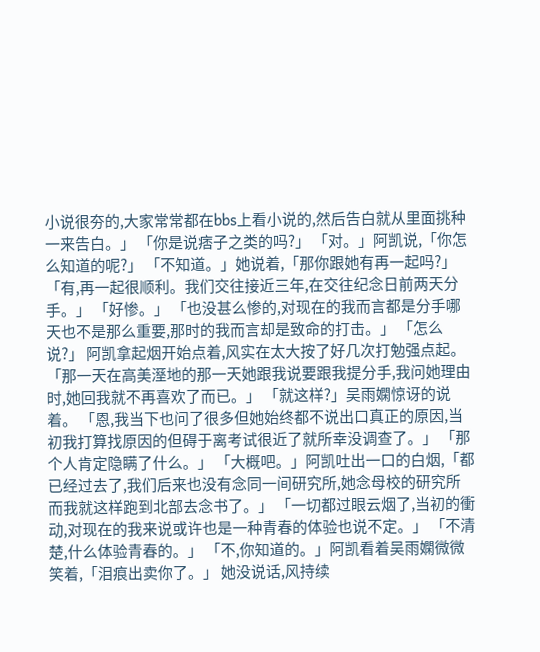小说很夯的,大家常常都在bbs上看小说的,然后告白就从里面挑种一来告白。」 「你是说痞子之类的吗?」 「对。」阿凯说,「你怎么知道的呢?」 「不知道。」她说着,「那你跟她有再一起吗?」 「有,再一起很顺利。我们交往接近三年,在交往纪念日前两天分手。」 「好惨。」 「也没甚么惨的,对现在的我而言都是分手哪天也不是那么重要,那时的我而言却是致命的打击。」 「怎么说?」 阿凯拿起烟开始点着,风实在太大按了好几次打勉强点起。 「那一天在高美溼地的那一天她跟我说要跟我提分手,我问她理由时,她回我就不再喜欢了而已。」 「就这样?」吴雨嫻惊讶的说着。 「恩,我当下也问了很多但她始终都不说出口真正的原因,当初我打算找原因的但碍于离考试很近了就所幸没调查了。」 「那个人肯定隐瞒了什么。」 「大概吧。」阿凯吐出一口的白烟,「都已经过去了,我们后来也没有念同一间研究所,她念母校的研究所而我就这样跑到北部去念书了。」 「一切都过眼云烟了,当初的衝动,对现在的我来说或许也是一种青春的体验也说不定。」 「不清楚,什么体验青春的。」 「不,你知道的。」阿凯看着吴雨嫻微微笑着,「泪痕出卖你了。」 她没说话,风持续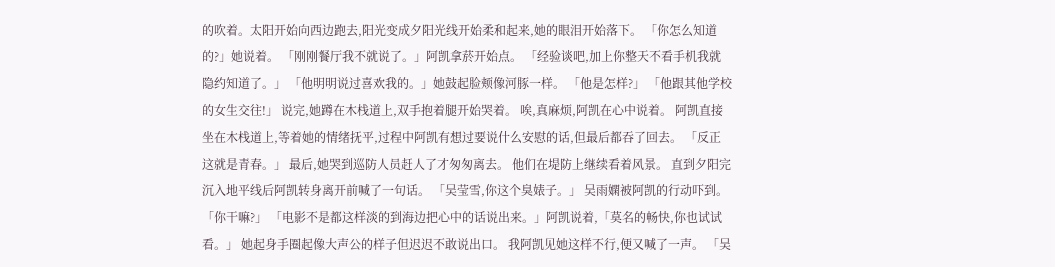的吹着。太阳开始向西边跑去,阳光变成夕阳光线开始柔和起来,她的眼泪开始落下。 「你怎么知道的?」她说着。 「刚刚餐厅我不就说了。」阿凯拿菸开始点。 「经验谈吧,加上你整天不看手机我就隐约知道了。」 「他明明说过喜欢我的。」她鼓起脸颊像河豚一样。 「他是怎样?」 「他跟其他学校的女生交往!」 说完,她蹲在木栈道上,双手抱着腿开始哭着。 唉,真麻烦,阿凯在心中说着。 阿凯直接坐在木栈道上,等着她的情绪抚平,过程中阿凯有想过要说什么安慰的话,但最后都吞了回去。 「反正这就是青春。」 最后,她哭到巡防人员赶人了才匆匆离去。 他们在堤防上继续看着风景。 直到夕阳完沉入地平线后阿凯转身离开前喊了一句话。 「吴莹雪,你这个臭婊子。」 吴雨嫻被阿凯的行动吓到。 「你干嘛?」 「电影不是都这样淡的到海边把心中的话说出来。」阿凯说着,「莫名的畅快,你也试试看。」 她起身手圈起像大声公的样子但迟迟不敢说出口。 我阿凯见她这样不行,便又喊了一声。 「吴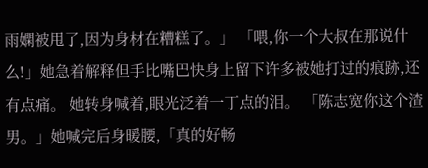雨嫻被甩了,因为身材在糟糕了。」 「喂,你一个大叔在那说什么!」她急着解释但手比嘴巴快身上留下许多被她打过的痕跡,还有点痛。 她转身喊着,眼光泛着一丁点的泪。 「陈志宽你这个渣男。」她喊完后身暖腰,「真的好畅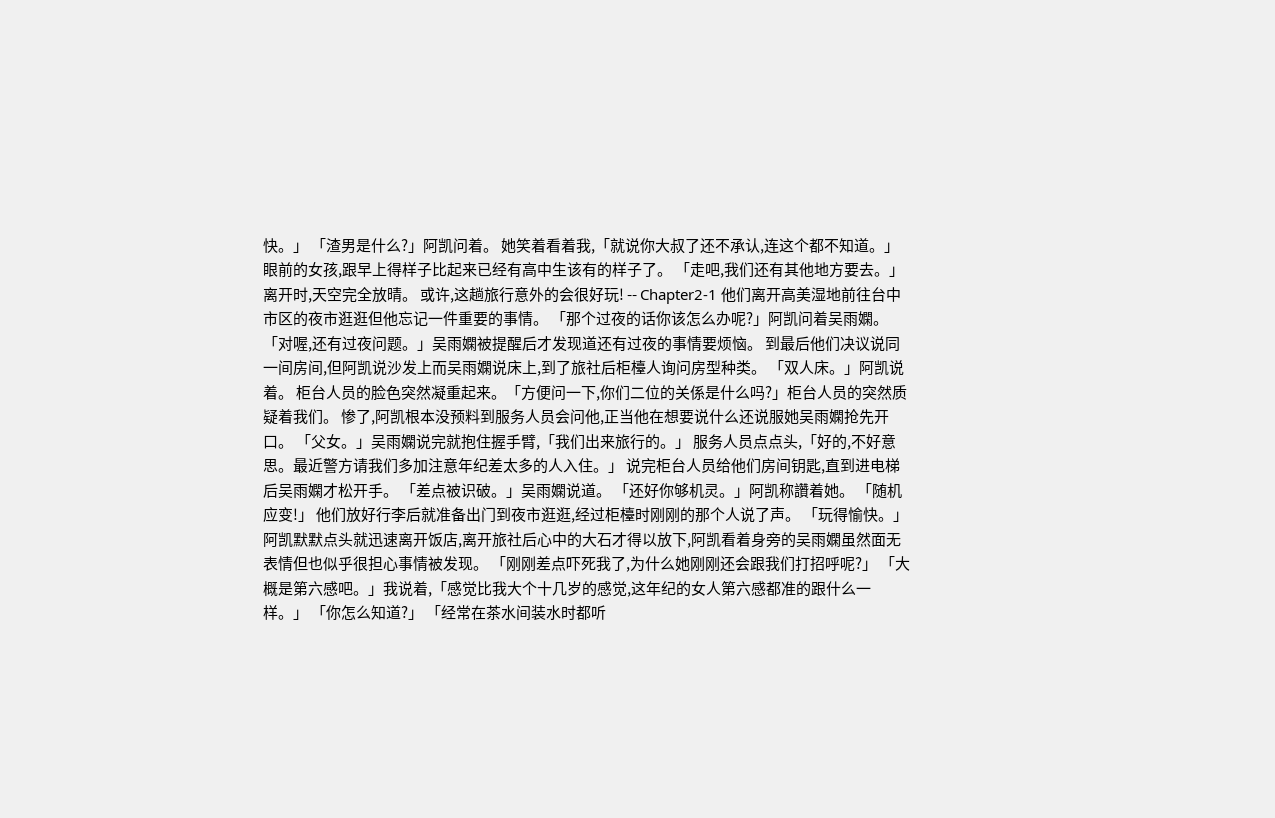快。」 「渣男是什么?」阿凯问着。 她笑着看着我,「就说你大叔了还不承认,连这个都不知道。」 眼前的女孩,跟早上得样子比起来已经有高中生该有的样子了。 「走吧,我们还有其他地方要去。」 离开时,天空完全放晴。 或许,这趟旅行意外的会很好玩! -- Chapter2-1 他们离开高美湿地前往台中市区的夜市逛逛但他忘记一件重要的事情。 「那个过夜的话你该怎么办呢?」阿凯问着吴雨嫻。 「对喔,还有过夜问题。」吴雨嫻被提醒后才发现道还有过夜的事情要烦恼。 到最后他们决议说同一间房间,但阿凯说沙发上而吴雨嫻说床上,到了旅社后柜檯人询问房型种类。 「双人床。」阿凯说着。 柜台人员的脸色突然凝重起来。「方便问一下,你们二位的关係是什么吗?」柜台人员的突然质疑着我们。 惨了,阿凯根本没预料到服务人员会问他,正当他在想要说什么还说服她吴雨嫻抢先开口。 「父女。」吴雨嫻说完就抱住握手臂,「我们出来旅行的。」 服务人员点点头,「好的,不好意思。最近警方请我们多加注意年纪差太多的人入住。」 说完柜台人员给他们房间钥匙,直到进电梯后吴雨嫻才松开手。 「差点被识破。」吴雨嫻说道。 「还好你够机灵。」阿凯称讚着她。 「随机应变!」 他们放好行李后就准备出门到夜市逛逛,经过柜檯时刚刚的那个人说了声。 「玩得愉快。」 阿凯默默点头就迅速离开饭店,离开旅社后心中的大石才得以放下,阿凯看着身旁的吴雨嫻虽然面无表情但也似乎很担心事情被发现。 「刚刚差点吓死我了,为什么她刚刚还会跟我们打招呼呢?」 「大概是第六感吧。」我说着,「感觉比我大个十几岁的感觉,这年纪的女人第六感都准的跟什么一样。」 「你怎么知道?」 「经常在茶水间装水时都听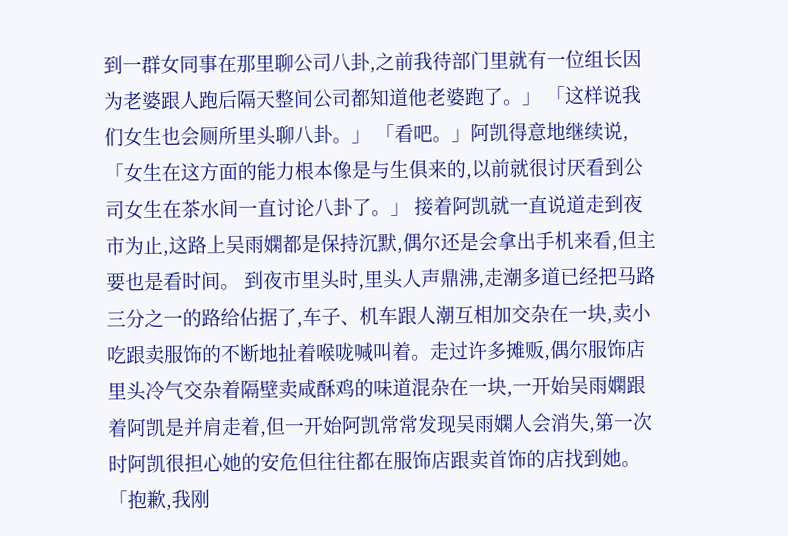到一群女同事在那里聊公司八卦,之前我待部门里就有一位组长因为老婆跟人跑后隔天整间公司都知道他老婆跑了。」 「这样说我们女生也会厕所里头聊八卦。」 「看吧。」阿凯得意地继续说,「女生在这方面的能力根本像是与生俱来的,以前就很讨厌看到公司女生在茶水间一直讨论八卦了。」 接着阿凯就一直说道走到夜市为止,这路上吴雨嫻都是保持沉默,偶尔还是会拿出手机来看,但主要也是看时间。 到夜市里头时,里头人声鼎沸,走潮多道已经把马路三分之一的路给佔据了,车子、机车跟人潮互相加交杂在一块,卖小吃跟卖服饰的不断地扯着喉咙喊叫着。走过许多摊贩,偶尔服饰店里头冷气交杂着隔壁卖咸酥鸡的味道混杂在一块,一开始吴雨嫻跟着阿凯是并肩走着,但一开始阿凯常常发现吴雨嫻人会消失,第一次时阿凯很担心她的安危但往往都在服饰店跟卖首饰的店找到她。 「抱歉,我刚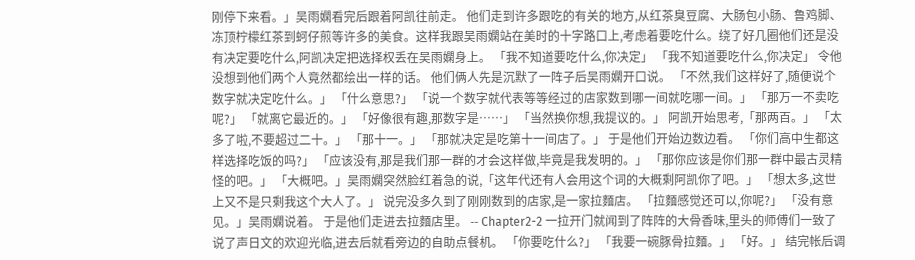刚停下来看。」吴雨嫻看完后跟着阿凯往前走。 他们走到许多跟吃的有关的地方,从红茶臭豆腐、大肠包小肠、鲁鸡脚、冻顶柠檬红茶到蚵仔煎等许多的美食。这样我跟吴雨嫻站在美时的十字路口上,考虑着要吃什么。绕了好几圈他们还是没有决定要吃什么,阿凯决定把选择权丢在吴雨嫻身上。 「我不知道要吃什么,你决定」 「我不知道要吃什么,你决定」 令他没想到他们两个人竟然都绘出一样的话。 他们俩人先是沉默了一阵子后吴雨嫻开口说。 「不然,我们这样好了,随便说个数字就决定吃什么。」 「什么意思?」 「说一个数字就代表等等经过的店家数到哪一间就吃哪一间。」 「那万一不卖吃呢?」 「就离它最近的。」 「好像很有趣,那数字是……」 「当然换你想,我提议的。」 阿凯开始思考,「那两百。」 「太多了啦,不要超过二十。」 「那十一。」 「那就决定是吃第十一间店了。」 于是他们开始边数边看。 「你们高中生都这样选择吃饭的吗?」 「应该没有,那是我们那一群的才会这样做,毕竟是我发明的。」 「那你应该是你们那一群中最古灵精怪的吧。」 「大概吧。」吴雨嫻突然脸红着急的说,「这年代还有人会用这个词的大概剩阿凯你了吧。」 「想太多,这世上又不是只剩我这个大人了。」 说完没多久到了刚刚数到的店家,是一家拉麵店。 「拉麵感觉还可以,你呢?」 「没有意见。」吴雨嫻说着。 于是他们走进去拉麵店里。 -- Chapter2-2 一拉开门就闻到了阵阵的大骨香味,里头的师傅们一致了说了声日文的欢迎光临,进去后就看旁边的自助点餐机。 「你要吃什么?」 「我要一碗豚骨拉麵。」 「好。」 结完帐后调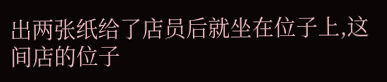出两张纸给了店员后就坐在位子上,这间店的位子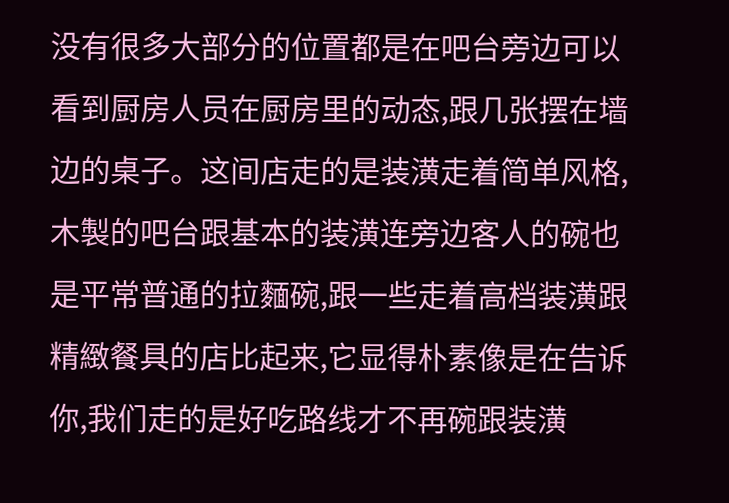没有很多大部分的位置都是在吧台旁边可以看到厨房人员在厨房里的动态,跟几张摆在墙边的桌子。这间店走的是装潢走着简单风格,木製的吧台跟基本的装潢连旁边客人的碗也是平常普通的拉麵碗,跟一些走着高档装潢跟精緻餐具的店比起来,它显得朴素像是在告诉你,我们走的是好吃路线才不再碗跟装潢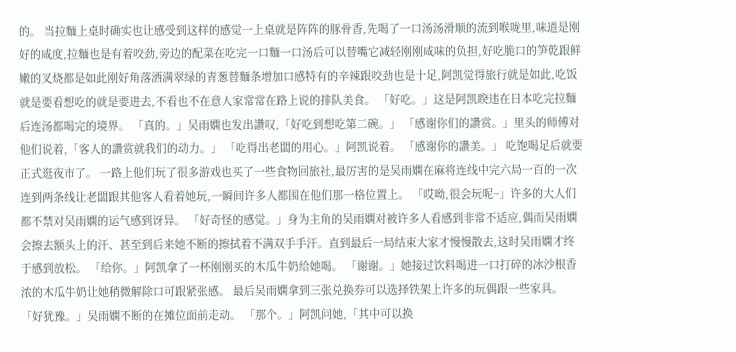的。 当拉麵上桌时确实也让感受到这样的感觉一上桌就是阵阵的豚骨香,先喝了一口汤汤滑顺的流到喉咙里,味道是刚好的咸度,拉麵也是有着咬劲,旁边的配菜在吃完一口麵一口汤后可以替嘴它减轻刚刚咸味的负担,好吃脆口的笋乾跟鲜嫩的叉烧都是如此刚好角落洒满翠绿的青葱替麵条增加口感特有的辛辣跟咬劲也是十足,阿凯觉得旅行就是如此,吃饭就是要看想吃的就是要进去,不看也不在意人家常常在路上说的排队美食。 「好吃。」这是阿凯睽违在日本吃完拉麵后连汤都喝完的境界。 「真的。」吴雨嫻也发出讚叹,「好吃到想吃第二碗。」 「感谢你们的讚赏。」里头的师傅对他们说着,「客人的讚赏就我们的动力。」 「吃得出老闆的用心。」阿凯说着。 「感谢你的讚美。」 吃饱喝足后就要正式逛夜市了。 一路上他们玩了很多游戏也买了一些食物回旅社,最厉害的是吴雨嫻在麻将连线中完六局一百的一次连到两条线让老闆跟其他客人看着她玩,一瞬间许多人都围在他们那一格位置上。 「哎呦,很会玩呢~」许多的大人们都不禁对吴雨嫻的运气感到讶异。 「好奇怪的感觉。」身为主角的吴雨嫻对被许多人看感到非常不适应,偶而吴雨嫻会擦去额头上的汗、甚至到后来她不断的擦拭着不满双手手汗。直到最后一局结束大家才慢慢散去,这时吴雨嫻才终于感到放松。 「给你。」阿凯拿了一杯刚刚买的木瓜牛奶给她喝。 「谢谢。」她接过饮料喝进一口打碎的冰沙根香浓的木瓜牛奶让她稍微解除口可跟紧张感。 最后吴雨嫻拿到三张兑换券可以选择铁架上许多的玩偶跟一些家具。 「好犹豫。」吴雨嫻不断的在摊位面前走动。 「那个。」阿凯问她,「其中可以换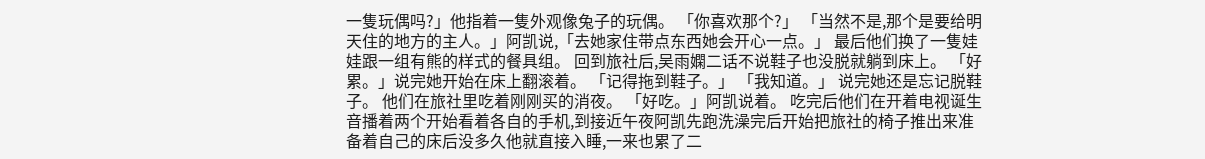一隻玩偶吗?」他指着一隻外观像兔子的玩偶。 「你喜欢那个?」 「当然不是,那个是要给明天住的地方的主人。」阿凯说,「去她家住带点东西她会开心一点。」 最后他们换了一隻娃娃跟一组有熊的样式的餐具组。 回到旅社后,吴雨嫻二话不说鞋子也没脱就躺到床上。 「好累。」说完她开始在床上翻滚着。 「记得拖到鞋子。」 「我知道。」 说完她还是忘记脱鞋子。 他们在旅社里吃着刚刚买的消夜。 「好吃。」阿凯说着。 吃完后他们在开着电视诞生音播着两个开始看着各自的手机,到接近午夜阿凯先跑洗澡完后开始把旅社的椅子推出来准备着自己的床后没多久他就直接入睡,一来也累了二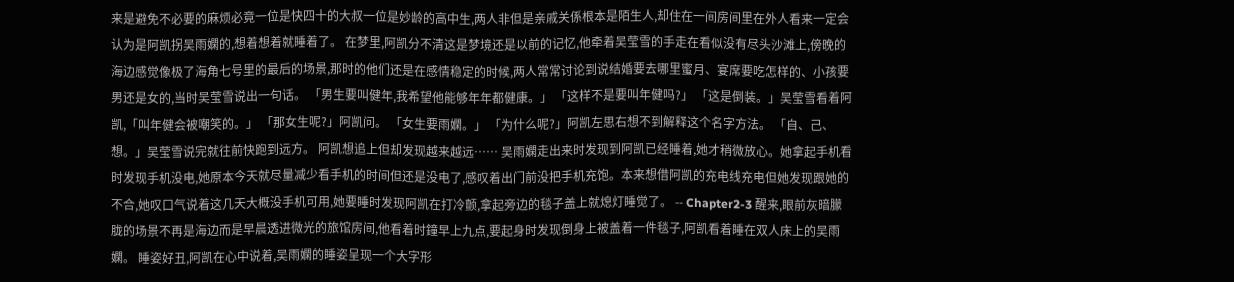来是避免不必要的麻烦必竟一位是快四十的大叔一位是妙龄的高中生,两人非但是亲戚关係根本是陌生人,却住在一间房间里在外人看来一定会认为是阿凯拐吴雨嫻的,想着想着就睡着了。 在梦里,阿凯分不清这是梦境还是以前的记忆,他牵着吴莹雪的手走在看似没有尽头沙滩上,傍晚的海边感觉像极了海角七号里的最后的场景,那时的他们还是在感情稳定的时候,两人常常讨论到说结婚要去哪里蜜月、宴席要吃怎样的、小孩要男还是女的,当时吴莹雪说出一句话。 「男生要叫健年,我希望他能够年年都健康。」 「这样不是要叫年健吗?」 「这是倒装。」吴莹雪看着阿凯,「叫年健会被嘲笑的。」 「那女生呢?」阿凯问。 「女生要雨嫻。」 「为什么呢?」阿凯左思右想不到解释这个名字方法。 「自、己、想。」吴莹雪说完就往前快跑到远方。 阿凯想追上但却发现越来越远…… 吴雨嫻走出来时发现到阿凯已经睡着,她才稍微放心。她拿起手机看时发现手机没电,她原本今天就尽量减少看手机的时间但还是没电了,感叹着出门前没把手机充饱。本来想借阿凯的充电线充电但她发现跟她的不合,她叹口气说着这几天大概没手机可用,她要睡时发现阿凯在打冷颤,拿起旁边的毯子盖上就熄灯睡觉了。 -- Chapter2-3 醒来,眼前灰暗朦胧的场景不再是海边而是早晨透进微光的旅馆房间,他看着时鐘早上九点,要起身时发现倒身上被盖着一件毯子,阿凯看着睡在双人床上的吴雨嫻。 睡姿好丑,阿凯在心中说着,吴雨嫻的睡姿呈现一个大字形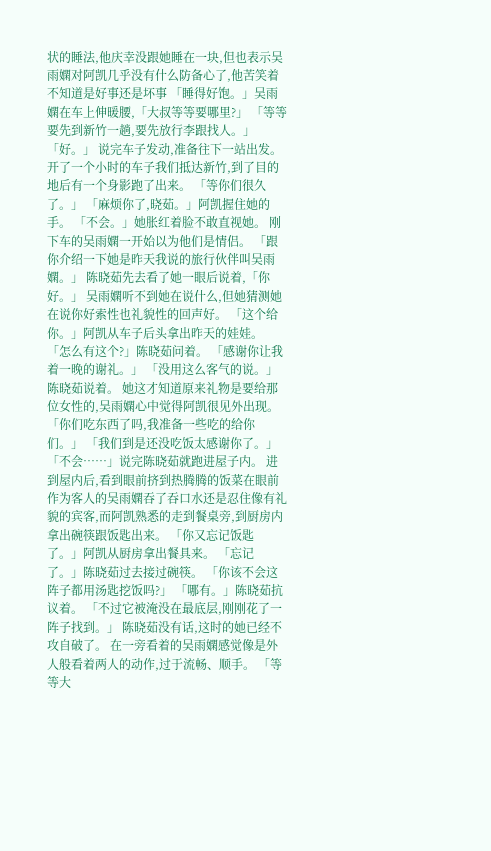状的睡法,他庆幸没跟她睡在一块,但也表示吴雨嫻对阿凯几乎没有什么防备心了,他苦笑着不知道是好事还是坏事 「睡得好饱。」吴雨嫻在车上伸暖腰,「大叔等等要哪里?」 「等等要先到新竹一趟,要先放行李跟找人。」 「好。」 说完车子发动,准备往下一站出发。 开了一个小时的车子我们抵达新竹,到了目的地后有一个身影跑了出来。 「等你们很久了。」 「麻烦你了,晓茹。」阿凯握住她的手。 「不会。」她胀红着脸不敢直视她。 刚下车的吴雨嫻一开始以为他们是情侣。 「跟你介绍一下她是昨天我说的旅行伙伴叫吴雨嫻。」 陈晓茹先去看了她一眼后说着,「你好。」 吴雨嫻听不到她在说什么,但她猜测她在说你好索性也礼貌性的回声好。 「这个给你。」阿凯从车子后头拿出昨天的娃娃。 「怎么有这个?」陈晓茹问着。 「感谢你让我着一晚的谢礼。」 「没用这么客气的说。」陈晓茹说着。 她这才知道原来礼物是要给那位女性的,吴雨嫻心中觉得阿凯很见外出现。 「你们吃东西了吗,我准备一些吃的给你们。」 「我们到是还没吃饭太感谢你了。」 「不会……」说完陈晓茹就跑进屋子内。 进到屋内后,看到眼前挤到热腾腾的饭菜在眼前作为客人的吴雨嫻吞了吞口水还是忍住像有礼貌的宾客,而阿凯熟悉的走到餐桌旁,到厨房内拿出碗筷跟饭匙出来。 「你又忘记饭匙了。」阿凯从厨房拿出餐具来。 「忘记了。」陈晓茹过去接过碗筷。 「你该不会这阵子都用汤匙挖饭吗?」 「哪有。」陈晓茹抗议着。 「不过它被淹没在最底层,刚刚花了一阵子找到。」 陈晓茹没有话,这时的她已经不攻自破了。 在一旁看着的吴雨嫻感觉像是外人般看着两人的动作,过于流畅、顺手。 「等等大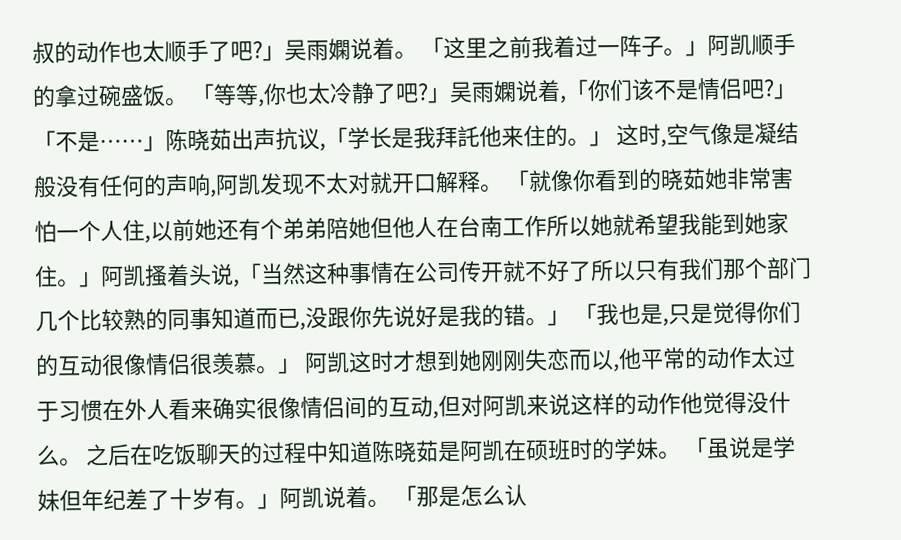叔的动作也太顺手了吧?」吴雨嫻说着。 「这里之前我着过一阵子。」阿凯顺手的拿过碗盛饭。 「等等,你也太冷静了吧?」吴雨嫻说着,「你们该不是情侣吧?」 「不是……」陈晓茹出声抗议,「学长是我拜託他来住的。」 这时,空气像是凝结般没有任何的声响,阿凯发现不太对就开口解释。 「就像你看到的晓茹她非常害怕一个人住,以前她还有个弟弟陪她但他人在台南工作所以她就希望我能到她家住。」阿凯搔着头说,「当然这种事情在公司传开就不好了所以只有我们那个部门几个比较熟的同事知道而已,没跟你先说好是我的错。」 「我也是,只是觉得你们的互动很像情侣很羡慕。」 阿凯这时才想到她刚刚失恋而以,他平常的动作太过于习惯在外人看来确实很像情侣间的互动,但对阿凯来说这样的动作他觉得没什么。 之后在吃饭聊天的过程中知道陈晓茹是阿凯在硕班时的学妹。 「虽说是学妹但年纪差了十岁有。」阿凯说着。 「那是怎么认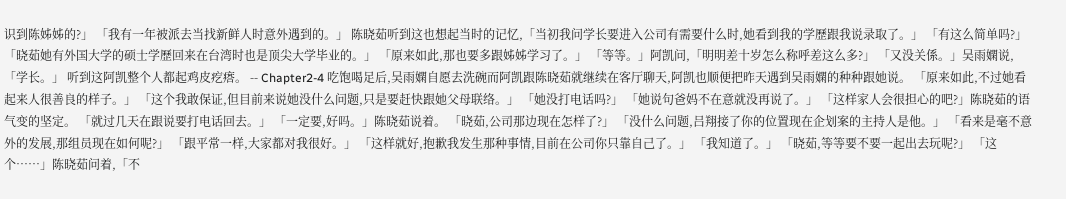识到陈姊姊的?」 「我有一年被派去当找新鲜人时意外遇到的。」 陈晓茹听到这也想起当时的记忆,「当初我问学长要进入公司有需要什么时,她看到我的学歷跟我说录取了。」 「有这么简单吗?」 「晓茹她有外国大学的硕士学歷回来在台湾时也是顶尖大学毕业的。」 「原来如此,那也要多跟姊姊学习了。」 「等等。」阿凯问,「明明差十岁怎么称呼差这么多?」 「又没关係。」吴雨嫻说,「学长。」 听到这阿凯整个人都起鸡皮疙瘩。 -- Chapter2-4 吃饱喝足后,吴雨嫻自愿去洗碗而阿凯跟陈晓茹就继续在客厅聊天,阿凯也顺便把昨天遇到吴雨嫻的种种跟她说。 「原来如此,不过她看起来人很善良的样子。」 「这个我敢保证,但目前来说她没什么问题,只是要赶快跟她父母联络。」 「她没打电话吗?」 「她说句爸妈不在意就没再说了。」 「这样家人会很担心的吧?」陈晓茹的语气变的坚定。 「就过几天在跟说要打电话回去。」 「一定要,好吗。」陈晓茹说着。 「晓茹,公司那边现在怎样了?」 「没什么问题,吕翔接了你的位置现在企划案的主持人是他。」 「看来是毫不意外的发展,那组员现在如何呢?」 「跟平常一样,大家都对我很好。」 「这样就好,抱歉我发生那种事情,目前在公司你只靠自己了。」 「我知道了。」 「晓茹,等等要不要一起出去玩呢?」 「这个……」陈晓茹问着,「不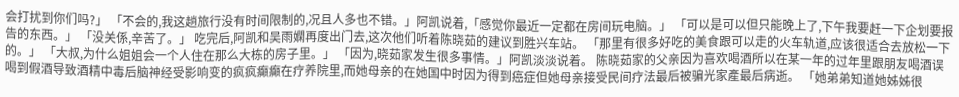会打扰到你们吗?」 「不会的,我这趟旅行没有时间限制的,况且人多也不错。」阿凯说着,「感觉你最近一定都在房间玩电脑。」 「可以是可以但只能晚上了,下午我要赶一下企划要报告的东西。」 「没关係,辛苦了。」 吃完后,阿凯和吴雨嫻再度出门去,这次他们听着陈晓茹的建议到胜兴车站。 「那里有很多好吃的美食跟可以走的火车轨道,应该很适合去放松一下的。」 「大叔,为什么姐姐会一个人住在那么大栋的房子里。」 「因为,晓茹家发生很多事情。」阿凯淡淡说着。 陈晓茹家的父亲因为喜欢喝酒所以在某一年的过年里跟朋友喝酒误喝到假酒导致酒精中毒后脑神经受影响变的疯疯癲癲在疗养院里,而她母亲的在她国中时因为得到癌症但她母亲接受民间疗法最后被骗光家產最后病逝。 「她弟弟知道她姊姊很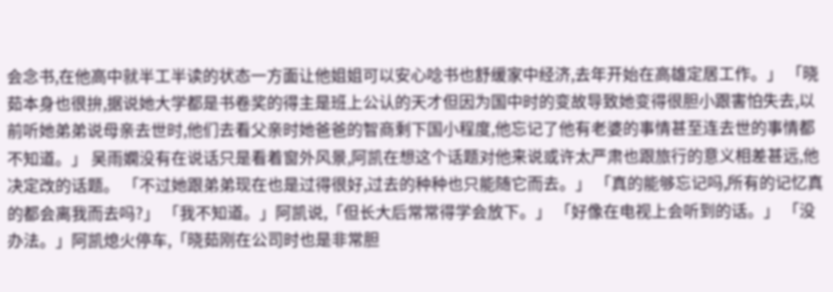会念书,在他高中就半工半读的状态一方面让他姐姐可以安心唸书也舒缓家中经济,去年开始在高雄定居工作。」 「晓茹本身也很拚,据说她大学都是书卷奖的得主是班上公认的天才但因为国中时的变故导致她变得很胆小跟害怕失去,以前听她弟弟说母亲去世时,他们去看父亲时她爸爸的智商剩下国小程度,他忘记了他有老婆的事情甚至连去世的事情都不知道。」 吴雨嫻没有在说话只是看着窗外风景,阿凯在想这个话题对他来说或许太严肃也跟旅行的意义相差甚远,他决定改的话题。 「不过她跟弟弟现在也是过得很好,过去的种种也只能随它而去。」 「真的能够忘记吗,所有的记忆真的都会离我而去吗?」 「我不知道。」阿凯说,「但长大后常常得学会放下。」 「好像在电视上会听到的话。」 「没办法。」阿凯熄火停车,「晓茹刚在公司时也是非常胆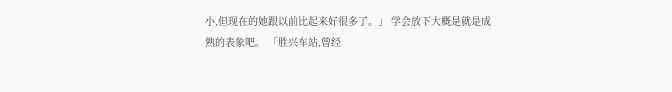小,但现在的她跟以前比起来好很多了。」 学会放下大概是就是成熟的表象吧。 「胜兴车站,曾经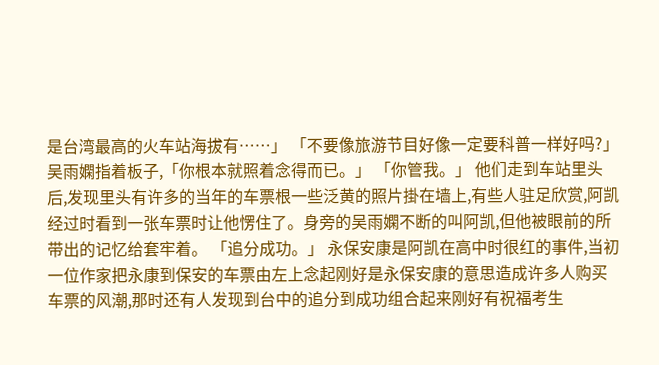是台湾最高的火车站海拔有……」 「不要像旅游节目好像一定要科普一样好吗?」吴雨嫻指着板子,「你根本就照着念得而已。」 「你管我。」 他们走到车站里头后,发现里头有许多的当年的车票根一些泛黄的照片掛在墙上,有些人驻足欣赏,阿凯经过时看到一张车票时让他愣住了。身旁的吴雨嫻不断的叫阿凯,但他被眼前的所带出的记忆给套牢着。 「追分成功。」 永保安康是阿凯在高中时很红的事件,当初一位作家把永康到保安的车票由左上念起刚好是永保安康的意思造成许多人购买车票的风潮,那时还有人发现到台中的追分到成功组合起来刚好有祝福考生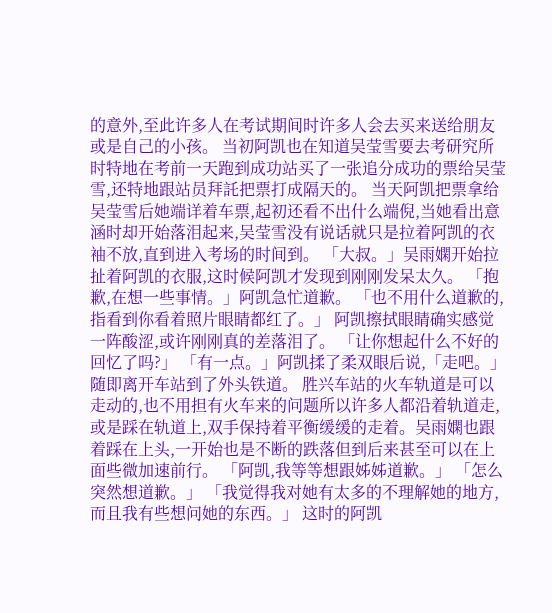的意外,至此许多人在考试期间时许多人会去买来送给朋友或是自己的小孩。 当初阿凯也在知道吴莹雪要去考研究所时特地在考前一天跑到成功站买了一张追分成功的票给吴莹雪,还特地跟站员拜託把票打成隔天的。 当天阿凯把票拿给吴莹雪后她端详着车票,起初还看不出什么端倪,当她看出意涵时却开始落泪起来,吴莹雪没有说话就只是拉着阿凯的衣袖不放,直到进入考场的时间到。 「大叔。」吴雨嫻开始拉扯着阿凯的衣服,这时候阿凯才发现到刚刚发呆太久。 「抱歉,在想一些事情。」阿凯急忙道歉。 「也不用什么道歉的,指看到你看着照片眼睛都红了。」 阿凯擦拭眼睛确实感觉一阵酸涩,或许刚刚真的差落泪了。 「让你想起什么不好的回忆了吗?」 「有一点。」阿凯揉了柔双眼后说,「走吧。」随即离开车站到了外头铁道。 胜兴车站的火车轨道是可以走动的,也不用担有火车来的问题所以许多人都沿着轨道走,或是踩在轨道上,双手保持着平衡缓缓的走着。吴雨嫻也跟着踩在上头,一开始也是不断的跌落但到后来甚至可以在上面些微加速前行。 「阿凯,我等等想跟姊姊道歉。」 「怎么突然想道歉。」 「我觉得我对她有太多的不理解她的地方,而且我有些想问她的东西。」 这时的阿凯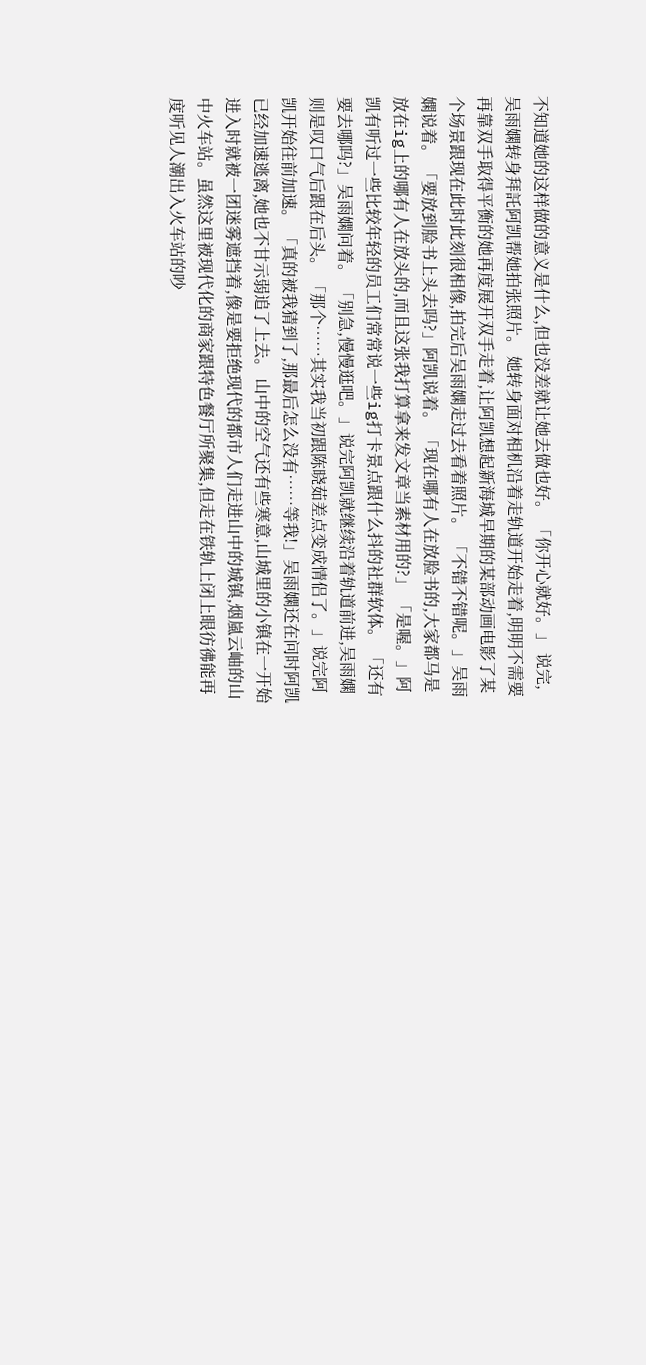不知道她的这样做的意义是什么,但也没差就让她去做也好。 「你开心就好。」 说完,吴雨嫻转身拜託阿凯帮她拍张照片。 她转身面对相机沿着走轨道开始走着,明明不需要再靠双手取得平衡的她再度展开双手走着,让阿凯想起新海城早期的某部动画电影了某个场景跟现在此时此刻很相像,拍完后吴雨嫻走过去看着照片。 「不错不错呢。」吴雨嫻说着。 「要放到脸书上头去吗?」阿凯说着。 「现在哪有人在放脸书的,大家都马是放在ig上的哪有人在放头的,而且这张我打算拿来发文章当素材用的?」 「是喔。」阿凯有听过一些比较年轻的员工们常常说一些ig打卡景点跟什么抖的社群软体。 「还有要去哪吗?」吴雨嫻问着。 「别急,慢慢逛吧。」说完阿凯就继续沿着轨道前进,吴雨嫻则是叹口气后跟在后头。 「那个……其实我当初跟陈晓茹差点变成情侣了。」说完阿凯开始往前加速。 「真的被我猜到了,那最后怎么没有……等我!」吴雨嫻还在问时阿凯已经加速逃离,她也不甘示弱追了上去。 山中的空气还有些寒意,山城里的小镇在一开始进入时就被一团迷雾遮挡着,像是要拒绝现代的都市人们走进山中的城镇,烟嵐云岫的山中火车站。虽然这里被现代化的商家跟特色餐厅所聚集,但走在铁轨上闭上眼彷彿能再度听见人潮出入火车站的吵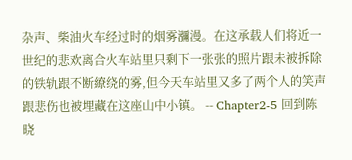杂声、柴油火车经过时的烟雾瀰漫。在这承载人们将近一世纪的悲欢离合火车站里只剩下一张张的照片跟未被拆除的铁轨跟不断繚绕的雾,但今天车站里又多了两个人的笑声跟悲伤也被埋藏在这座山中小镇。 -- Chapter2-5 回到陈晓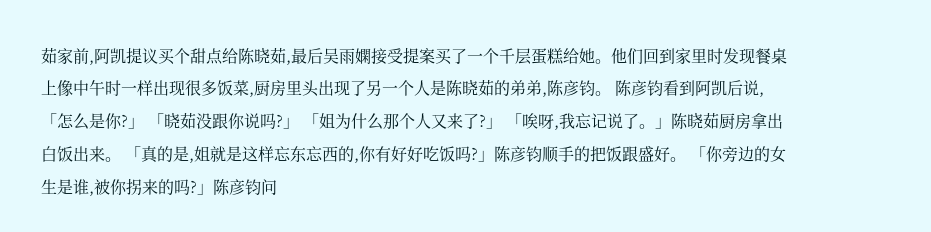茹家前,阿凯提议买个甜点给陈晓茹,最后吴雨嫻接受提案买了一个千层蛋糕给她。他们回到家里时发现餐桌上像中午时一样出现很多饭菜,厨房里头出现了另一个人是陈晓茹的弟弟,陈彦钧。 陈彦钧看到阿凯后说,「怎么是你?」 「晓茹没跟你说吗?」 「姐为什么那个人又来了?」 「唉呀,我忘记说了。」陈晓茹厨房拿出白饭出来。 「真的是,姐就是这样忘东忘西的,你有好好吃饭吗?」陈彦钧顺手的把饭跟盛好。 「你旁边的女生是谁,被你拐来的吗?」陈彦钧问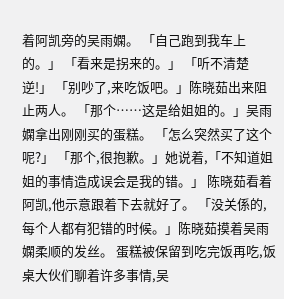着阿凯旁的吴雨嫻。 「自己跑到我车上的。」 「看来是拐来的。」 「听不清楚逆!」 「别吵了,来吃饭吧。」陈晓茹出来阻止两人。 「那个……这是给姐姐的。」吴雨嫻拿出刚刚买的蛋糕。 「怎么突然买了这个呢?」 「那个,很抱歉。」她说着,「不知道姐姐的事情造成误会是我的错。」 陈晓茹看着阿凯,他示意跟着下去就好了。 「没关係的,每个人都有犯错的时候。」陈晓茹摸着吴雨嫻柔顺的发丝。 蛋糕被保留到吃完饭再吃,饭桌大伙们聊着许多事情,吴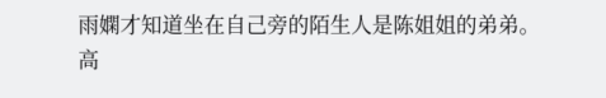雨嫻才知道坐在自己旁的陌生人是陈姐姐的弟弟。高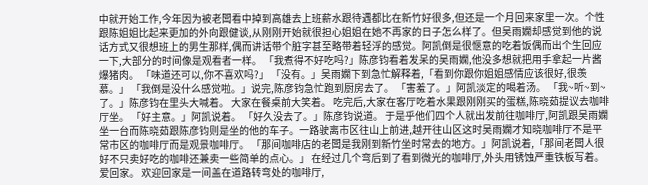中就开始工作,今年因为被老闆看中掉到高雄去上班薪水跟待遇都比在新竹好很多,但还是一个月回来家里一次。个性跟陈姐姐比起来更加的外向跟健谈,从刚刚开始就很担心姐姐在她不再家的日子怎么样了。但吴雨嫻却感觉到他的说话方式又很想班上的男生那样,偶而讲话带个脏字甚至略带着轻浮的感觉。阿凯倒是很愜意的吃着饭偶而出个生回应一下,大部分的时间像是观看者一样。 「我煮得不好吃吗?」陈彦钧看着发呆的吴雨嫻,他没多想就把用手拿起一片酱爆猪肉。 「味道还可以,你不喜欢吗?」 「没有。」吴雨嫻下到急忙解释着,「看到你跟你姐姐感情应该很好,很羡慕。」 「我倒是没什么感觉啦。」说完,陈彦钧急忙跑到厨房去了。 「害羞了。」阿凯淡定的喝着汤。 「我~听~到~了。」陈彦钧在里头大喊着。 大家在餐桌前大笑着。 吃完后,大家在客厅吃着水果跟刚刚买的蛋糕,陈晓茹提议去咖啡厅坐。 「好主意。」阿凯说着。 「好久没去了。」陈彦钧说道。 于是乎他们四个人就出发前往咖啡厅,阿凯跟吴雨嫻坐一台而陈晓茹跟陈彦钧则是坐的他的车子。一路驶离市区往山上前进,越开往山区这时吴雨嫻才知晓咖啡厅不是平常市区的咖啡厅而是观景咖啡厅。 「那间咖啡店的老闆是我刚到新竹坐时常去的地方。」阿凯说着,「那间老闆人很好不只卖好吃的咖啡还兼卖一些简单的点心。」 在经过几个弯后到了看到微光的咖啡厅,外头用锈蚀严重铁板写着。 爱回家。 欢迎回家是一间盖在道路转弯处的咖啡厅,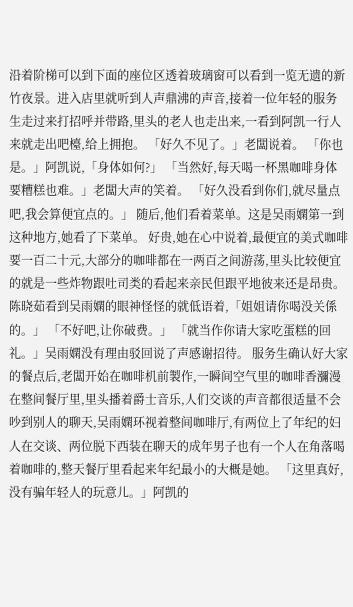沿着阶梯可以到下面的座位区透着玻璃窗可以看到一览无遗的新竹夜景。进入店里就听到人声鼎沸的声音,接着一位年轻的服务生走过来打招呼并带路,里头的老人也走出来,一看到阿凯一行人来就走出吧檯,给上拥抱。 「好久不见了。」老闆说着。 「你也是。」阿凯说,「身体如何?」 「当然好,每天喝一杯黑咖啡身体要糟糕也难。」老闆大声的笑着。 「好久没看到你们,就尽量点吧,我会算便宜点的。」 随后,他们看着菜单。这是吴雨嫻第一到这种地方,她看了下菜单。 好贵,她在心中说着,最便宜的美式咖啡要一百二十元,大部分的咖啡都在一两百之间游荡,里头比较便宜的就是一些炸物跟吐司类的看起来亲民但跟平地彼来还是昂贵。 陈晓茹看到吴雨嫻的眼神怪怪的就低语着,「姐姐请你喝没关係的。」 「不好吧,让你破费。」 「就当作你请大家吃蛋糕的回礼。」吴雨嫻没有理由驳回说了声感谢招待。 服务生确认好大家的餐点后,老闆开始在咖啡机前製作,一瞬间空气里的咖啡香瀰漫在整间餐厅里,里头播着爵士音乐,人们交谈的声音都很适量不会吵到别人的聊天,吴雨嫻环视着整间咖啡厅,有两位上了年纪的妇人在交谈、两位脱下西装在聊天的成年男子也有一个人在角落喝着咖啡的,整天餐厅里看起来年纪最小的大概是她。 「这里真好,没有骗年轻人的玩意儿。」阿凯的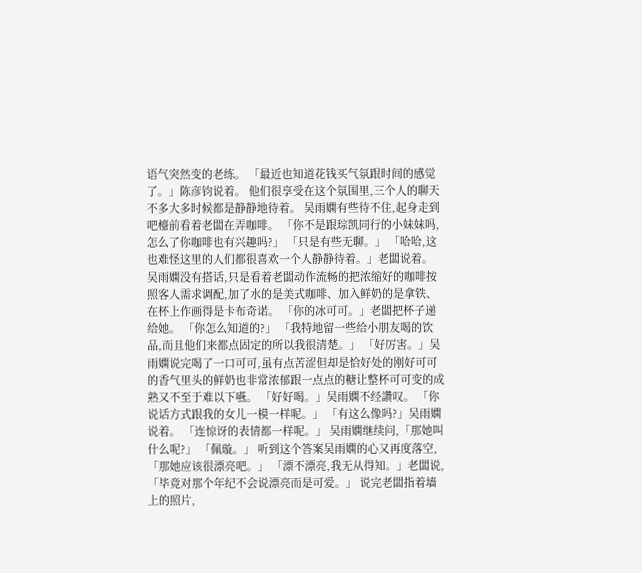语气突然变的老练。 「最近也知道花钱买气氛跟时间的感觉了。」陈彦钧说着。 他们很享受在这个氛围里,三个人的聊天不多大多时候都是静静地待着。 吴雨嫻有些待不住,起身走到吧檯前看着老闆在弄咖啡。 「你不是跟琮凯同行的小妹妹吗,怎么了你咖啡也有兴趣吗?」 「只是有些无聊。」 「哈哈,这也难怪这里的人们都很喜欢一个人静静待着。」老闆说着。 吴雨嫻没有搭话,只是看着老闆动作流畅的把浓缩好的咖啡按照客人需求调配,加了水的是美式咖啡、加入鲜奶的是拿铁、在杯上作画得是卡布奇诺。 「你的冰可可。」老闆把杯子递给她。 「你怎么知道的?」 「我特地留一些给小朋友喝的饮品,而且他们来都点固定的所以我很清楚。」 「好厉害。」吴雨嫻说完喝了一口可可,虽有点苦涩但却是恰好处的刚好可可的香气里头的鲜奶也非常浓郁跟一点点的糖让整杯可可变的成熟又不至于难以下嚥。 「好好喝。」吴雨嫻不经讚叹。 「你说话方式跟我的女儿一模一样呢。」 「有这么像吗?」吴雨嫻说着。 「连惊讶的表情都一样呢。」 吴雨嫻继续问,「那她叫什么呢?」 「佩璇。」 听到这个答案吴雨嫻的心又再度落空,「那她应该很漂亮吧。」 「漂不漂亮,我无从得知。」老闆说,「毕竟对那个年纪不会说漂亮而是可爱。」 说完老闆指着墙上的照片,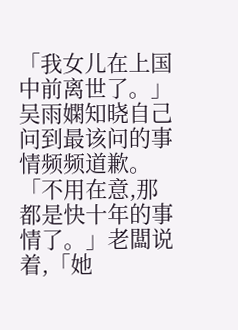「我女儿在上国中前离世了。」 吴雨嫻知晓自己问到最该问的事情频频道歉。 「不用在意,那都是快十年的事情了。」老闆说着,「她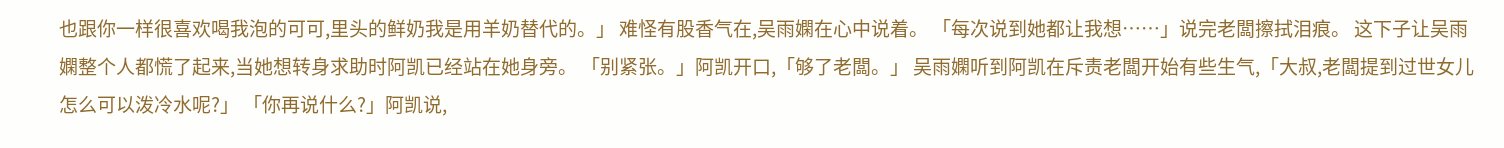也跟你一样很喜欢喝我泡的可可,里头的鲜奶我是用羊奶替代的。」 难怪有股香气在,吴雨嫻在心中说着。 「每次说到她都让我想……」说完老闆擦拭泪痕。 这下子让吴雨嫻整个人都慌了起来,当她想转身求助时阿凯已经站在她身旁。 「别紧张。」阿凯开口,「够了老闆。」 吴雨嫻听到阿凯在斥责老闆开始有些生气,「大叔,老闆提到过世女儿怎么可以泼冷水呢?」 「你再说什么?」阿凯说,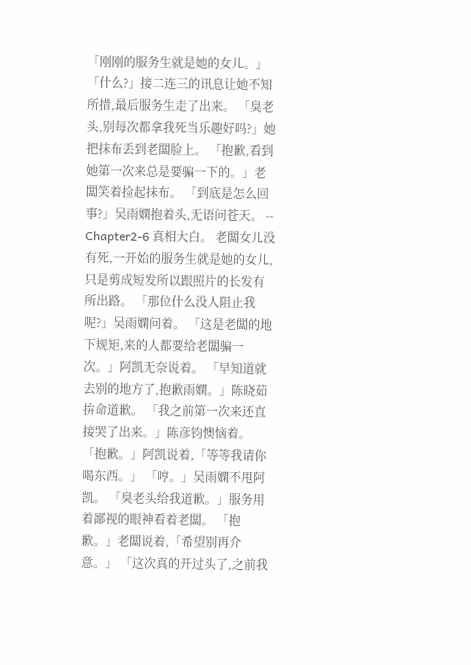「刚刚的服务生就是她的女儿。」 「什么?」接二连三的讯息让她不知所措,最后服务生走了出来。 「臭老头,别每次都拿我死当乐趣好吗?」她把抹布丢到老闆脸上。 「抱歉,看到她第一次来总是要骗一下的。」老闆笑着捡起抹布。 「到底是怎么回事?」吴雨嫻抱着头,无语问苍天。 -- Chapter2-6 真相大白。 老闆女儿没有死,一开始的服务生就是她的女儿,只是剪成短发所以跟照片的长发有所出路。 「那位什么没人阻止我呢?」吴雨嫻问着。 「这是老闆的地下规矩,来的人都要给老闆骗一次。」阿凯无奈说着。 「早知道就去别的地方了,抱歉雨嫻。」陈晓茹拚命道歉。 「我之前第一次来还直接哭了出来。」陈彦钧懊恼着。 「抱歉。」阿凯说着,「等等我请你喝东西。」 「哼。」吴雨嫻不甩阿凯。 「臭老头给我道歉。」服务用着鄙视的眼神看着老闆。 「抱歉。」老闆说着,「希望别再介意。」 「这次真的开过头了,之前我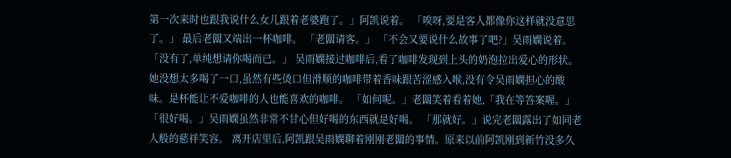第一次来时也跟我说什么女儿跟着老婆跑了。」阿凯说着。 「唉呀,要是客人都像你这样就没意思了。」 最后老闆又端出一杯咖啡。 「老闆请客。」 「不会又要说什么故事了吧?」吴雨嫻说着。 「没有了,单纯想请你喝而已。」 吴雨嫻接过咖啡后,看了咖啡发现到上头的奶泡拉出爱心的形状。她没想太多喝了一口,虽然有些烫口但滑顺的咖啡带着香味跟苦涩感入喉,没有令吴雨嫻担心的酸味。是杯能让不爱咖啡的人也能喜欢的咖啡。 「如何呢。」老闆笑着看着她,「我在等答案喔。」 「很好喝。」吴雨嫻虽然非常不甘心但好喝的东西就是好喝。 「那就好。」说完老闆露出了如同老人般的慈祥笑容。 离开店里后,阿凯跟吴雨嫻聊着刚刚老闆的事情。原来以前阿凯刚到新竹没多久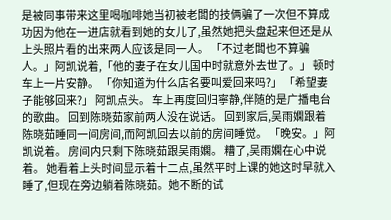是被同事带来这里喝咖啡她当初被老闆的技俩骗了一次但不算成功因为他在一进店就看到她的女儿了,虽然她把头盘起来但还是从上头照片看的出来两人应该是同一人。 「不过老闆也不算骗人。」阿凯说着,「他的妻子在女儿国中时就意外去世了。」 顿时车上一片安静。 「你知道为什么店名要叫爱回来吗?」 「希望妻子能够回来?」 阿凯点头。 车上再度回归寧静,伴随的是广播电台的歌曲。 回到陈晓茹家前两人没在说话。 回到家后,吴雨嫻跟着陈晓茹睡同一间房间,而阿凯回去以前的房间睡觉。 「晚安。」阿凯说着。 房间内只剩下陈晓茹跟吴雨嫻。 糟了,吴雨嫻在心中说着。 她看着上头时间显示着十二点,虽然平时上课的她这时早就入睡了,但现在旁边躺着陈晓茹。她不断的试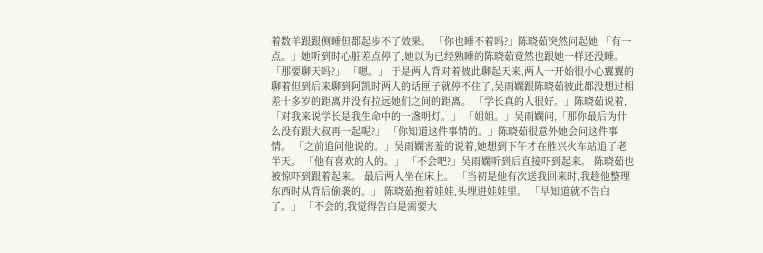着数羊跟跟侧睡但都起步不了效果。 「你也睡不着吗?」陈晓茹突然问起她 「有一点。」她听到时心脏差点停了,她以为已经熟睡的陈晓茹竟然也跟她一样还没睡。 「那要聊天吗?」 「嗯。」 于是两人背对着彼此聊起天来,两人一开始很小心翼翼的聊着但到后来聊到阿凯时两人的话匣子就停不住了,吴雨嫻跟陈晓茹彼此都没想过相差十多岁的距离并没有拉远她们之间的距离。 「学长真的人很好。」陈晓茹说着,「对我来说学长是我生命中的一盏明灯。」 「姐姐。」吴雨嫻问,「那你最后为什么没有跟大叔再一起呢?」 「你知道这件事情的。」陈晓茹很意外她会问这件事情。 「之前追问他说的。」吴雨嫻害羞的说着,她想到下午才在胜兴火车站追了老半天。 「他有喜欢的人的。」 「不会吧?」吴雨嫻听到后直接吓到起来。 陈晓茹也被惊吓到跟着起来。 最后两人坐在床上。 「当初是他有次送我回来时,我趁他整理东西时从背后偷袭的。」 陈晓茹抱着娃娃,头埋进娃娃里。 「早知道就不告白了。」 「不会的,我觉得告白是需要大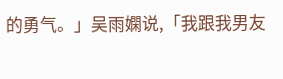的勇气。」吴雨嫻说,「我跟我男友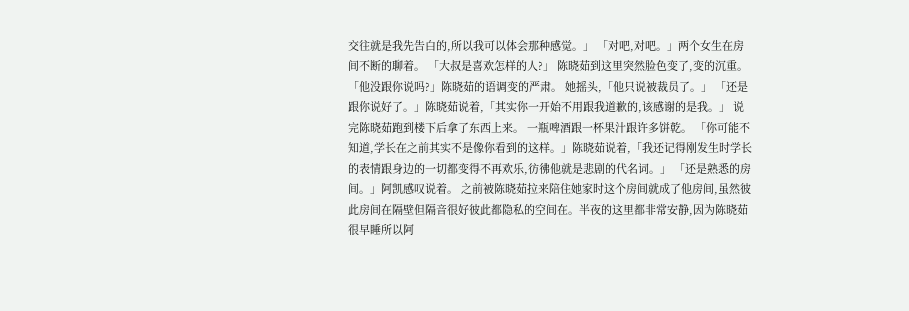交往就是我先告白的,所以我可以体会那种感觉。」 「对吧,对吧。」两个女生在房间不断的聊着。 「大叔是喜欢怎样的人?」 陈晓茹到这里突然脸色变了,变的沉重。 「他没跟你说吗?」陈晓茹的语调变的严肃。 她摇头,「他只说被裁员了。」 「还是跟你说好了。」陈晓茹说着,「其实你一开始不用跟我道歉的,该感谢的是我。」 说完陈晓茹跑到楼下后拿了东西上来。 一瓶啤酒跟一杯果汁跟许多饼乾。 「你可能不知道,学长在之前其实不是像你看到的这样。」陈晓茹说着,「我还记得刚发生时学长的表情跟身边的一切都变得不再欢乐,彷彿他就是悲剧的代名词。」 「还是熟悉的房间。」阿凯感叹说着。 之前被陈晓茹拉来陪住她家时这个房间就成了他房间,虽然彼此房间在隔壁但隔音很好彼此都隐私的空间在。半夜的这里都非常安静,因为陈晓茹很早睡所以阿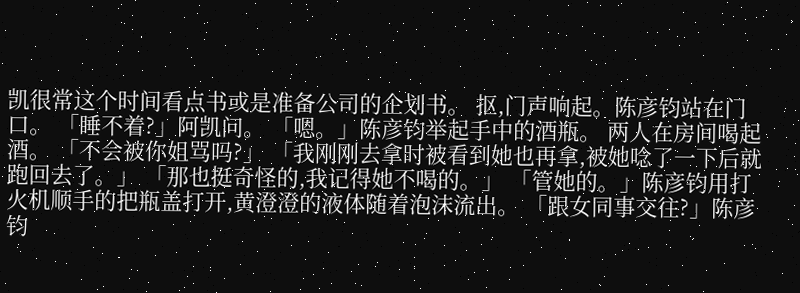凯很常这个时间看点书或是准备公司的企划书。 抠,门声响起。陈彦钧站在门口。 「睡不着?」阿凯问。 「嗯。」陈彦钧举起手中的酒瓶。 两人在房间喝起酒。 「不会被你姐骂吗?」 「我刚刚去拿时被看到她也再拿,被她唸了一下后就跑回去了。」 「那也挺奇怪的,我记得她不喝的。」 「管她的。」陈彦钧用打火机顺手的把瓶盖打开,黄澄澄的液体随着泡沫流出。 「跟女同事交往?」陈彦钧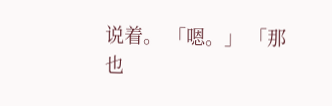说着。 「嗯。」 「那也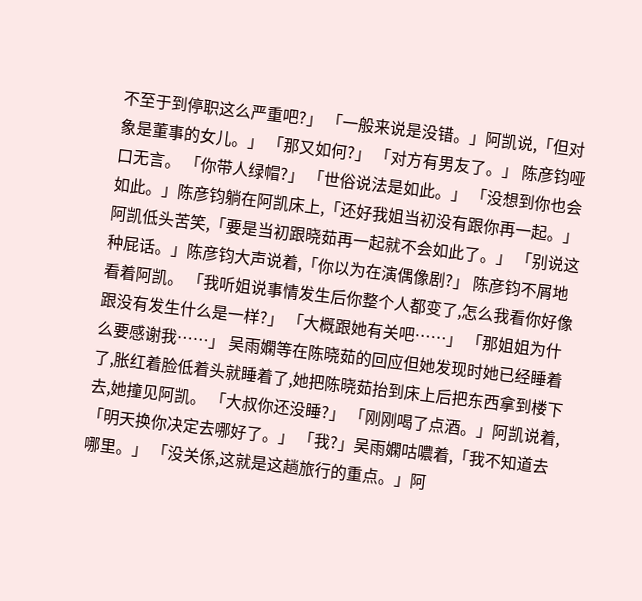不至于到停职这么严重吧?」 「一般来说是没错。」阿凯说,「但对象是董事的女儿。」 「那又如何?」 「对方有男友了。」 陈彦钧哑口无言。 「你带人绿帽?」 「世俗说法是如此。」 「没想到你也会如此。」陈彦钧躺在阿凯床上,「还好我姐当初没有跟你再一起。」 阿凯低头苦笑,「要是当初跟晓茹再一起就不会如此了。」 「别说这种屁话。」陈彦钧大声说着,「你以为在演偶像剧?」 陈彦钧不屑地看着阿凯。 「我听姐说事情发生后你整个人都变了,怎么我看你好像跟没有发生什么是一样?」 「大概跟她有关吧……」 「那姐姐为什么要感谢我……」 吴雨嫻等在陈晓茹的回应但她发现时她已经睡着了,胀红着脸低着头就睡着了,她把陈晓茹抬到床上后把东西拿到楼下去,她撞见阿凯。 「大叔你还没睡?」 「刚刚喝了点酒。」阿凯说着,「明天换你决定去哪好了。」 「我?」吴雨嫻咕噥着,「我不知道去哪里。」 「没关係,这就是这趟旅行的重点。」阿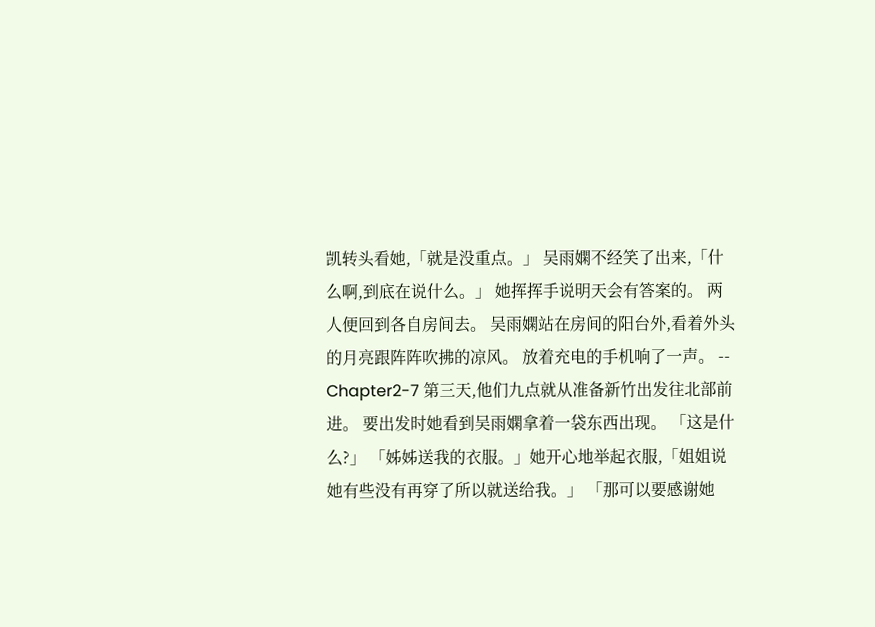凯转头看她,「就是没重点。」 吴雨嫻不经笑了出来,「什么啊,到底在说什么。」 她挥挥手说明天会有答案的。 两人便回到各自房间去。 吴雨嫻站在房间的阳台外,看着外头的月亮跟阵阵吹拂的凉风。 放着充电的手机响了一声。 -- Chapter2-7 第三天,他们九点就从准备新竹出发往北部前进。 要出发时她看到吴雨嫻拿着一袋东西出现。 「这是什么?」 「姊姊送我的衣服。」她开心地举起衣服,「姐姐说她有些没有再穿了所以就送给我。」 「那可以要感谢她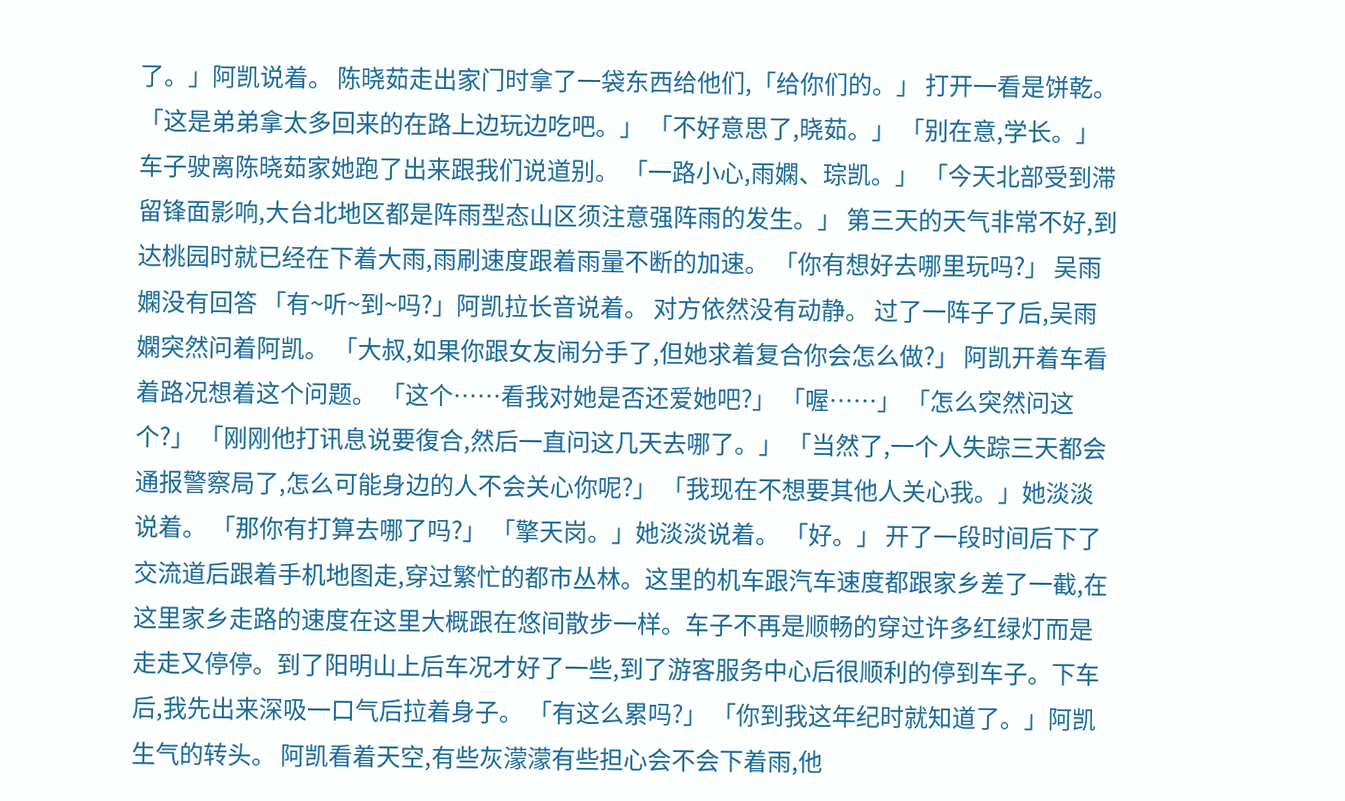了。」阿凯说着。 陈晓茹走出家门时拿了一袋东西给他们,「给你们的。」 打开一看是饼乾。 「这是弟弟拿太多回来的在路上边玩边吃吧。」 「不好意思了,晓茹。」 「别在意,学长。」 车子驶离陈晓茹家她跑了出来跟我们说道别。 「一路小心,雨嫻、琮凯。」 「今天北部受到滞留锋面影响,大台北地区都是阵雨型态山区须注意强阵雨的发生。」 第三天的天气非常不好,到达桃园时就已经在下着大雨,雨刷速度跟着雨量不断的加速。 「你有想好去哪里玩吗?」 吴雨嫻没有回答 「有~听~到~吗?」阿凯拉长音说着。 对方依然没有动静。 过了一阵子了后,吴雨嫻突然问着阿凯。 「大叔,如果你跟女友闹分手了,但她求着复合你会怎么做?」 阿凯开着车看着路况想着这个问题。 「这个……看我对她是否还爱她吧?」 「喔……」 「怎么突然问这个?」 「刚刚他打讯息说要復合,然后一直问这几天去哪了。」 「当然了,一个人失踪三天都会通报警察局了,怎么可能身边的人不会关心你呢?」 「我现在不想要其他人关心我。」她淡淡说着。 「那你有打算去哪了吗?」 「擎天岗。」她淡淡说着。 「好。」 开了一段时间后下了交流道后跟着手机地图走,穿过繁忙的都市丛林。这里的机车跟汽车速度都跟家乡差了一截,在这里家乡走路的速度在这里大概跟在悠间散步一样。车子不再是顺畅的穿过许多红绿灯而是走走又停停。到了阳明山上后车况才好了一些,到了游客服务中心后很顺利的停到车子。下车后,我先出来深吸一口气后拉着身子。 「有这么累吗?」 「你到我这年纪时就知道了。」阿凯生气的转头。 阿凯看着天空,有些灰濛濛有些担心会不会下着雨,他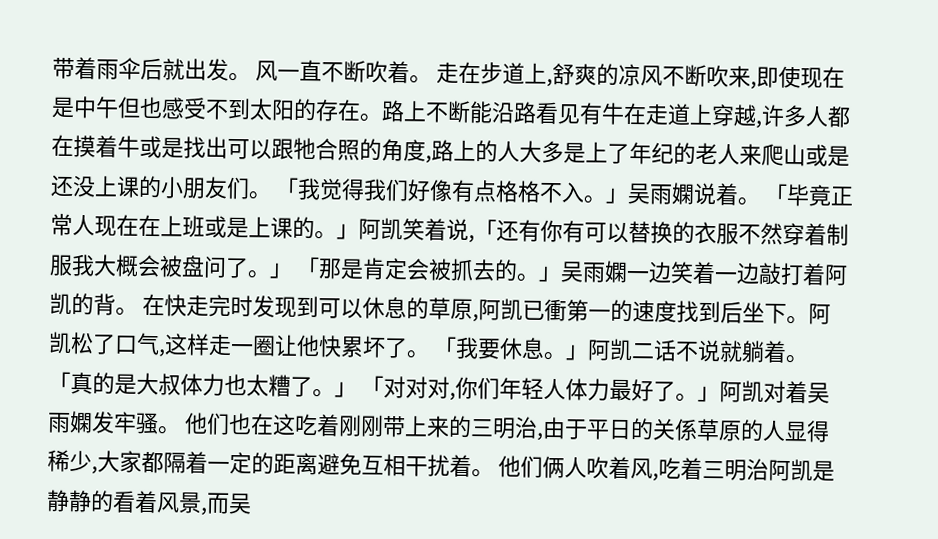带着雨伞后就出发。 风一直不断吹着。 走在步道上,舒爽的凉风不断吹来,即使现在是中午但也感受不到太阳的存在。路上不断能沿路看见有牛在走道上穿越,许多人都在摸着牛或是找出可以跟牠合照的角度,路上的人大多是上了年纪的老人来爬山或是还没上课的小朋友们。 「我觉得我们好像有点格格不入。」吴雨嫻说着。 「毕竟正常人现在在上班或是上课的。」阿凯笑着说,「还有你有可以替换的衣服不然穿着制服我大概会被盘问了。」 「那是肯定会被抓去的。」吴雨嫻一边笑着一边敲打着阿凯的背。 在快走完时发现到可以休息的草原,阿凯已衝第一的速度找到后坐下。阿凯松了口气,这样走一圈让他快累坏了。 「我要休息。」阿凯二话不说就躺着。 「真的是大叔体力也太糟了。」 「对对对,你们年轻人体力最好了。」阿凯对着吴雨嫻发牢骚。 他们也在这吃着刚刚带上来的三明治,由于平日的关係草原的人显得稀少,大家都隔着一定的距离避免互相干扰着。 他们俩人吹着风,吃着三明治阿凯是静静的看着风景,而吴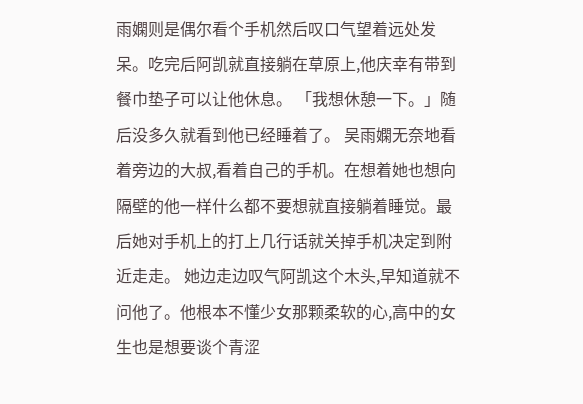雨嫻则是偶尔看个手机然后叹口气望着远处发呆。吃完后阿凯就直接躺在草原上,他庆幸有带到餐巾垫子可以让他休息。 「我想休憩一下。」随后没多久就看到他已经睡着了。 吴雨嫻无奈地看着旁边的大叔,看着自己的手机。在想着她也想向隔壁的他一样什么都不要想就直接躺着睡觉。最后她对手机上的打上几行话就关掉手机决定到附近走走。 她边走边叹气阿凯这个木头,早知道就不问他了。他根本不懂少女那颗柔软的心,高中的女生也是想要谈个青涩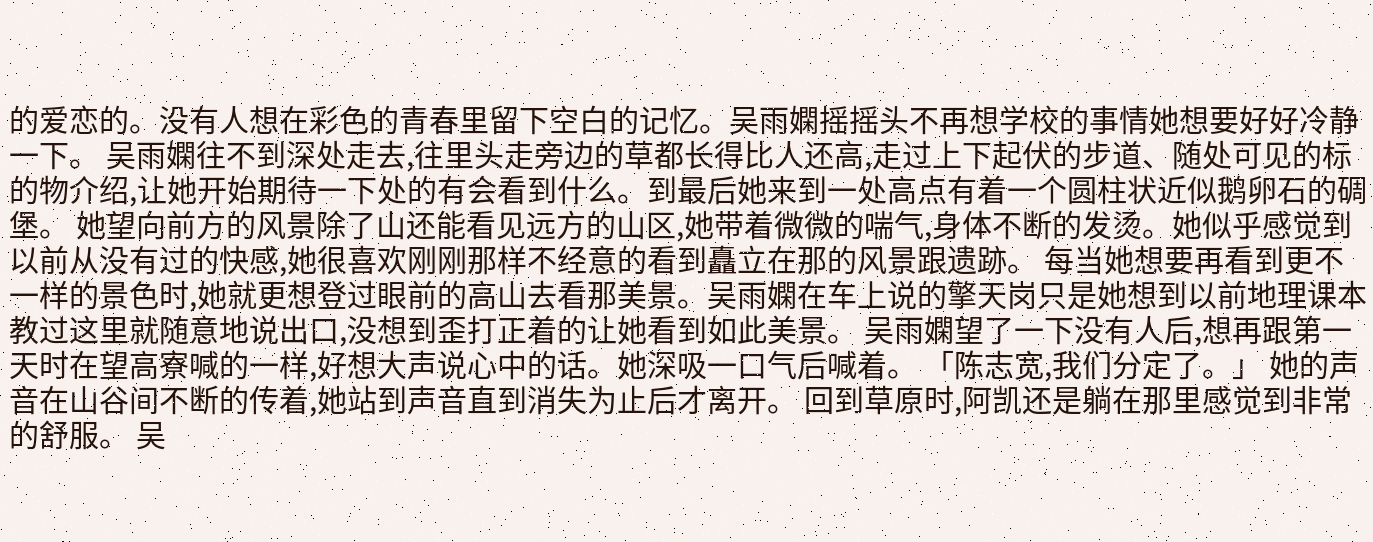的爱恋的。没有人想在彩色的青春里留下空白的记忆。吴雨嫻摇摇头不再想学校的事情她想要好好冷静一下。 吴雨嫻往不到深处走去,往里头走旁边的草都长得比人还高,走过上下起伏的步道、随处可见的标的物介绍,让她开始期待一下处的有会看到什么。到最后她来到一处高点有着一个圆柱状近似鹅卵石的碉堡。 她望向前方的风景除了山还能看见远方的山区,她带着微微的喘气,身体不断的发烫。她似乎感觉到以前从没有过的快感,她很喜欢刚刚那样不经意的看到矗立在那的风景跟遗跡。 每当她想要再看到更不一样的景色时,她就更想登过眼前的高山去看那美景。吴雨嫻在车上说的擎天岗只是她想到以前地理课本教过这里就随意地说出口,没想到歪打正着的让她看到如此美景。 吴雨嫻望了一下没有人后,想再跟第一天时在望高寮喊的一样,好想大声说心中的话。她深吸一口气后喊着。 「陈志宽,我们分定了。」 她的声音在山谷间不断的传着,她站到声音直到消失为止后才离开。 回到草原时,阿凯还是躺在那里感觉到非常的舒服。 吴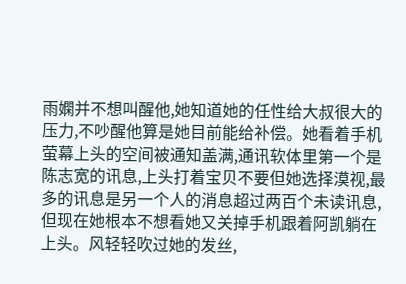雨嫻并不想叫醒他,她知道她的任性给大叔很大的压力,不吵醒他算是她目前能给补偿。她看着手机萤幕上头的空间被通知盖满,通讯软体里第一个是陈志宽的讯息,上头打着宝贝不要但她选择漠视,最多的讯息是另一个人的消息超过两百个未读讯息,但现在她根本不想看她又关掉手机跟着阿凯躺在上头。风轻轻吹过她的发丝,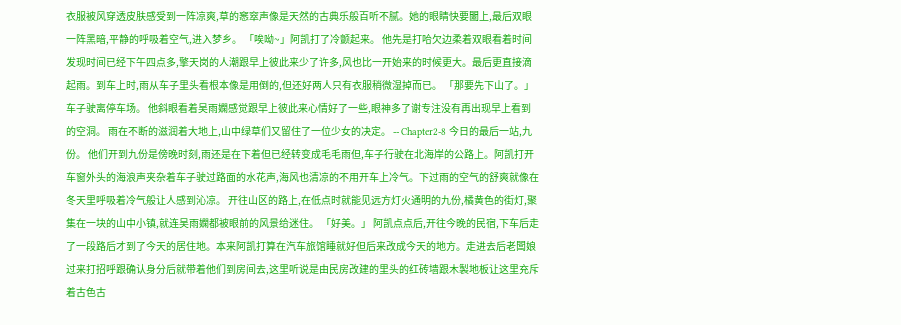衣服被风穿透皮肤感受到一阵凉爽,草的窸窣声像是天然的古典乐般百听不腻。她的眼睛快要闔上,最后双眼一阵黑暗,平静的呼吸着空气,进入梦乡。 「唉呦~」阿凯打了冷颤起来。 他先是打哈欠边柔着双眼看着时间发现时间已经下午四点多,擎天岗的人潮跟早上彼此来少了许多,风也比一开始来的时候更大。最后更直接滴起雨。到车上时,雨从车子里头看根本像是用倒的,但还好两人只有衣服稍微湿掉而已。 「那要先下山了。」车子驶离停车场。 他斜眼看着吴雨嫻感觉跟早上彼此来心情好了一些,眼神多了谢专注没有再出现早上看到的空洞。 雨在不断的滋润着大地上,山中绿草们又留住了一位少女的决定。 -- Chapter2-8 今日的最后一站,九份。 他们开到九份是傍晚时刻,雨还是在下着但已经转变成毛毛雨但,车子行驶在北海岸的公路上。阿凯打开车窗外头的海浪声夹杂着车子驶过路面的水花声,海风也清凉的不用开车上冷气。下过雨的空气的舒爽就像在冬天里呼吸着冷气般让人感到沁凉。 开往山区的路上,在低点时就能见远方灯火通明的九份,橘黄色的街灯,聚集在一块的山中小镇,就连吴雨嫻都被眼前的风景给迷住。 「好美。」 阿凯点点后,开往今晚的民宿,下车后走了一段路后才到了今天的居住地。本来阿凯打算在汽车旅馆睡就好但后来改成今天的地方。走进去后老闆娘过来打招呼跟确认身分后就带着他们到房间去,这里听说是由民房改建的里头的红砖墙跟木製地板让这里充斥着古色古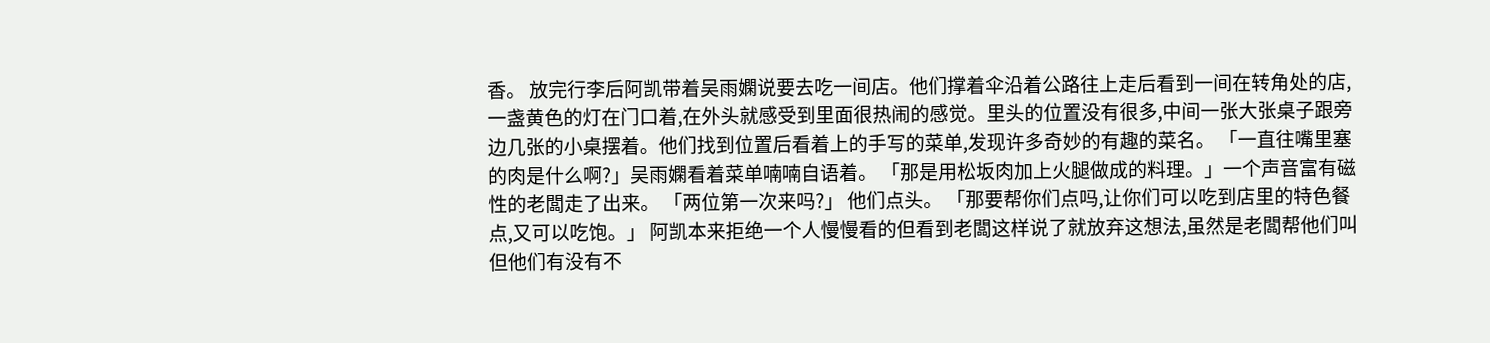香。 放完行李后阿凯带着吴雨嫻说要去吃一间店。他们撑着伞沿着公路往上走后看到一间在转角处的店,一盏黄色的灯在门口着,在外头就感受到里面很热闹的感觉。里头的位置没有很多,中间一张大张桌子跟旁边几张的小桌摆着。他们找到位置后看着上的手写的菜单,发现许多奇妙的有趣的菜名。 「一直往嘴里塞的肉是什么啊?」吴雨嫻看着菜单喃喃自语着。 「那是用松坂肉加上火腿做成的料理。」一个声音富有磁性的老闆走了出来。 「两位第一次来吗?」 他们点头。 「那要帮你们点吗,让你们可以吃到店里的特色餐点,又可以吃饱。」 阿凯本来拒绝一个人慢慢看的但看到老闆这样说了就放弃这想法,虽然是老闆帮他们叫但他们有没有不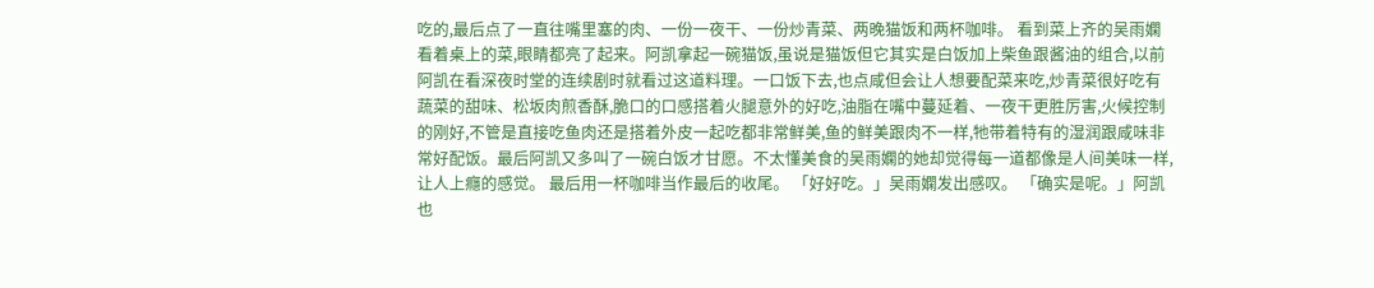吃的,最后点了一直往嘴里塞的肉、一份一夜干、一份炒青菜、两晚猫饭和两杯咖啡。 看到菜上齐的吴雨嫻看着桌上的菜,眼睛都亮了起来。阿凯拿起一碗猫饭,虽说是猫饭但它其实是白饭加上柴鱼跟酱油的组合,以前阿凯在看深夜时堂的连续剧时就看过这道料理。一口饭下去,也点咸但会让人想要配菜来吃,炒青菜很好吃有蔬菜的甜味、松坂肉煎香酥,脆口的口感搭着火腿意外的好吃,油脂在嘴中蔓延着、一夜干更胜厉害,火候控制的刚好,不管是直接吃鱼肉还是搭着外皮一起吃都非常鲜美,鱼的鲜美跟肉不一样,牠带着特有的湿润跟咸味非常好配饭。最后阿凯又多叫了一碗白饭才甘愿。不太懂美食的吴雨嫻的她却觉得每一道都像是人间美味一样,让人上癮的感觉。 最后用一杯咖啡当作最后的收尾。 「好好吃。」吴雨嫻发出感叹。 「确实是呢。」阿凯也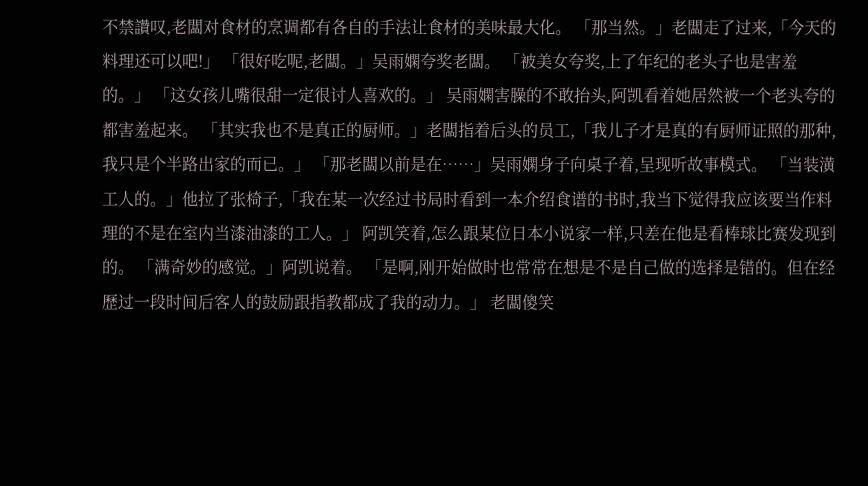不禁讚叹,老闆对食材的烹调都有各自的手法让食材的美味最大化。 「那当然。」老闆走了过来,「今天的料理还可以吧!」 「很好吃呢,老闆。」吴雨嫻夸奖老闆。 「被美女夸奖,上了年纪的老头子也是害羞的。」 「这女孩儿嘴很甜一定很讨人喜欢的。」 吴雨嫻害臊的不敢抬头,阿凯看着她居然被一个老头夸的都害羞起来。 「其实我也不是真正的厨师。」老闆指着后头的员工,「我儿子才是真的有厨师证照的那种,我只是个半路出家的而已。」 「那老闆以前是在……」吴雨嫻身子向桌子着,呈现听故事模式。 「当装潢工人的。」他拉了张椅子,「我在某一次经过书局时看到一本介绍食谱的书时,我当下觉得我应该要当作料理的不是在室内当漆油漆的工人。」 阿凯笑着,怎么跟某位日本小说家一样,只差在他是看棒球比赛发现到的。 「满奇妙的感觉。」阿凯说着。 「是啊,刚开始做时也常常在想是不是自己做的选择是错的。但在经歷过一段时间后客人的鼓励跟指教都成了我的动力。」 老闆傻笑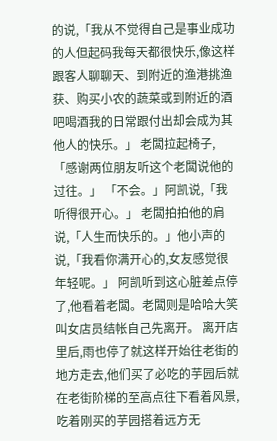的说,「我从不觉得自己是事业成功的人但起码我每天都很快乐,像这样跟客人聊聊天、到附近的渔港挑渔获、购买小农的蔬菜或到附近的酒吧喝酒我的日常跟付出却会成为其他人的快乐。」 老闆拉起椅子,「感谢两位朋友听这个老闆说他的过往。」 「不会。」阿凯说,「我听得很开心。」 老闆拍拍他的肩说,「人生而快乐的。」他小声的说,「我看你满开心的,女友感觉很年轻呢。」 阿凯听到这心脏差点停了,他看着老闆。老闆则是哈哈大笑叫女店员结帐自己先离开。 离开店里后,雨也停了就这样开始往老街的地方走去,他们买了必吃的芋园后就在老街阶梯的至高点往下看着风景,吃着刚买的芋园搭着远方无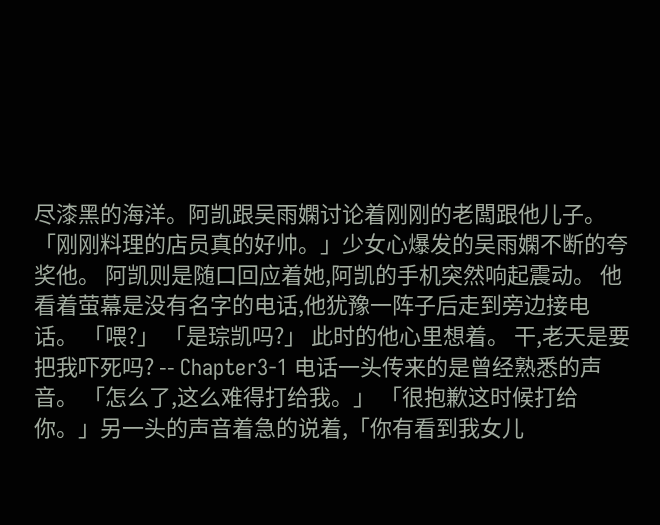尽漆黑的海洋。阿凯跟吴雨嫻讨论着刚刚的老闆跟他儿子。 「刚刚料理的店员真的好帅。」少女心爆发的吴雨嫻不断的夸奖他。 阿凯则是随口回应着她,阿凯的手机突然响起震动。 他看着萤幕是没有名字的电话,他犹豫一阵子后走到旁边接电话。 「喂?」 「是琮凯吗?」 此时的他心里想着。 干,老天是要把我吓死吗? -- Chapter3-1 电话一头传来的是曾经熟悉的声音。 「怎么了,这么难得打给我。」 「很抱歉这时候打给你。」另一头的声音着急的说着,「你有看到我女儿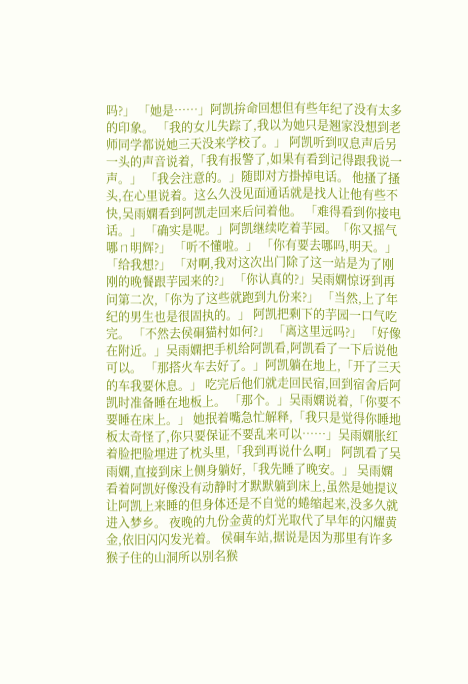吗?」 「她是……」阿凯拚命回想但有些年纪了没有太多的印象。 「我的女儿失踪了,我以为她只是翘家没想到老师同学都说她三天没来学校了。」 阿凯听到叹息声后另一头的声音说着,「我有报警了,如果有看到记得跟我说一声。」 「我会注意的。」随即对方掛掉电话。 他搔了搔头,在心里说着。这么久没见面通话就是找人让他有些不快,吴雨嫻看到阿凯走回来后问着他。 「难得看到你接电话。」 「确实是呢。」阿凯继续吃着芋园。「你又摇气哪ㄇ明辉?」 「听不懂啦。」 「你有要去哪吗,明天。」 「给我想?」 「对啊,我对这次出门除了这一站是为了刚刚的晚餐跟芋园来的?」 「你认真的?」吴雨嫻惊讶到再问第二次,「你为了这些就跑到九份来?」 「当然,上了年纪的男生也是很固执的。」 阿凯把剩下的芋园一口气吃完。 「不然去侯硐猫村如何?」 「离这里远吗?」 「好像在附近。」吴雨嫻把手机给阿凯看,阿凯看了一下后说他可以。 「那搭火车去好了。」阿凯躺在地上,「开了三天的车我要休息。」 吃完后他们就走回民宿,回到宿舍后阿凯时准备睡在地板上。 「那个。」吴雨嫻说着,「你要不要睡在床上。」 她抿着嘴急忙解释,「我只是觉得你睡地板太奇怪了,你只要保证不要乱来可以……」吴雨嫻胀红着脸把脸埋进了枕头里,「我到再说什么啊」 阿凯看了吴雨嫻,直接到床上侧身躺好,「我先睡了晚安。」 吴雨嫻看着阿凯好像没有动静时才默默躺到床上,虽然是她提议让阿凯上来睡的但身体还是不自觉的蜷缩起来,没多久就进入梦乡。 夜晚的九份金黄的灯光取代了早年的闪耀黄金,依旧闪闪发光着。 侯硐车站,据说是因为那里有许多猴子住的山洞所以别名猴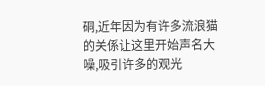硐,近年因为有许多流浪猫的关係让这里开始声名大噪,吸引许多的观光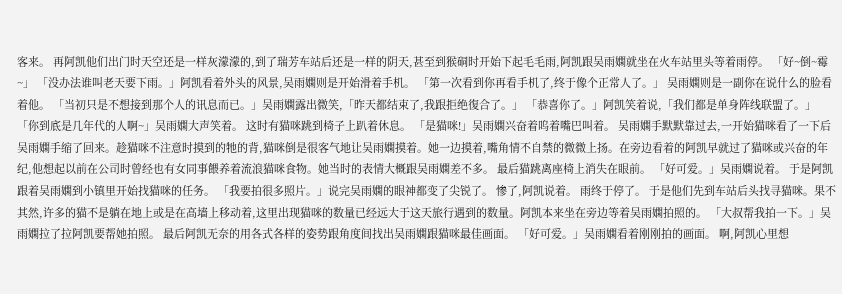客来。 再阿凯他们出门时天空还是一样灰濛濛的,到了瑞芳车站后还是一样的阴天,甚至到猴硐时开始下起毛毛雨,阿凯跟吴雨嫻就坐在火车站里头等着雨停。 「好~倒~霉~」 「没办法谁叫老天要下雨。」阿凯看着外头的风景,吴雨嫻则是开始滑着手机。 「第一次看到你再看手机了,终于像个正常人了。」 吴雨嫻则是一副你在说什么的脸看着他。 「当初只是不想接到那个人的讯息而已。」吴雨嫻露出微笑,「昨天都结束了,我跟拒绝復合了。」 「恭喜你了。」阿凯笑着说,「我们都是单身阵线联盟了。」 「你到底是几年代的人啊~」吴雨嫻大声笑着。 这时有猫咪跳到椅子上趴着休息。 「是猫咪!」吴雨嫻兴奋着呜着嘴巴叫着。 吴雨嫻手默默靠过去,一开始猫咪看了一下后吴雨嫻手缩了回来。趁猫咪不注意时摸到的牠的背,猫咪倒是很客气地让吴雨嫻摸着。她一边摸着,嘴角情不自禁的微微上扬。在旁边看着的阿凯早就过了猫咪或兴奋的年纪,他想起以前在公司时曾经也有女同事餵养着流浪猫咪食物。她当时的表情大概跟吴雨嫻差不多。 最后猫跳离座椅上消失在眼前。 「好可爱。」吴雨嫻说着。 于是阿凯跟着吴雨嫻到小镇里开始找猫咪的任务。 「我要拍很多照片。」说完吴雨嫻的眼神都变了尖锐了。 惨了,阿凯说着。 雨终于停了。 于是他们先到车站后头找寻猫咪。果不其然,许多的猫不是躺在地上或是在高墙上移动着,这里出现猫咪的数量已经远大于这天旅行遇到的数量。阿凯本来坐在旁边等着吴雨嫻拍照的。 「大叔帮我拍一下。」吴雨嫻拉了拉阿凯要帮她拍照。 最后阿凯无奈的用各式各样的姿势跟角度间找出吴雨嫻跟猫咪最佳画面。 「好可爱。」吴雨嫻看着刚刚拍的画面。 啊,阿凯心里想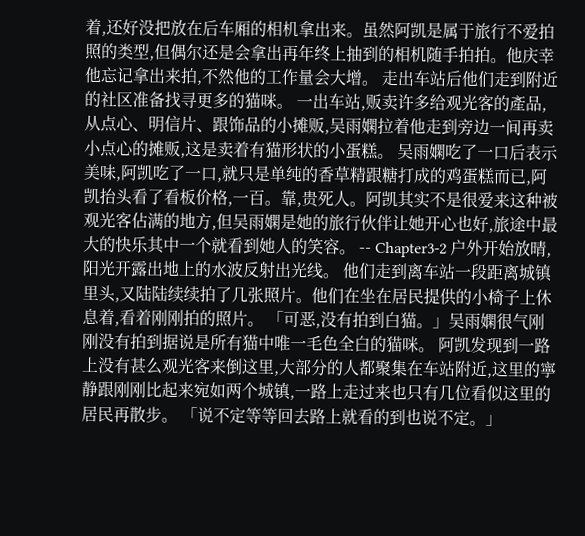着,还好没把放在后车厢的相机拿出来。虽然阿凯是属于旅行不爱拍照的类型,但偶尔还是会拿出再年终上抽到的相机随手拍拍。他庆幸他忘记拿出来拍,不然他的工作量会大增。 走出车站后他们走到附近的社区准备找寻更多的猫咪。 一出车站,贩卖许多给观光客的產品,从点心、明信片、跟饰品的小摊贩,吴雨嫻拉着他走到旁边一间再卖小点心的摊贩,这是卖着有猫形状的小蛋糕。 吴雨嫻吃了一口后表示美味,阿凯吃了一口,就只是单纯的香草精跟糖打成的鸡蛋糕而已,阿凯抬头看了看板价格,一百。靠,贵死人。阿凯其实不是很爱来这种被观光客佔满的地方,但吴雨嫻是她的旅行伙伴让她开心也好,旅途中最大的快乐其中一个就看到她人的笑容。 -- Chapter3-2 户外开始放晴,阳光开露出地上的水波反射出光线。 他们走到离车站一段距离城镇里头,又陆陆续续拍了几张照片。他们在坐在居民提供的小椅子上休息着,看着刚刚拍的照片。 「可恶,没有拍到白猫。」吴雨嫻很气刚刚没有拍到据说是所有猫中唯一毛色全白的猫咪。 阿凯发现到一路上没有甚么观光客来倒这里,大部分的人都聚集在车站附近,这里的寧静跟刚刚比起来宛如两个城镇,一路上走过来也只有几位看似这里的居民再散步。 「说不定等等回去路上就看的到也说不定。」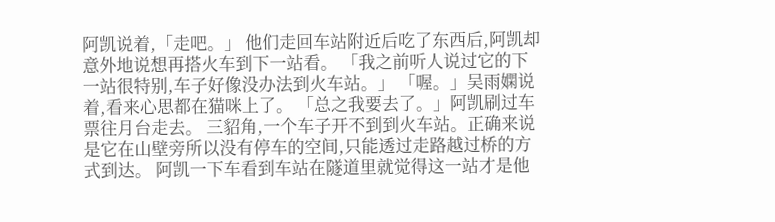阿凯说着,「走吧。」 他们走回车站附近后吃了东西后,阿凯却意外地说想再搭火车到下一站看。 「我之前听人说过它的下一站很特别,车子好像没办法到火车站。」 「喔。」吴雨嫻说着,看来心思都在猫咪上了。 「总之我要去了。」阿凯刷过车票往月台走去。 三貂角,一个车子开不到到火车站。正确来说是它在山壁旁所以没有停车的空间,只能透过走路越过桥的方式到达。 阿凯一下车看到车站在隧道里就觉得这一站才是他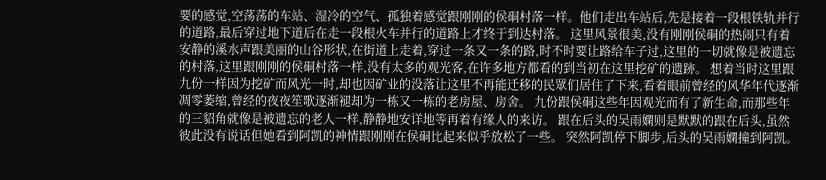要的感觉,空荡荡的车站、湿冷的空气、孤独着感觉跟刚刚的侯硐村落一样。他们走出车站后,先是接着一段根铁轨并行的道路,最后穿过地下道后在走一段根火车并行的道路上才终于到达村落。 这里风景很美,没有刚刚侯硐的热闹只有着安静的溪水声跟美丽的山谷形状,在街道上走着,穿过一条又一条的路,时不时要让路给车子过,这里的一切就像是被遗忘的村落,这里跟刚刚的侯硐村落一样,没有太多的观光客,在许多地方都看的到当初在这里挖矿的遗跡。 想着当时这里跟九份一样因为挖矿而风光一时,却也因矿业的没落让这里不再能迁移的民眾们居住了下来,看着眼前曾经的风华年代逐渐凋零萎缩,曾经的夜夜笙歌逐渐褪却为一栋又一栋的老房屋、房舍。 九份跟侯硐这些年因观光而有了新生命,而那些年的三貂角就像是被遗忘的老人一样,静静地安详地等再着有缘人的来访。 跟在后头的吴雨嫻则是默默的跟在后头,虽然彼此没有说话但她看到阿凯的神情跟刚刚在侯硐比起来似乎放松了一些。 突然阿凯停下脚步,后头的吴雨嫻撞到阿凯。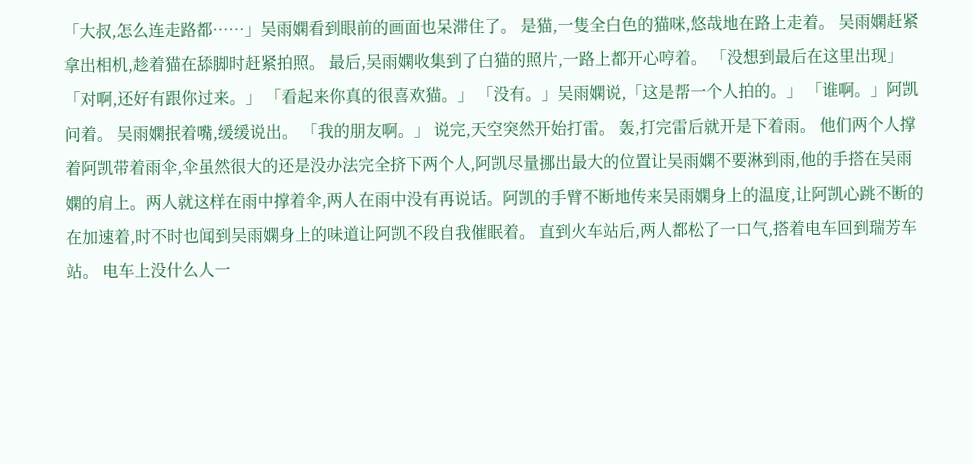「大叔,怎么连走路都……」吴雨嫻看到眼前的画面也呆滞住了。 是猫,一隻全白色的猫咪,悠哉地在路上走着。 吴雨嫻赶紧拿出相机,趁着猫在舔脚时赶紧拍照。 最后,吴雨嫻收集到了白猫的照片,一路上都开心哼着。 「没想到最后在这里出现」 「对啊,还好有跟你过来。」 「看起来你真的很喜欢猫。」 「没有。」吴雨嫻说,「这是帮一个人拍的。」 「谁啊。」阿凯问着。 吴雨嫻抿着嘴,缓缓说出。 「我的朋友啊。」 说完,天空突然开始打雷。 轰,打完雷后就开是下着雨。 他们两个人撑着阿凯带着雨伞,伞虽然很大的还是没办法完全挤下两个人,阿凯尽量挪出最大的位置让吴雨嫻不要淋到雨,他的手搭在吴雨嫻的肩上。两人就这样在雨中撑着伞,两人在雨中没有再说话。阿凯的手臂不断地传来吴雨嫻身上的温度,让阿凯心跳不断的在加速着,时不时也闻到吴雨嫻身上的味道让阿凯不段自我催眠着。 直到火车站后,两人都松了一口气,搭着电车回到瑞芳车站。 电车上没什么人一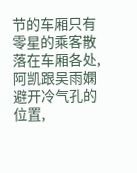节的车厢只有零星的乘客散落在车厢各处,阿凯跟吴雨嫻避开冷气孔的位置,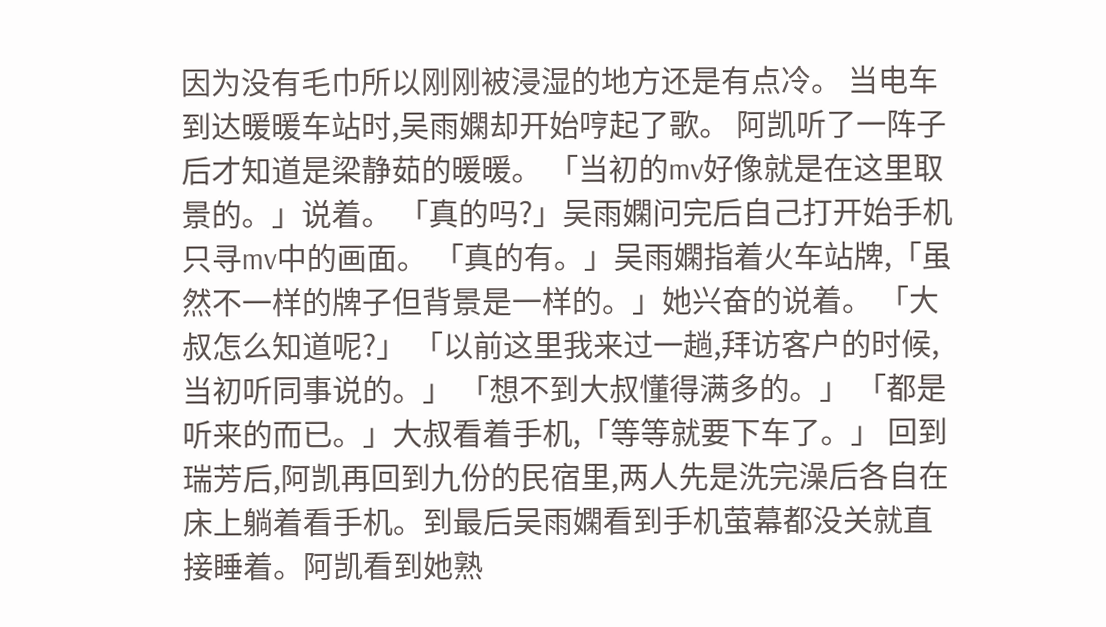因为没有毛巾所以刚刚被浸湿的地方还是有点冷。 当电车到达暖暖车站时,吴雨嫻却开始哼起了歌。 阿凯听了一阵子后才知道是梁静茹的暖暖。 「当初的mv好像就是在这里取景的。」说着。 「真的吗?」吴雨嫻问完后自己打开始手机只寻mv中的画面。 「真的有。」吴雨嫻指着火车站牌,「虽然不一样的牌子但背景是一样的。」她兴奋的说着。 「大叔怎么知道呢?」 「以前这里我来过一趟,拜访客户的时候,当初听同事说的。」 「想不到大叔懂得满多的。」 「都是听来的而已。」大叔看着手机,「等等就要下车了。」 回到瑞芳后,阿凯再回到九份的民宿里,两人先是洗完澡后各自在床上躺着看手机。到最后吴雨嫻看到手机萤幕都没关就直接睡着。阿凯看到她熟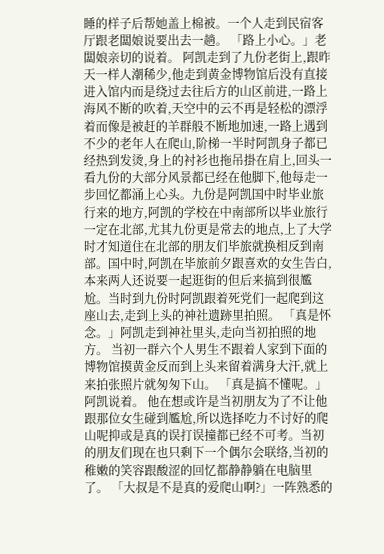睡的样子后帮她盖上棉被。一个人走到民宿客厅跟老闆娘说要出去一趟。 「路上小心。」老闆娘亲切的说着。 阿凯走到了九份老街上,跟昨天一样人潮稀少,他走到黄金博物馆后没有直接进入馆内而是绕过去往后方的山区前进,一路上海风不断的吹着,天空中的云不再是轻松的漂浮着而像是被赶的羊群般不断地加速,一路上遇到不少的老年人在爬山,阶梯一半时阿凯身子都已经热到发烫,身上的衬衫也拖吊掛在肩上,回头一看九份的大部分风景都已经在他脚下,他每走一步回忆都涌上心头。九份是阿凯国中时毕业旅行来的地方,阿凯的学校在中南部所以毕业旅行一定在北部,尤其九份更是常去的地点,上了大学时才知道住在北部的朋友们毕旅就换相反到南部。国中时,阿凯在毕旅前夕跟喜欢的女生告白,本来两人还说要一起逛街的但后来搞到很尷尬。当时到九份时阿凯跟着死党们一起爬到这座山去,走到上头的神社遗跡里拍照。 「真是怀念。」阿凯走到神社里头,走向当初拍照的地方。 当初一群六个人男生不跟着人家到下面的博物馆摸黄金反而到上头来留着满身大汗,就上来拍张照片就匆匆下山。 「真是搞不懂呢。」阿凯说着。 他在想或许是当初朋友为了不让他跟那位女生碰到尷尬,所以选择吃力不讨好的爬山呢抑或是真的误打误撞都已经不可考。当初的朋友们现在也只剩下一个偶尔会联络,当初的稚嫩的笑容跟酸涩的回忆都静静躺在电脑里了。 「大叔是不是真的爱爬山啊?」一阵熟悉的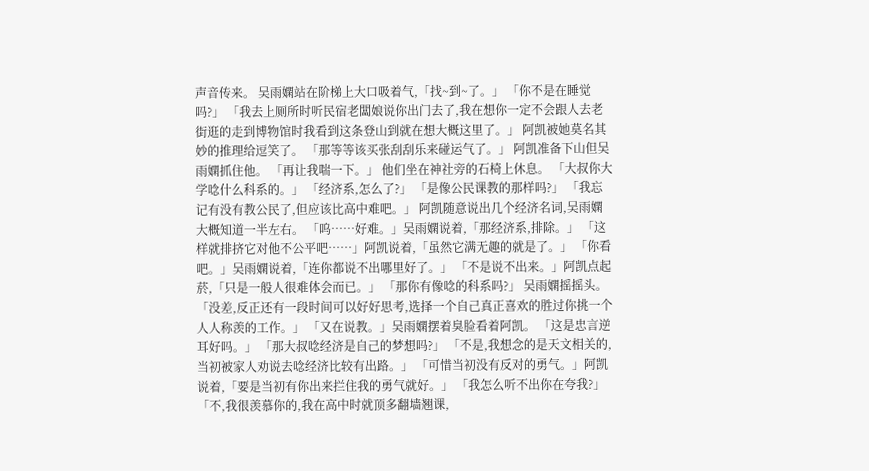声音传来。 吴雨嫻站在阶梯上大口吸着气,「找~到~了。」 「你不是在睡觉吗?」 「我去上厕所时听民宿老闆娘说你出门去了,我在想你一定不会跟人去老街逛的走到博物馆时我看到这条登山到就在想大概这里了。」 阿凯被她莫名其妙的推理给逗笑了。 「那等等该买张刮刮乐来碰运气了。」 阿凯准备下山但吴雨嫻抓住他。 「再让我喘一下。」 他们坐在神社旁的石椅上休息。 「大叔你大学唸什么科系的。」 「经济系,怎么了?」 「是像公民课教的那样吗?」 「我忘记有没有教公民了,但应该比高中难吧。」 阿凯随意说出几个经济名词,吴雨嫻大概知道一半左右。 「呜……好难。」吴雨嫻说着,「那经济系,排除。」 「这样就排挤它对他不公平吧……」阿凯说着,「虽然它满无趣的就是了。」 「你看吧。」吴雨嫻说着,「连你都说不出哪里好了。」 「不是说不出来。」阿凯点起菸,「只是一般人很难体会而已。」 「那你有像唸的科系吗?」 吴雨嫻摇摇头。 「没差,反正还有一段时间可以好好思考,选择一个自己真正喜欢的胜过你挑一个人人称羡的工作。」 「又在说教。」吴雨嫻摆着臭脸看着阿凯。 「这是忠言逆耳好吗。」 「那大叔唸经济是自己的梦想吗?」 「不是,我想念的是天文相关的,当初被家人劝说去唸经济比较有出路。」 「可惜当初没有反对的勇气。」阿凯说着,「要是当初有你出来拦住我的勇气就好。」 「我怎么听不出你在夸我?」 「不,我很羡慕你的,我在高中时就顶多翻墙翘课,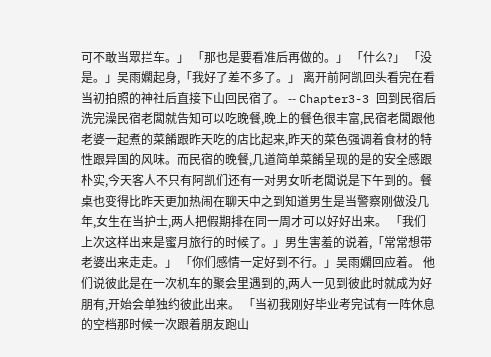可不敢当眾拦车。」 「那也是要看准后再做的。」 「什么?」 「没是。」吴雨嫻起身,「我好了差不多了。」 离开前阿凯回头看完在看当初拍照的神社后直接下山回民宿了。 -- Chapter3-3 回到民宿后洗完澡民宿老闆就告知可以吃晚餐,晚上的餐色很丰富,民宿老闆跟他老婆一起煮的菜餚跟昨天吃的店比起来,昨天的菜色强调着食材的特性跟异国的风味。而民宿的晚餐,几道简单菜餚呈现的是的安全感跟朴实,今天客人不只有阿凯们还有一对男女听老闆说是下午到的。餐桌也变得比昨天更加热闹在聊天中之到知道男生是当警察刚做没几年,女生在当护士,两人把假期排在同一周才可以好好出来。 「我们上次这样出来是蜜月旅行的时候了。」男生害羞的说着,「常常想带老婆出来走走。」 「你们感情一定好到不行。」吴雨嫻回应着。 他们说彼此是在一次机车的聚会里遇到的,两人一见到彼此时就成为好朋有,开始会单独约彼此出来。 「当初我刚好毕业考完试有一阵休息的空档那时候一次跟着朋友跑山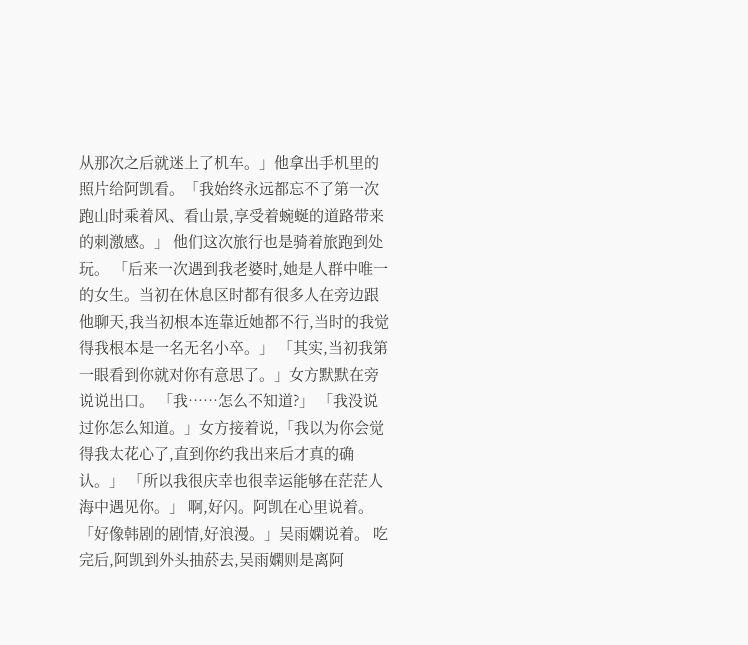从那次之后就迷上了机车。」他拿出手机里的照片给阿凯看。「我始终永远都忘不了第一次跑山时乘着风、看山景,享受着蜿蜒的道路带来的刺激感。」 他们这次旅行也是骑着旅跑到处玩。 「后来一次遇到我老婆时,她是人群中唯一的女生。当初在休息区时都有很多人在旁边跟他聊天,我当初根本连靠近她都不行,当时的我觉得我根本是一名无名小卒。」 「其实,当初我第一眼看到你就对你有意思了。」女方默默在旁说说出口。 「我……怎么不知道?」 「我没说过你怎么知道。」女方接着说,「我以为你会觉得我太花心了,直到你约我出来后才真的确认。」 「所以我很庆幸也很幸运能够在茫茫人海中遇见你。」 啊,好闪。阿凯在心里说着。 「好像韩剧的剧情,好浪漫。」吴雨嫻说着。 吃完后,阿凯到外头抽菸去,吴雨嫻则是离阿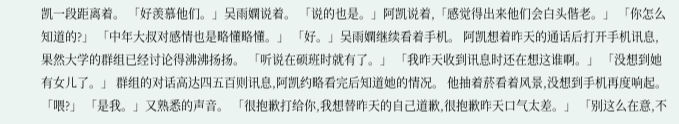凯一段距离着。 「好羡慕他们。」吴雨嫻说着。 「说的也是。」阿凯说着,「感觉得出来他们会白头偕老。」 「你怎么知道的?」 「中年大叔对感情也是略懂略懂。」 「好。」吴雨嫻继续看着手机。 阿凯想着昨天的通话后打开手机讯息,果然大学的群组已经讨论得沸沸扬扬。 「听说在硕班时就有了。」 「我昨天收到讯息时还在想这谁啊。」 「没想到她有女儿了。」 群组的对话高达四五百则讯息,阿凯约略看完后知道她的情况。 他抽着菸看着风景,没想到手机再度响起。 「喂?」 「是我。」又熟悉的声音。 「很抱歉打给你,我想替昨天的自己道歉,很抱歉昨天口气太差。」 「别这么在意,不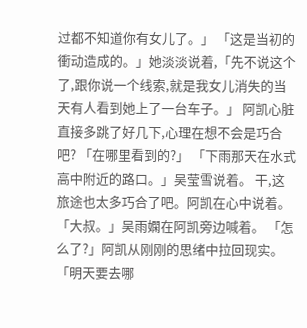过都不知道你有女儿了。」 「这是当初的衝动造成的。」她淡淡说着,「先不说这个了,跟你说一个线索,就是我女儿消失的当天有人看到她上了一台车子。」 阿凯心脏直接多跳了好几下,心理在想不会是巧合吧? 「在哪里看到的?」 「下雨那天在水式高中附近的路口。」吴莹雪说着。 干,这旅途也太多巧合了吧。阿凯在心中说着。 「大叔。」吴雨嫻在阿凯旁边喊着。 「怎么了?」阿凯从刚刚的思绪中拉回现实。 「明天要去哪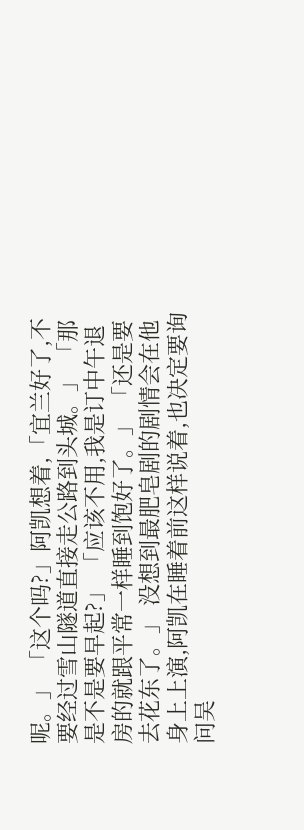呢。」 「这个吗?」阿凯想着,「宜兰好了,不要经过雪山隧道直接走公路到头城。」 「那是不是要早起?」 「应该不用,我是订中午退房的就跟平常一样睡到饱好了。」 「还是要去花东了。」 没想到最肥皂剧的剧情会在他身上上演,阿凯在睡着前这样说着,也决定要询问吴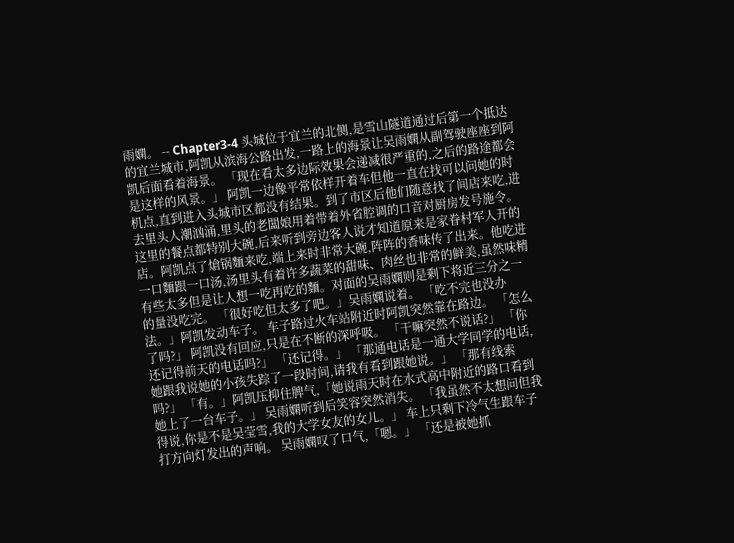雨嫻。 -- Chapter3-4 头城位于宜兰的北侧,是雪山隧道通过后第一个抵达的宜兰城市,阿凯从滨海公路出发,一路上的海景让吴雨嫻从副驾驶座座到阿凯后面看着海景。 「现在看太多边际效果会递减很严重的,之后的路途都会是这样的风景。」 阿凯一边像平常依样开着车但他一直在找可以问她的时机点,直到进入头城市区都没有结果。到了市区后他们随意找了间店来吃,进去里头人潮汹涌,里头的老闆娘用着带着外省腔调的口音对厨房发号施令。这里的餐点都特别大碗,后来听到旁边客人说才知道原来是家眷村军人开的店。阿凯点了熗锅麵来吃,端上来时非常大碗,阵阵的香味传了出来。他吃进一口麵跟一口汤,汤里头有着许多蔬菜的甜味、肉丝也非常的鲜美,虽然味精有些太多但是让人想一吃再吃的麵。对面的吴雨嫻则是剩下将近三分之一的量没吃完。 「很好吃但太多了吧。」吴雨嫻说着。 「吃不完也没办法。」阿凯发动车子。 车子路过火车站附近时阿凯突然靠在路边。 「怎么了吗?」 阿凯没有回应,只是在不断的深呼吸。 「干嘛突然不说话?」 「你还记得前天的电话吗?」 「还记得。」 「那通电话是一通大学同学的电话,她跟我说她的小孩失踪了一段时间,请我有看到跟她说。」 「那有线索吗?」 「有。」阿凯压抑住脾气,「她说雨天时在水式高中附近的路口看到她上了一台车子。」 吴雨嫻听到后笑容突然消失。 「我虽然不太想问但我得说,你是不是吴莹雪,我的大学女友的女儿。」 车上只剩下冷气生跟车子打方向灯发出的声响。 吴雨嫻叹了口气,「嗯。」 「还是被她抓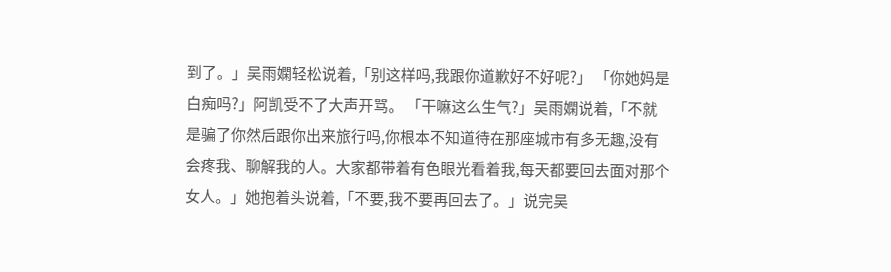到了。」吴雨嫻轻松说着,「别这样吗,我跟你道歉好不好呢?」 「你她妈是白痴吗?」阿凯受不了大声开骂。 「干嘛这么生气?」吴雨嫻说着,「不就是骗了你然后跟你出来旅行吗,你根本不知道待在那座城市有多无趣,没有会疼我、聊解我的人。大家都带着有色眼光看着我,每天都要回去面对那个女人。」她抱着头说着,「不要,我不要再回去了。」说完吴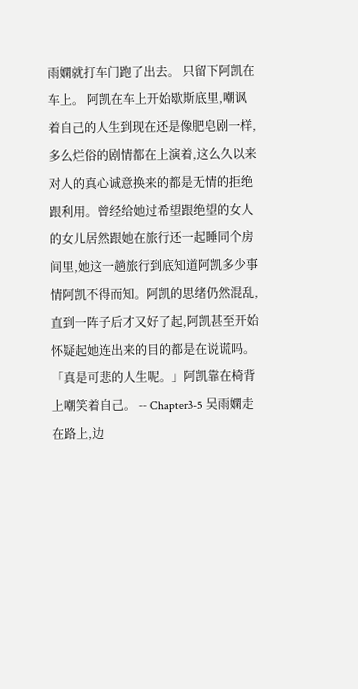雨嫻就打车门跑了出去。 只留下阿凯在车上。 阿凯在车上开始歇斯底里,嘲讽着自己的人生到现在还是像肥皂剧一样,多么烂俗的剧情都在上演着,这么久以来对人的真心诚意换来的都是无情的拒绝跟利用。曾经给她过希望跟绝望的女人的女儿居然跟她在旅行还一起睡同个房间里,她这一趟旅行到底知道阿凯多少事情阿凯不得而知。阿凯的思绪仍然混乱,直到一阵子后才又好了起,阿凯甚至开始怀疑起她连出来的目的都是在说谎吗。 「真是可悲的人生呢。」阿凯靠在椅背上嘲笑着自己。 -- Chapter3-5 吴雨嫻走在路上,边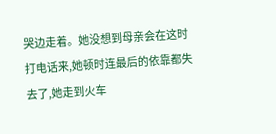哭边走着。她没想到母亲会在这时打电话来,她顿时连最后的依靠都失去了,她走到火车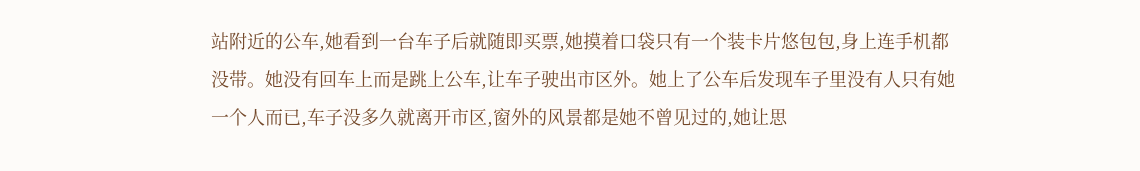站附近的公车,她看到一台车子后就随即买票,她摸着口袋只有一个装卡片悠包包,身上连手机都没带。她没有回车上而是跳上公车,让车子驶出市区外。她上了公车后发现车子里没有人只有她一个人而已,车子没多久就离开市区,窗外的风景都是她不曾见过的,她让思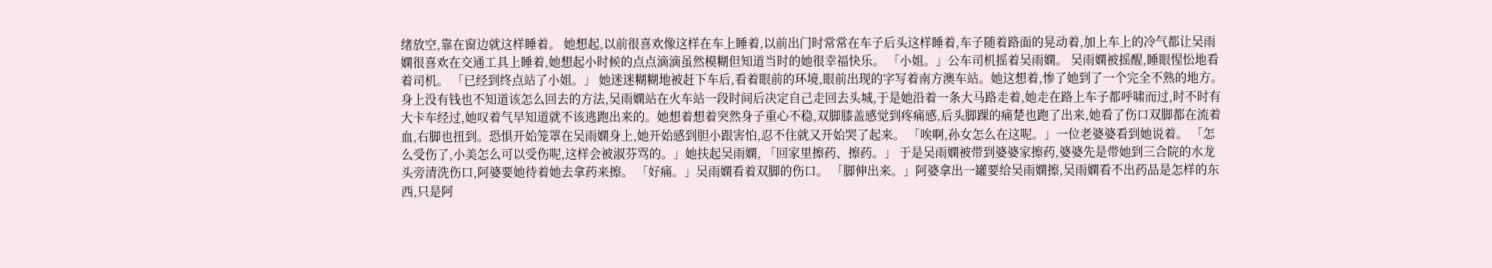绪放空,靠在窗边就这样睡着。 她想起,以前很喜欢像这样在车上睡着,以前出门时常常在车子后头这样睡着,车子随着路面的晃动着,加上车上的冷气都让吴雨嫻很喜欢在交通工具上睡着,她想起小时候的点点滴滴虽然模糊但知道当时的她很幸福快乐。 「小姐。」公车司机摇着吴雨嫻。 吴雨嫻被摇醒,睡眼惺忪地看着司机。 「已经到终点站了小姐。」 她迷迷糊糊地被赶下车后,看着眼前的环境,眼前出现的字写着南方澳车站。她这想着,惨了她到了一个完全不熟的地方。身上没有钱也不知道该怎么回去的方法,吴雨嫻站在火车站一段时间后决定自己走回去头城,于是她沿着一条大马路走着,她走在路上车子都呼啸而过,时不时有大卡车经过,她叹着气早知道就不该逃跑出来的。她想着想着突然身子重心不稳,双脚膝盖感觉到疼痛感,后头脚踝的痛楚也跑了出来,她看了伤口双脚都在流着血,右脚也扭到。恐惧开始笼罩在吴雨嫻身上,她开始感到胆小跟害怕,忍不住就又开始哭了起来。 「唉啊,孙女怎么在这呢。」一位老婆婆看到她说着。 「怎么受伤了,小美怎么可以受伤呢,这样会被淑芬骂的。」她扶起吴雨嫻, 「回家里擦药、擦药。」 于是吴雨嫻被带到婆婆家擦药,婆婆先是带她到三合院的水龙头旁清洗伤口,阿婆要她待着她去拿药来擦。 「好痛。」吴雨嫻看着双脚的伤口。 「脚伸出来。」阿婆拿出一罐要给吴雨嫻擦,吴雨嫻看不出药品是怎样的东西,只是阿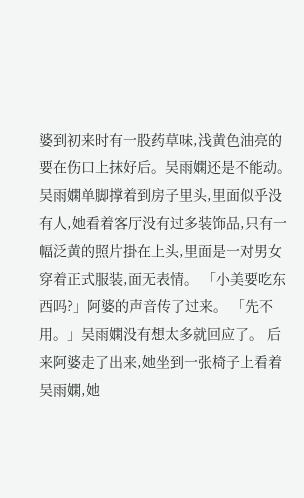婆到初来时有一股药草味,浅黄色油亮的要在伤口上抹好后。吴雨嫻还是不能动。 吴雨嫻单脚撑着到房子里头,里面似乎没有人,她看着客厅没有过多装饰品,只有一幅泛黄的照片掛在上头,里面是一对男女穿着正式服装,面无表情。 「小美要吃东西吗?」阿婆的声音传了过来。 「先不用。」吴雨嫻没有想太多就回应了。 后来阿婆走了出来,她坐到一张椅子上看着吴雨嫻,她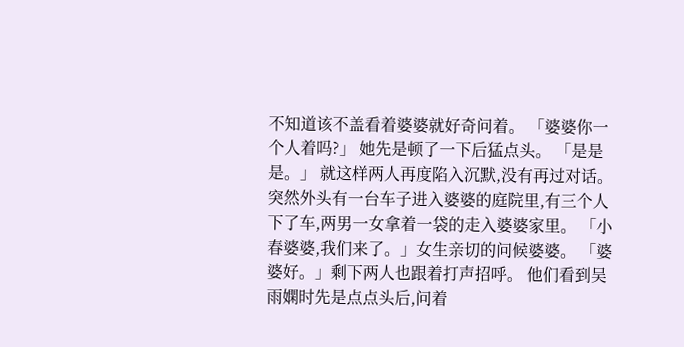不知道该不盖看着婆婆就好奇问着。 「婆婆你一个人着吗?」 她先是顿了一下后猛点头。 「是是是。」 就这样两人再度陷入沉默,没有再过对话。突然外头有一台车子进入婆婆的庭院里,有三个人下了车,两男一女拿着一袋的走入婆婆家里。 「小春婆婆,我们来了。」女生亲切的问候婆婆。 「婆婆好。」剩下两人也跟着打声招呼。 他们看到吴雨嫻时先是点点头后,问着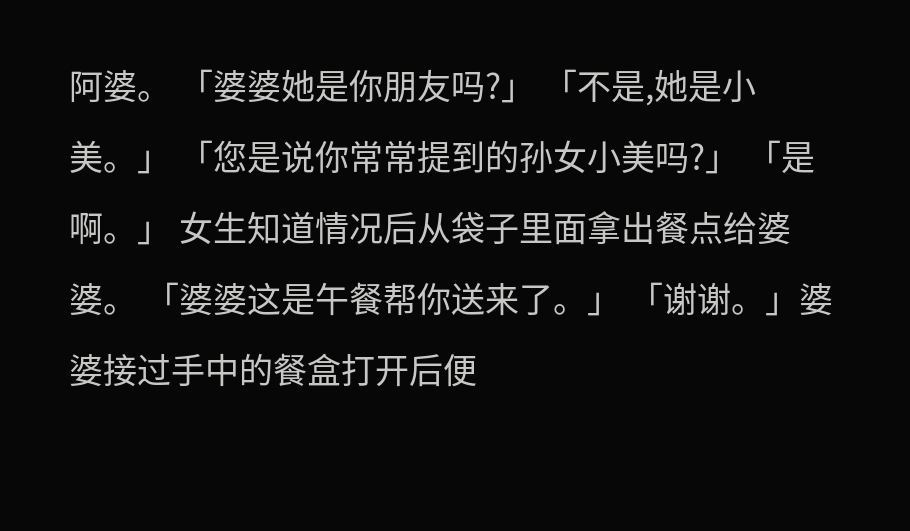阿婆。 「婆婆她是你朋友吗?」 「不是,她是小美。」 「您是说你常常提到的孙女小美吗?」 「是啊。」 女生知道情况后从袋子里面拿出餐点给婆婆。 「婆婆这是午餐帮你送来了。」 「谢谢。」婆婆接过手中的餐盒打开后便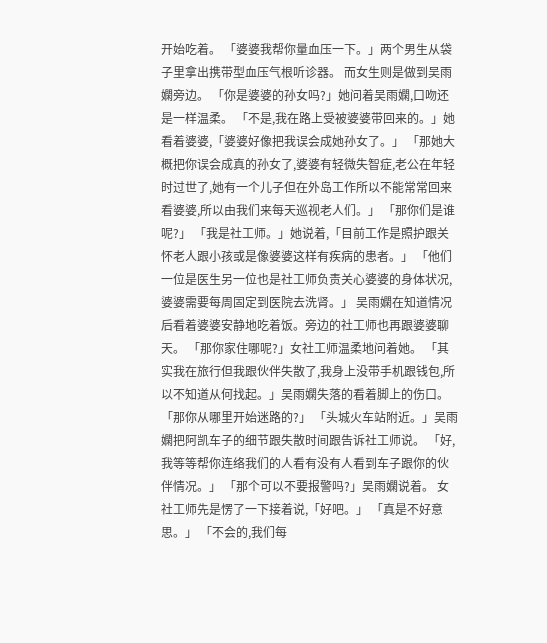开始吃着。 「婆婆我帮你量血压一下。」两个男生从袋子里拿出携带型血压气根听诊器。 而女生则是做到吴雨嫻旁边。 「你是婆婆的孙女吗?」她问着吴雨嫻,口吻还是一样温柔。 「不是,我在路上受被婆婆带回来的。」她看着婆婆,「婆婆好像把我误会成她孙女了。」 「那她大概把你误会成真的孙女了,婆婆有轻微失智症,老公在年轻时过世了,她有一个儿子但在外岛工作所以不能常常回来看婆婆,所以由我们来每天巡视老人们。」 「那你们是谁呢?」 「我是社工师。」她说着,「目前工作是照护跟关怀老人跟小孩或是像婆婆这样有疾病的患者。」 「他们一位是医生另一位也是社工师负责关心婆婆的身体状况,婆婆需要每周固定到医院去洗肾。」 吴雨嫻在知道情况后看着婆婆安静地吃着饭。旁边的社工师也再跟婆婆聊天。 「那你家住哪呢?」女社工师温柔地问着她。 「其实我在旅行但我跟伙伴失散了,我身上没带手机跟钱包,所以不知道从何找起。」吴雨嫻失落的看着脚上的伤口。 「那你从哪里开始迷路的?」 「头城火车站附近。」吴雨嫻把阿凯车子的细节跟失散时间跟告诉社工师说。 「好,我等等帮你连络我们的人看有没有人看到车子跟你的伙伴情况。」 「那个可以不要报警吗?」吴雨嫻说着。 女社工师先是愣了一下接着说,「好吧。」 「真是不好意思。」 「不会的,我们每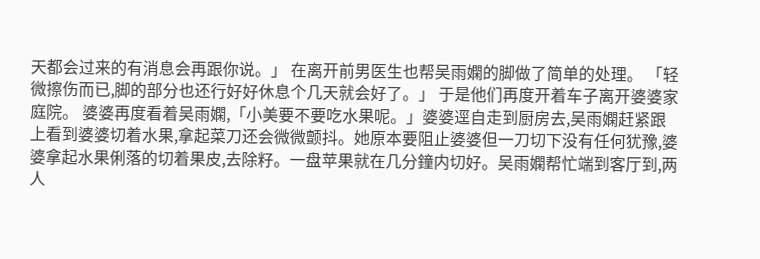天都会过来的有消息会再跟你说。」 在离开前男医生也帮吴雨嫻的脚做了简单的处理。 「轻微擦伤而已,脚的部分也还行好好休息个几天就会好了。」 于是他们再度开着车子离开婆婆家庭院。 婆婆再度看着吴雨嫻,「小美要不要吃水果呢。」婆婆逕自走到厨房去,吴雨嫻赶紧跟上看到婆婆切着水果,拿起菜刀还会微微颤抖。她原本要阻止婆婆但一刀切下没有任何犹豫,婆婆拿起水果俐落的切着果皮,去除籽。一盘苹果就在几分鐘内切好。吴雨嫻帮忙端到客厅到,两人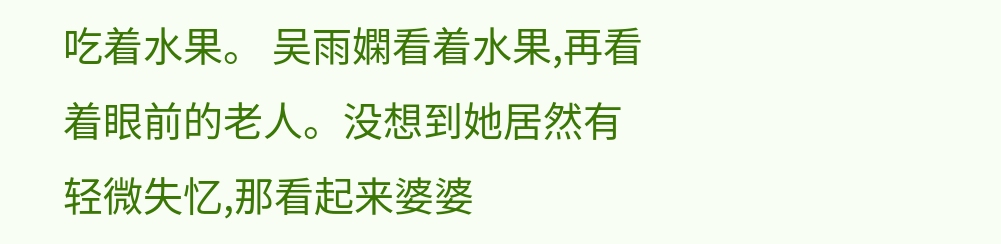吃着水果。 吴雨嫻看着水果,再看着眼前的老人。没想到她居然有轻微失忆,那看起来婆婆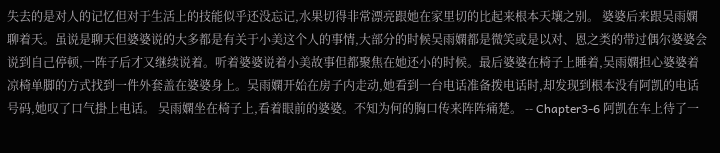失去的是对人的记忆但对于生活上的技能似乎还没忘记,水果切得非常漂亮跟她在家里切的比起来根本天壤之别。 婆婆后来跟吴雨嫻聊着天。虽说是聊天但婆婆说的大多都是有关于小美这个人的事情,大部分的时候吴雨嫻都是微笑或是以对、恩之类的带过偶尔婆婆会说到自己停顿,一阵子后才又继续说着。听着婆婆说着小美故事但都聚焦在她还小的时候。最后婆婆在椅子上睡着,吴雨嫻担心婆婆着凉椅单脚的方式找到一件外套盖在婆婆身上。吴雨嫻开始在房子内走动,她看到一台电话准备拨电话时,却发现到根本没有阿凯的电话号码,她叹了口气掛上电话。 吴雨嫻坐在椅子上,看着眼前的婆婆。不知为何的胸口传来阵阵痛楚。 -- Chapter3-6 阿凯在车上待了一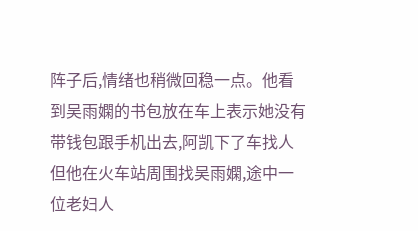阵子后,情绪也稍微回稳一点。他看到吴雨嫻的书包放在车上表示她没有带钱包跟手机出去,阿凯下了车找人但他在火车站周围找吴雨嫻,途中一位老妇人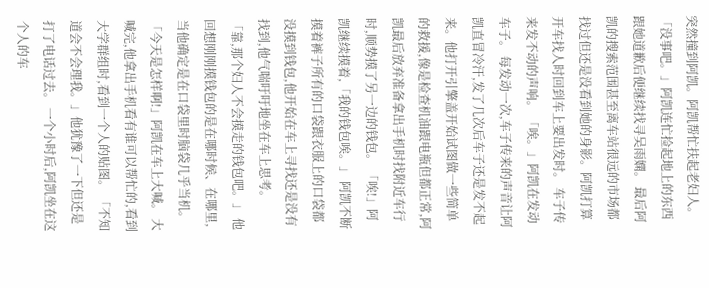突然撞到阿凯。阿凯帮忙扶起老妇人。 「没事吧。」阿凯连忙捡起地上的东西跟她道歉后便继续找寻吴雨嫻。 最后阿凯的搜索范围甚至离车站很远的市场都找过但还是没看到她的身影。阿凯打算开车找人时回到车上要出发时。 车子传来发不动的声响。 「唉。」阿凯在发动车子。 每发动一次,车子传来的声音让阿凯直冒冷汗,发了几次后车子还是发不起来。他打开引擎盖开始试图做一些简单的救援,像是检查机油跟电瓶但都正常,阿凯最后放弃准备拿出手机时找附近车行时,顺势摸了另一边的钱包。 「唉!」阿凯继续摸着,「我的钱包唉。」 阿凯不断摸着裤子所有的口袋跟衣服上的口袋都没摸到钱包,他开始在车上寻找还是没有找到,他气喘吁吁地坐在车上思考。 「靠,那个妇人不会摸走的钱包吧。」 他回想刚刚摸钱包的是在哪时候、在哪里,当他确定是在口袋里时脑袋几乎当机。 「今天是怎样啊!」阿凯在车上大喊。 大喊完,他拿出手机看有谁可以帮忙的,看到大学群组时,看到一个人的贴图。 「不知道会不会理我。」他犹豫了一下但还是打了电话过去。 一个小时后,阿凯坐在这个人的车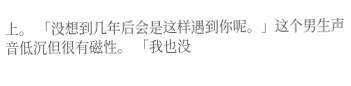上。 「没想到几年后会是这样遇到你呢。」这个男生声音低沉但很有磁性。 「我也没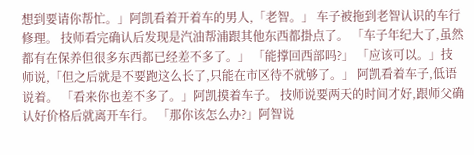想到要请你帮忙。」阿凯看着开着车的男人,「老智。」 车子被拖到老智认识的车行修理。 技师看完确认后发现是汽油帮浦跟其他东西都掛点了。 「车子年纪大了,虽然都有在保养但很多东西都已经差不多了。」 「能撑回西部吗?」 「应该可以。」技师说,「但之后就是不要跑这么长了,只能在市区待不就够了。」 阿凯看着车子,低语说着。 「看来你也差不多了。」阿凯摸着车子。 技师说要两天的时间才好,跟师父确认好价格后就离开车行。 「那你该怎么办?」阿智说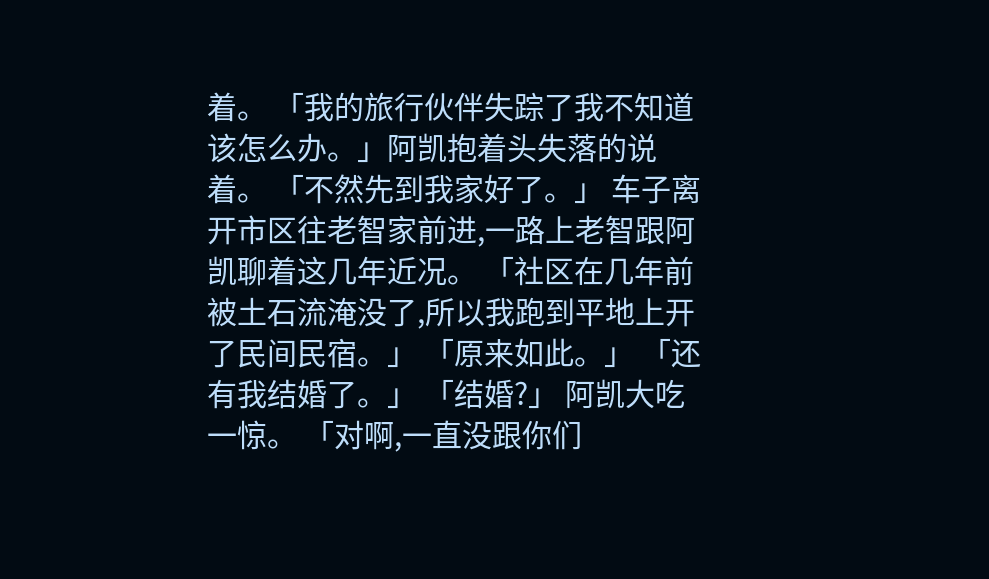着。 「我的旅行伙伴失踪了我不知道该怎么办。」阿凯抱着头失落的说着。 「不然先到我家好了。」 车子离开市区往老智家前进,一路上老智跟阿凯聊着这几年近况。 「社区在几年前被土石流淹没了,所以我跑到平地上开了民间民宿。」 「原来如此。」 「还有我结婚了。」 「结婚?」 阿凯大吃一惊。 「对啊,一直没跟你们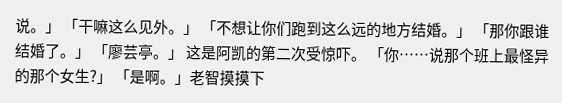说。」 「干嘛这么见外。」 「不想让你们跑到这么远的地方结婚。」 「那你跟谁结婚了。」 「廖芸亭。」 这是阿凯的第二次受惊吓。 「你……说那个班上最怪异的那个女生?」 「是啊。」老智摸摸下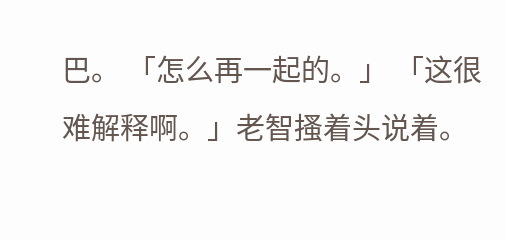巴。 「怎么再一起的。」 「这很难解释啊。」老智搔着头说着。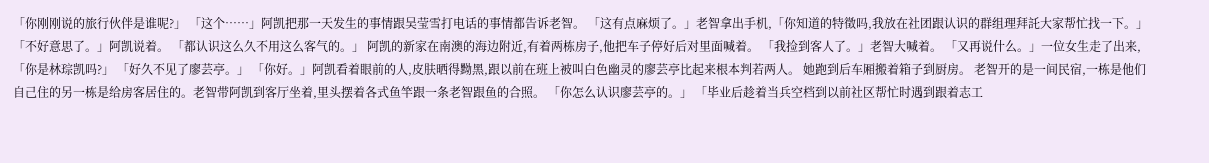「你刚刚说的旅行伙伴是谁呢?」 「这个……」阿凯把那一天发生的事情跟吴莹雪打电话的事情都告诉老智。 「这有点麻烦了。」老智拿出手机,「你知道的特徵吗,我放在社团跟认识的群组理拜託大家帮忙找一下。」 「不好意思了。」阿凯说着。 「都认识这么久不用这么客气的。」 阿凯的新家在南澳的海边附近,有着两栋房子,他把车子停好后对里面喊着。 「我捡到客人了。」老智大喊着。 「又再说什么。」一位女生走了出来,「你是林琮凯吗?」 「好久不见了廖芸亭。」 「你好。」阿凯看着眼前的人,皮肤晒得黝黑,跟以前在班上被叫白色幽灵的廖芸亭比起来根本判若两人。 她跑到后车厢搬着箱子到厨房。 老智开的是一间民宿,一栋是他们自己住的另一栋是给房客居住的。老智带阿凯到客厅坐着,里头摆着各式鱼竿跟一条老智跟鱼的合照。 「你怎么认识廖芸亭的。」 「毕业后趁着当兵空档到以前社区帮忙时遇到跟着志工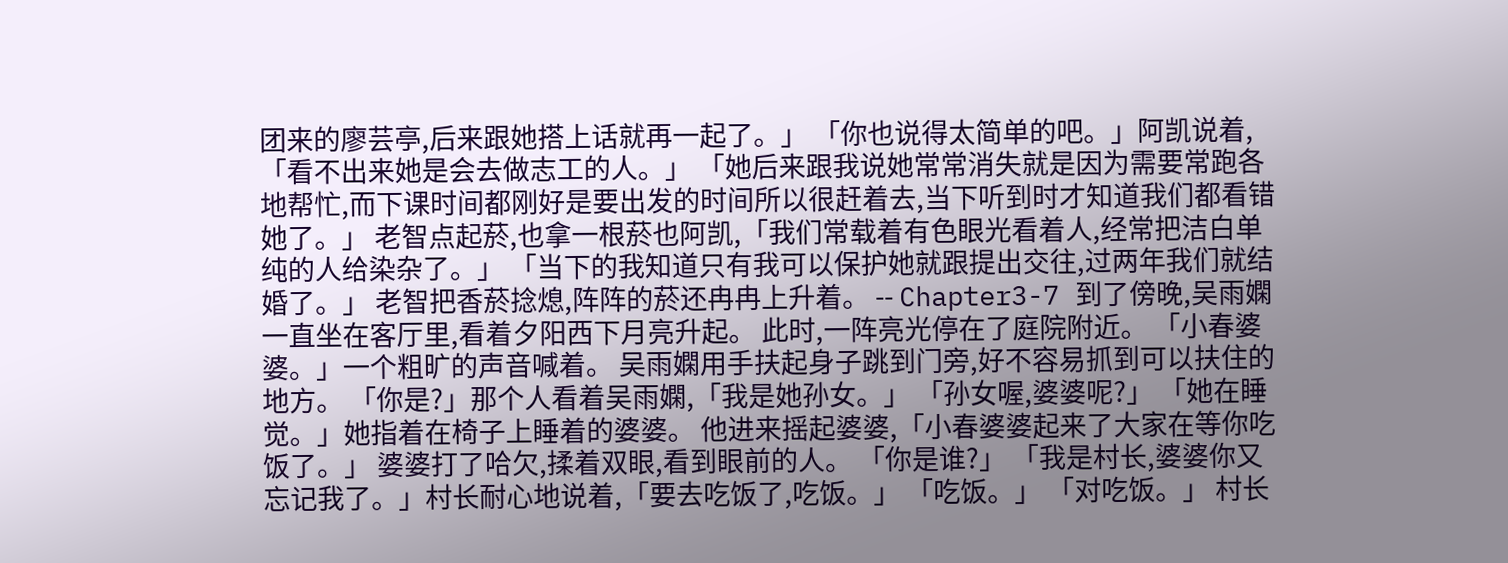团来的廖芸亭,后来跟她搭上话就再一起了。」 「你也说得太简单的吧。」阿凯说着,「看不出来她是会去做志工的人。」 「她后来跟我说她常常消失就是因为需要常跑各地帮忙,而下课时间都刚好是要出发的时间所以很赶着去,当下听到时才知道我们都看错她了。」 老智点起菸,也拿一根菸也阿凯,「我们常载着有色眼光看着人,经常把洁白单纯的人给染杂了。」 「当下的我知道只有我可以保护她就跟提出交往,过两年我们就结婚了。」 老智把香菸捻熄,阵阵的菸还冉冉上升着。 -- Chapter3-7 到了傍晚,吴雨嫻一直坐在客厅里,看着夕阳西下月亮升起。 此时,一阵亮光停在了庭院附近。 「小春婆婆。」一个粗旷的声音喊着。 吴雨嫻用手扶起身子跳到门旁,好不容易抓到可以扶住的地方。 「你是?」那个人看着吴雨嫻,「我是她孙女。」 「孙女喔,婆婆呢?」 「她在睡觉。」她指着在椅子上睡着的婆婆。 他进来摇起婆婆,「小春婆婆起来了大家在等你吃饭了。」 婆婆打了哈欠,揉着双眼,看到眼前的人。 「你是谁?」 「我是村长,婆婆你又忘记我了。」村长耐心地说着,「要去吃饭了,吃饭。」 「吃饭。」 「对吃饭。」 村长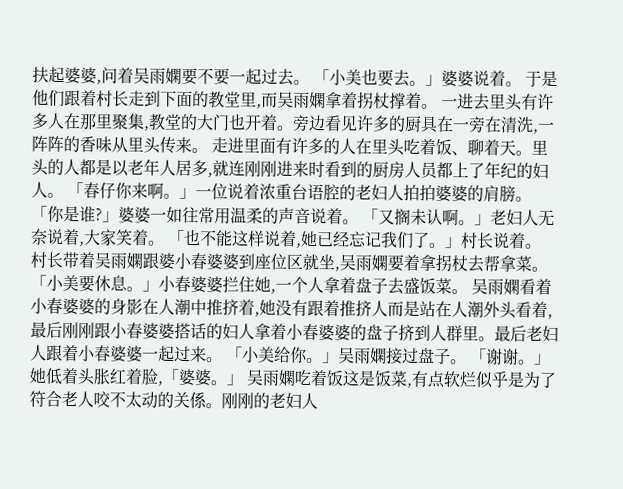扶起婆婆,问着吴雨嫻要不要一起过去。 「小美也要去。」婆婆说着。 于是他们跟着村长走到下面的教堂里,而吴雨嫻拿着拐杖撑着。 一进去里头有许多人在那里聚集,教堂的大门也开着。旁边看见许多的厨具在一旁在清洗,一阵阵的香味从里头传来。 走进里面有许多的人在里头吃着饭、聊着天。里头的人都是以老年人居多,就连刚刚进来时看到的厨房人员都上了年纪的妇人。 「春仔你来啊。」一位说着浓重台语腔的老妇人拍拍婆婆的肩膀。 「你是谁?」婆婆一如往常用温柔的声音说着。 「又搁未认啊。」老妇人无奈说着,大家笑着。 「也不能这样说着,她已经忘记我们了。」村长说着。 村长带着吴雨嫻跟婆小春婆婆到座位区就坐,吴雨嫻要着拿拐杖去帮拿菜。 「小美要休息。」小春婆婆拦住她,一个人拿着盘子去盛饭菜。 吴雨嫻看着小春婆婆的身影在人潮中推挤着,她没有跟着推挤人而是站在人潮外头看着,最后刚刚跟小春婆婆搭话的妇人拿着小春婆婆的盘子挤到人群里。最后老妇人跟着小春婆婆一起过来。 「小美给你。」吴雨嫻接过盘子。 「谢谢。」她低着头胀红着脸,「婆婆。」 吴雨嫻吃着饭这是饭菜,有点软烂似乎是为了符合老人咬不太动的关係。刚刚的老妇人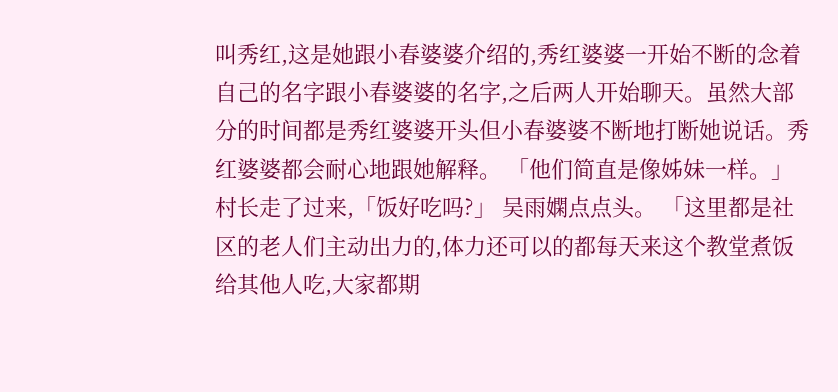叫秀红,这是她跟小春婆婆介绍的,秀红婆婆一开始不断的念着自己的名字跟小春婆婆的名字,之后两人开始聊天。虽然大部分的时间都是秀红婆婆开头但小春婆婆不断地打断她说话。秀红婆婆都会耐心地跟她解释。 「他们简直是像姊妹一样。」村长走了过来,「饭好吃吗?」 吴雨嫻点点头。 「这里都是社区的老人们主动出力的,体力还可以的都每天来这个教堂煮饭给其他人吃,大家都期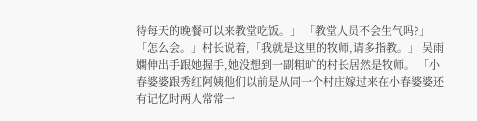待每天的晚餐可以来教堂吃饭。」 「教堂人员不会生气吗?」 「怎么会。」村长说着,「我就是这里的牧师,请多指教。」 吴雨嫻伸出手跟她握手,她没想到一副粗旷的村长居然是牧师。 「小春婆婆跟秀红阿姨他们以前是从同一个村庄嫁过来在小春婆婆还有记忆时两人常常一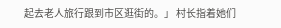起去老人旅行跟到市区逛街的。」 村长指着她们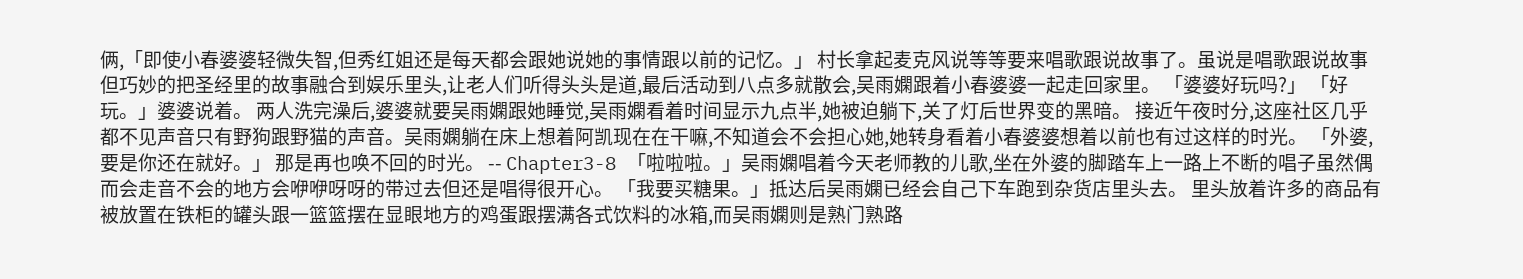俩,「即使小春婆婆轻微失智,但秀红姐还是每天都会跟她说她的事情跟以前的记忆。」 村长拿起麦克风说等等要来唱歌跟说故事了。虽说是唱歌跟说故事但巧妙的把圣经里的故事融合到娱乐里头,让老人们听得头头是道,最后活动到八点多就散会,吴雨嫻跟着小春婆婆一起走回家里。 「婆婆好玩吗?」 「好玩。」婆婆说着。 两人洗完澡后,婆婆就要吴雨嫻跟她睡觉,吴雨嫻看着时间显示九点半,她被迫躺下,关了灯后世界变的黑暗。 接近午夜时分,这座社区几乎都不见声音只有野狗跟野猫的声音。吴雨嫻躺在床上想着阿凯现在在干嘛,不知道会不会担心她,她转身看着小春婆婆想着以前也有过这样的时光。 「外婆,要是你还在就好。」 那是再也唤不回的时光。 -- Chapter3-8 「啦啦啦。」吴雨嫻唱着今天老师教的儿歌,坐在外婆的脚踏车上一路上不断的唱子虽然偶而会走音不会的地方会咿咿呀呀的带过去但还是唱得很开心。 「我要买糖果。」抵达后吴雨嫻已经会自己下车跑到杂货店里头去。 里头放着许多的商品有被放置在铁柜的罐头跟一篮篮摆在显眼地方的鸡蛋跟摆满各式饮料的冰箱,而吴雨嫻则是熟门熟路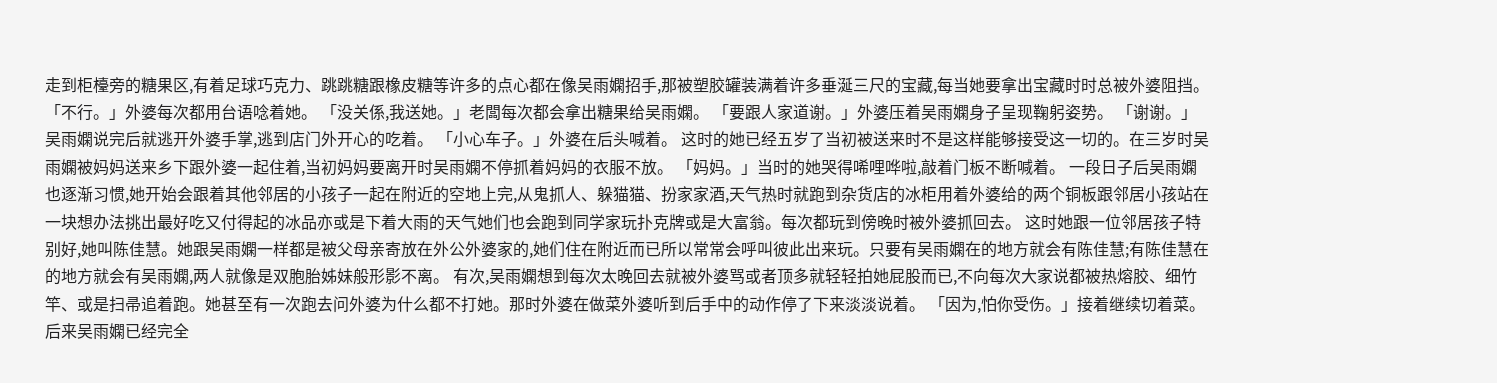走到柜檯旁的糖果区,有着足球巧克力、跳跳糖跟橡皮糖等许多的点心都在像吴雨嫻招手,那被塑胶罐装满着许多垂涎三尺的宝藏,每当她要拿出宝藏时时总被外婆阻挡。 「不行。」外婆每次都用台语唸着她。 「没关係,我送她。」老闆每次都会拿出糖果给吴雨嫻。 「要跟人家道谢。」外婆压着吴雨嫻身子呈现鞠躬姿势。 「谢谢。」吴雨嫻说完后就逃开外婆手掌,逃到店门外开心的吃着。 「小心车子。」外婆在后头喊着。 这时的她已经五岁了当初被送来时不是这样能够接受这一切的。在三岁时吴雨嫻被妈妈送来乡下跟外婆一起住着,当初妈妈要离开时吴雨嫻不停抓着妈妈的衣服不放。 「妈妈。」当时的她哭得唏哩哗啦,敲着门板不断喊着。 一段日子后吴雨嫻也逐渐习惯,她开始会跟着其他邻居的小孩子一起在附近的空地上完,从鬼抓人、躲猫猫、扮家家酒,天气热时就跑到杂货店的冰柜用着外婆给的两个铜板跟邻居小孩站在一块想办法挑出最好吃又付得起的冰品亦或是下着大雨的天气她们也会跑到同学家玩扑克牌或是大富翁。每次都玩到傍晚时被外婆抓回去。 这时她跟一位邻居孩子特别好,她叫陈佳慧。她跟吴雨嫻一样都是被父母亲寄放在外公外婆家的,她们住在附近而已所以常常会呼叫彼此出来玩。只要有吴雨嫻在的地方就会有陈佳慧;有陈佳慧在的地方就会有吴雨嫻,两人就像是双胞胎姊妹般形影不离。 有次,吴雨嫻想到每次太晚回去就被外婆骂或者顶多就轻轻拍她屁股而已,不向每次大家说都被热熔胶、细竹竿、或是扫帚追着跑。她甚至有一次跑去问外婆为什么都不打她。那时外婆在做菜外婆听到后手中的动作停了下来淡淡说着。 「因为,怕你受伤。」接着继续切着菜。 后来吴雨嫻已经完全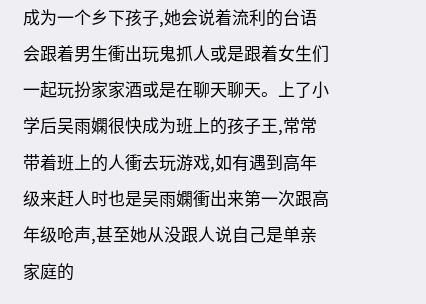成为一个乡下孩子,她会说着流利的台语会跟着男生衝出玩鬼抓人或是跟着女生们一起玩扮家家酒或是在聊天聊天。上了小学后吴雨嫻很快成为班上的孩子王,常常带着班上的人衝去玩游戏,如有遇到高年级来赶人时也是吴雨嫻衝出来第一次跟高年级呛声,甚至她从没跟人说自己是单亲家庭的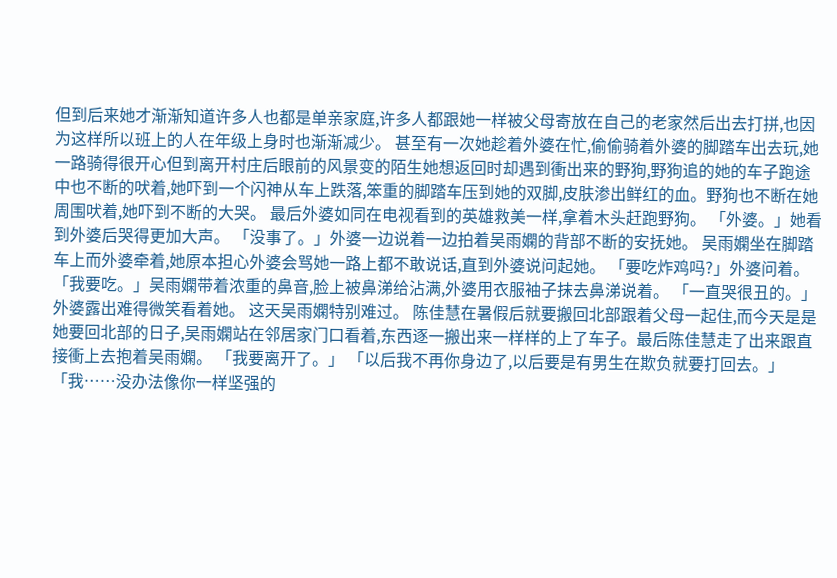但到后来她才渐渐知道许多人也都是单亲家庭,许多人都跟她一样被父母寄放在自己的老家然后出去打拼,也因为这样所以班上的人在年级上身时也渐渐减少。 甚至有一次她趁着外婆在忙,偷偷骑着外婆的脚踏车出去玩,她一路骑得很开心但到离开村庄后眼前的风景变的陌生她想返回时却遇到衝出来的野狗,野狗追的她的车子跑途中也不断的吠着,她吓到一个闪神从车上跌落,笨重的脚踏车压到她的双脚,皮肤渗出鲜红的血。野狗也不断在她周围吠着,她吓到不断的大哭。 最后外婆如同在电视看到的英雄救美一样,拿着木头赶跑野狗。 「外婆。」她看到外婆后哭得更加大声。 「没事了。」外婆一边说着一边拍着吴雨嫻的背部不断的安抚她。 吴雨嫻坐在脚踏车上而外婆牵着,她原本担心外婆会骂她一路上都不敢说话,直到外婆说问起她。 「要吃炸鸡吗?」外婆问着。 「我要吃。」吴雨嫻带着浓重的鼻音,脸上被鼻涕给沾满,外婆用衣服袖子抹去鼻涕说着。 「一直哭很丑的。」外婆露出难得微笑看着她。 这天吴雨嫻特别难过。 陈佳慧在暑假后就要搬回北部跟着父母一起住,而今天是是她要回北部的日子,吴雨嫻站在邻居家门口看着,东西逐一搬出来一样样的上了车子。最后陈佳慧走了出来跟直接衝上去抱着吴雨嫻。 「我要离开了。」 「以后我不再你身边了,以后要是有男生在欺负就要打回去。」 「我……没办法像你一样坚强的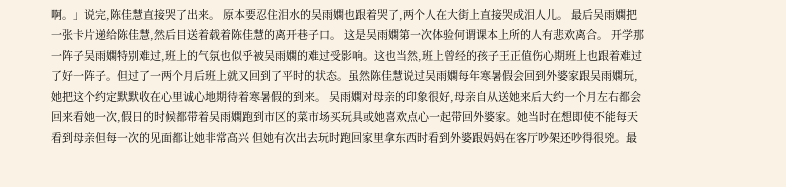啊。」说完,陈佳慧直接哭了出来。 原本要忍住泪水的吴雨嫻也跟着哭了,两个人在大街上直接哭成泪人儿。 最后吴雨嫻把一张卡片递给陈佳慧,然后目送着载着陈佳慧的离开巷子口。 这是吴雨嫻第一次体验何谓课本上所的人有悲欢离合。 开学那一阵子吴雨嫻特别难过,班上的气氛也似乎被吴雨嫻的难过受影响。这也当然,班上曾经的孩子王正值伤心期班上也跟着难过了好一阵子。但过了一两个月后班上就又回到了平时的状态。虽然陈佳慧说过吴雨嫻每年寒暑假会回到外婆家跟吴雨嫻玩,她把这个约定默默收在心里诚心地期待着寒暑假的到来。 吴雨嫻对母亲的印象很好,母亲自从送她来后大约一个月左右都会回来看她一次,假日的时候都带着吴雨嫻跑到市区的菜市场买玩具或她喜欢点心一起带回外婆家。她当时在想即使不能每天看到母亲但每一次的见面都让她非常高兴 但她有次出去玩时跑回家里拿东西时看到外婆跟妈妈在客厅吵架还吵得很兇。最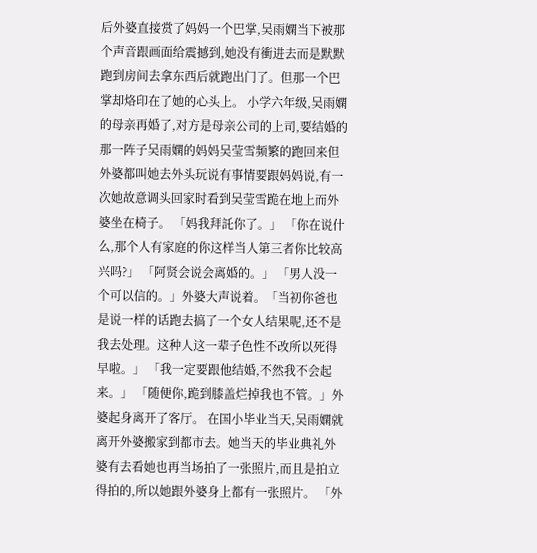后外婆直接赏了妈妈一个巴掌,吴雨嫻当下被那个声音跟画面给震撼到,她没有衝进去而是默默跑到房间去拿东西后就跑出门了。但那一个巴掌却烙印在了她的心头上。 小学六年级,吴雨嫻的母亲再婚了,对方是母亲公司的上司,要结婚的那一阵子吴雨嫻的妈妈吴莹雪频繁的跑回来但外婆都叫她去外头玩说有事情要跟妈妈说,有一次她故意调头回家时看到吴莹雪跪在地上而外婆坐在椅子。 「妈我拜託你了。」 「你在说什么,那个人有家庭的你这样当人第三者你比较高兴吗?」 「阿贤会说会离婚的。」 「男人没一个可以信的。」外婆大声说着。「当初你爸也是说一样的话跑去搞了一个女人结果呢,还不是我去处理。这种人这一辈子色性不改所以死得早啦。」 「我一定要跟他结婚,不然我不会起来。」 「随便你,跪到膝盖烂掉我也不管。」外婆起身离开了客厅。 在国小毕业当天,吴雨嫻就离开外婆搬家到都市去。她当天的毕业典礼外婆有去看她也再当场拍了一张照片,而且是拍立得拍的,所以她跟外婆身上都有一张照片。 「外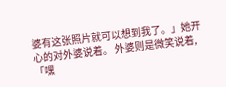婆有这张照片就可以想到我了。」她开心的对外婆说着。 外婆则是微笑说着,「嘿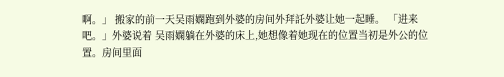啊。」 搬家的前一天吴雨嫻跑到外婆的房间外拜託外婆让她一起睡。 「进来吧。」外婆说着 吴雨嫻躺在外婆的床上,她想像着她现在的位置当初是外公的位置。房间里面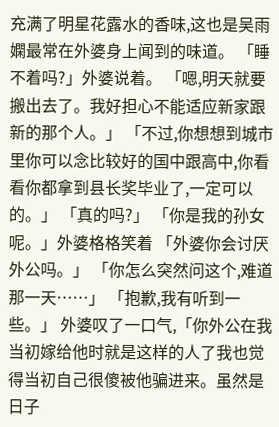充满了明星花露水的香味,这也是吴雨嫻最常在外婆身上闻到的味道。 「睡不着吗?」外婆说着。 「嗯,明天就要搬出去了。我好担心不能适应新家跟新的那个人。」 「不过,你想想到城市里你可以念比较好的国中跟高中,你看看你都拿到县长奖毕业了,一定可以的。」 「真的吗?」 「你是我的孙女呢。」外婆格格笑着 「外婆你会讨厌外公吗。」 「你怎么突然问这个,难道那一天……」 「抱歉,我有听到一些。」 外婆叹了一口气,「你外公在我当初嫁给他时就是这样的人了我也觉得当初自己很傻被他骗进来。虽然是日子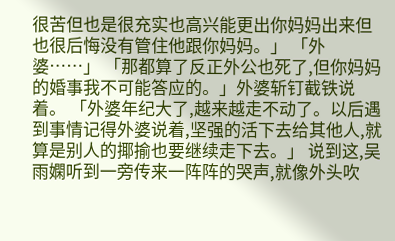很苦但也是很充实也高兴能更出你妈妈出来但也很后悔没有管住他跟你妈妈。」 「外婆……」 「那都算了反正外公也死了,但你妈妈的婚事我不可能答应的。」外婆斩钉截铁说着。 「外婆年纪大了,越来越走不动了。以后遇到事情记得外婆说着,坚强的活下去给其他人,就算是别人的揶揄也要继续走下去。」 说到这,吴雨嫻听到一旁传来一阵阵的哭声,就像外头吹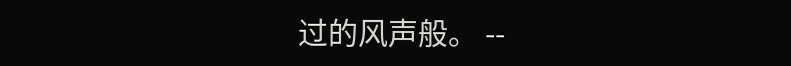过的风声般。 --